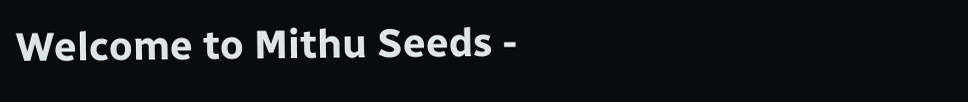Welcome to Mithu Seeds -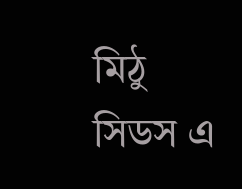মিঠু সিডস এ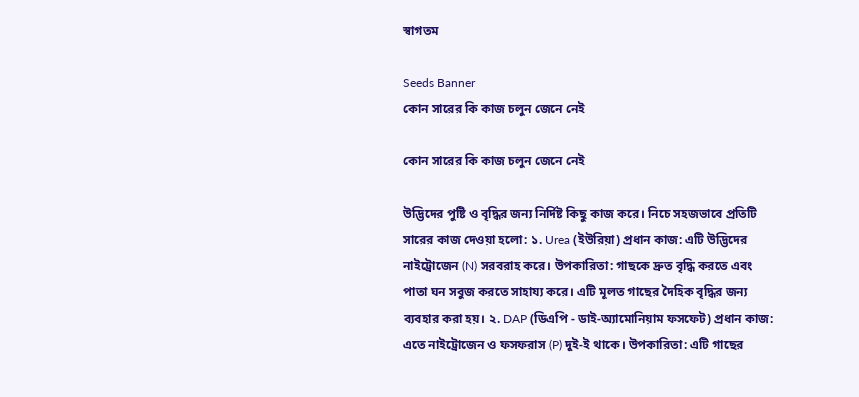স্বাগতম

Seeds Banner
কোন সারের কি কাজ চলুন জেনে নেই

কোন সারের কি কাজ চলুন জেনে নেই

উদ্ভিদের পুষ্টি ও বৃদ্ধির জন্য নির্দিষ্ট কিছু কাজ করে। নিচে সহজভাবে প্রতিটি সারের কাজ দেওয়া হলো: ১. Urea (ইউরিয়া) প্রধান কাজ: এটি উদ্ভিদের নাইট্রোজেন (N) সরবরাহ করে। উপকারিতা: গাছকে দ্রুত বৃদ্ধি করতে এবং পাতা ঘন সবুজ করতে সাহায্য করে। এটি মূলত গাছের দৈহিক বৃদ্ধির জন্য ব্যবহার করা হয়। ২. DAP (ডিএপি - ডাই-অ্যামোনিয়াম ফসফেট) প্রধান কাজ: এতে নাইট্রোজেন ও ফসফরাস (P) দুই-ই থাকে। উপকারিতা: এটি গাছের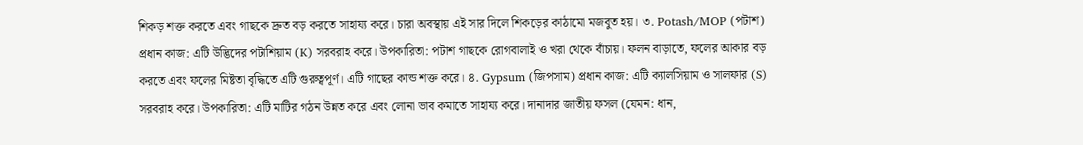শিকড় শক্ত করতে এবং গাছকে দ্রুত বড় করতে সাহায্য করে। চারা অবস্থায় এই সার দিলে শিকড়ের কাঠামো মজবুত হয়। ৩. Potash/MOP (পটাশ) প্রধান কাজ: এটি উদ্ভিদের পটাশিয়াম (K) সরবরাহ করে। উপকারিতা: পটাশ গাছকে রোগবালাই ও খরা থেকে বাঁচায়। ফলন বাড়াতে, ফলের আকার বড় করতে এবং ফলের মিষ্টতা বৃদ্ধিতে এটি গুরুত্বপূর্ণ। এটি গাছের কান্ড শক্ত করে। ৪. Gypsum (জিপসাম) প্রধান কাজ: এটি ক্যালসিয়াম ও সালফার (S) সরবরাহ করে। উপকারিতা: এটি মাটির গঠন উন্নত করে এবং লোনা ভাব কমাতে সাহায্য করে। দানাদার জাতীয় ফসল (যেমন: ধান,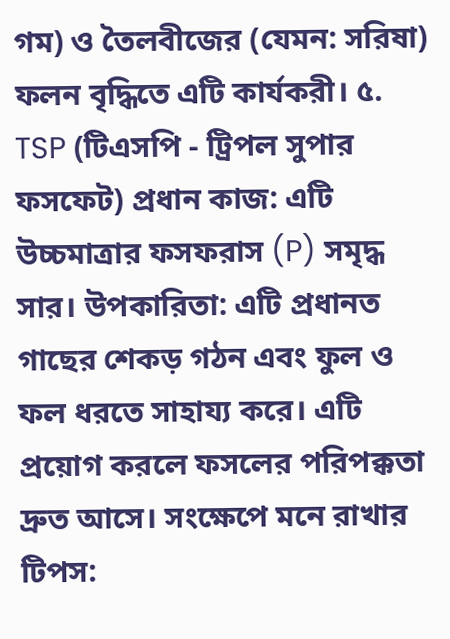গম) ও তৈলবীজের (যেমন: সরিষা) ফলন বৃদ্ধিতে এটি কার্যকরী। ৫. TSP (টিএসপি - ট্রিপল সুপার ফসফেট) প্রধান কাজ: এটি উচ্চমাত্রার ফসফরাস (P) সমৃদ্ধ সার। উপকারিতা: এটি প্রধানত গাছের শেকড় গঠন এবং ফুল ও ফল ধরতে সাহায্য করে। এটি প্রয়োগ করলে ফসলের পরিপক্কতা দ্রুত আসে। সংক্ষেপে মনে রাখার টিপস: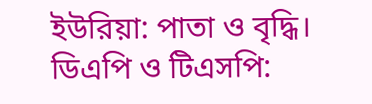ইউরিয়া: পাতা ও বৃদ্ধি। ডিএপি ও টিএসপি: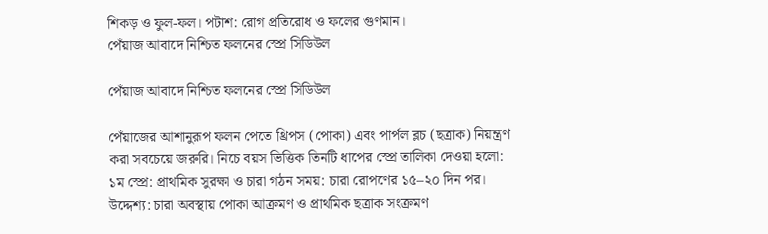শিকড় ও ফুল-ফল। পটাশ: রোগ প্রতিরোধ ও ফলের গুণমান।
পেঁয়াজ আবাদে নিশ্চিত ফলনের স্প্রে সিডিউল

পেঁয়াজ আবাদে নিশ্চিত ফলনের স্প্রে সিডিউল

পেঁয়াজের আশানুরূপ ফলন পেতে থ্রিপস (পোকা) এবং পার্পল ব্লচ (ছত্রাক) নিয়ন্ত্রণ করা সবচেয়ে জরুরি। নিচে বয়স ভিত্তিক তিনটি ধাপের স্প্রে তালিকা দেওয়া হলো: ১ম স্প্রে: প্রাথমিক সুরক্ষা ও চারা গঠন সময়: চারা রোপণের ১৫–২০ দিন পর। উদ্দেশ্য: চারা অবস্থায় পোকা আক্রমণ ও প্রাথমিক ছত্রাক সংক্রমণ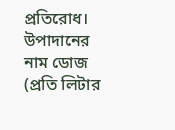প্রতিরোধ। উপাদানের নাম ডোজ (প্রতি লিটার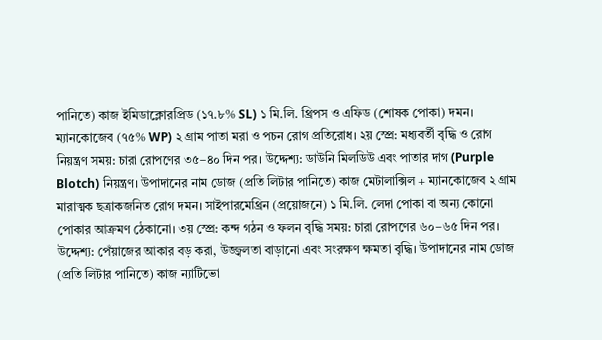পানিতে) কাজ ইমিডাক্লোরপ্রিড (১৭.৮% SL) ১ মি.লি. থ্রিপস ও এফিড (শোষক পোকা) দমন। ম্যানকোজেব (৭৫% WP) ২ গ্রাম পাতা মরা ও পচন রোগ প্রতিরোধ। ২য় স্প্রে: মধ্যবর্তী বৃদ্ধি ও রোগ নিয়ন্ত্রণ সময়: চারা রোপণের ৩৫–৪০ দিন পর। উদ্দেশ্য: ডাউনি মিলডিউ এবং পাতার দাগ (Purple Blotch) নিয়ন্ত্রণ। উপাদানের নাম ডোজ (প্রতি লিটার পানিতে) কাজ মেটালাক্সিল + ম্যানকোজেব ২ গ্রাম মারাত্মক ছত্রাকজনিত রোগ দমন। সাইপারমেথ্রিন (প্রয়োজনে) ১ মি.লি. লেদা পোকা বা অন্য কোনো পোকার আক্রমণ ঠেকানো। ৩য় স্প্রে: কন্দ গঠন ও ফলন বৃদ্ধি সময়: চারা রোপণের ৬০–৬৫ দিন পর। উদ্দেশ্য: পেঁয়াজের আকার বড় করা, উজ্জ্বলতা বাড়ানো এবং সংরক্ষণ ক্ষমতা বৃদ্ধি। উপাদানের নাম ডোজ (প্রতি লিটার পানিতে) কাজ ন্যাটিভো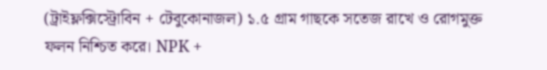(ট্রাইফ্লক্সিস্ট্রোবিন + টেবুকোনাজল) ১.৫ গ্রাম গাছকে সতেজ রাখে ও রোগমুক্ত ফলন নিশ্চিত করে। NPK +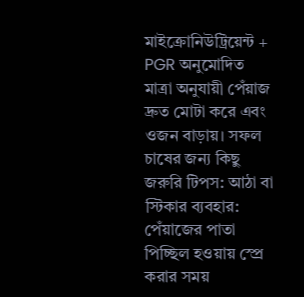মাইক্রোনিউট্রিয়েন্ট + PGR অনুমোদিত মাত্রা অনুযায়ী পেঁয়াজ দ্রুত মোটা করে এবং ওজন বাড়ায়। সফল চাষের জন্য কিছু জরুরি টিপস: আঠা বা স্টিকার ব্যবহার: পেঁয়াজের পাতা পিচ্ছিল হওয়ায় স্প্রে করার সময়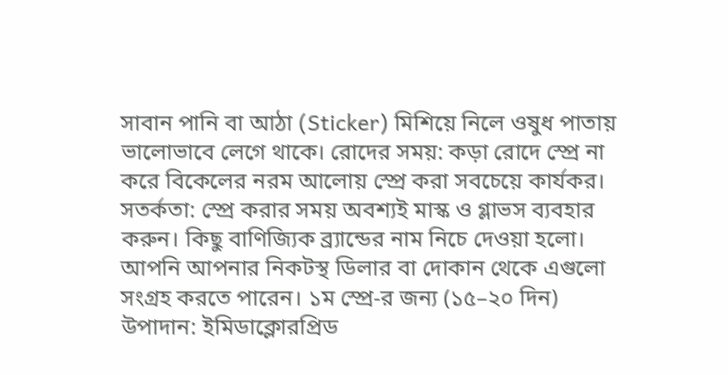সাবান পানি বা আঠা (Sticker) মিশিয়ে নিলে ওষুধ পাতায় ভালোভাবে লেগে থাকে। রোদের সময়: কড়া রোদে স্প্রে না করে বিকেলের নরম আলোয় স্প্রে করা সবচেয়ে কার্যকর। সতর্কতা: স্প্রে করার সময় অবশ্যই মাস্ক ও গ্লাভস ব্যবহার করুন। কিছু বাণিজ্যিক ব্র্যান্ডের নাম নিচে দেওয়া হলো। আপনি আপনার নিকটস্থ ডিলার বা দোকান থেকে এগুলো সংগ্রহ করতে পারেন। ১ম স্প্রে-র জন্য (১৫–২০ দিন) উপাদান: ইমিডাক্লোরপ্রিড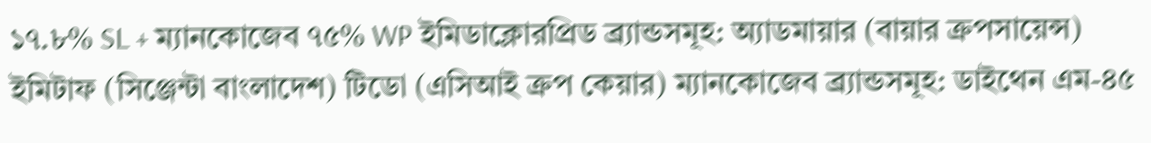১৭.৮% SL + ম্যানকোজেব ৭৫% WP ইমিডাক্লোরপ্রিড ব্র্যান্ডসমূহ: অ্যাডমায়ার (বায়ার ক্রপসায়েন্স) ইমিটাফ (সিঞ্জেন্টা বাংলাদেশ) টিডো (এসিআই ক্রপ কেয়ার) ম্যানকোজেব ব্র্যান্ডসমূহ: ডাইথেন এম-৪৫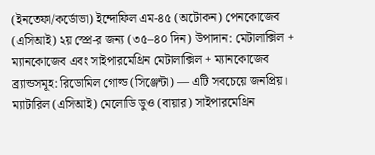(ইনতেফা/কর্ডোভা) ইন্দোফিল এম-৪৫ (অটোকন) পেনকোজেব (এসিআই) ২য় স্প্রে-র জন্য (৩৫–৪০ দিন) উপাদান: মেটালাক্সিল + ম্যানকোজেব এবং সাইপারমেথ্রিন মেটালাক্সিল + ম্যানকোজেব ব্র্যান্ডসমূহ: রিডোমিল গোল্ড (সিঞ্জেন্টা) — এটি সবচেয়ে জনপ্রিয়। ম্যাটারিল (এসিআই) মেলোডি ডুও (বায়ার) সাইপারমেথ্রিন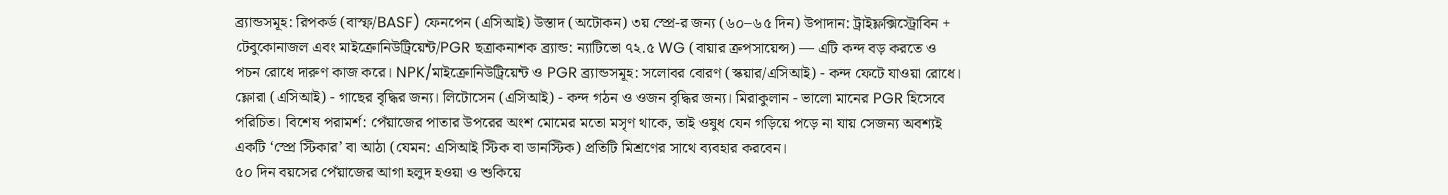ব্র্যান্ডসমূহ: রিপকর্ড (বাস্ফ/BASF) ফেনপেন (এসিআই) উস্তাদ (অটোকন) ৩য় স্প্রে-র জন্য (৬০–৬৫ দিন) উপাদান: ট্রাইফ্লক্সিস্ট্রোবিন + টেবুকোনাজল এবং মাইক্রোনিউট্রিয়েন্ট/PGR ছত্রাকনাশক ব্র্যান্ড: ন্যাটিভো ৭২.৫ WG (বায়ার ক্রপসায়েন্স) — এটি কন্দ বড় করতে ও পচন রোধে দারুণ কাজ করে। NPK/মাইক্রোনিউট্রিয়েন্ট ও PGR ব্র্যান্ডসমূহ: সলোবর বোরণ (স্কয়ার/এসিআই) - কন্দ ফেটে যাওয়া রোধে। ফ্লোরা (এসিআই) - গাছের বৃদ্ধির জন্য। লিটোসেন (এসিআই) - কন্দ গঠন ও ওজন বৃদ্ধির জন্য। মিরাকুলান - ভালো মানের PGR হিসেবে পরিচিত। বিশেষ পরামর্শ: পেঁয়াজের পাতার উপরের অংশ মোমের মতো মসৃণ থাকে, তাই ওষুধ যেন গড়িয়ে পড়ে না যায় সেজন্য অবশ্যই একটি ‘স্প্রে স্টিকার’ বা আঠা (যেমন: এসিআই স্টিক বা ডানস্টিক) প্রতিটি মিশ্রণের সাথে ব্যবহার করবেন।
৫০ দিন বয়সের পেঁয়াজের আগা হলুদ হওয়া ও শুকিয়ে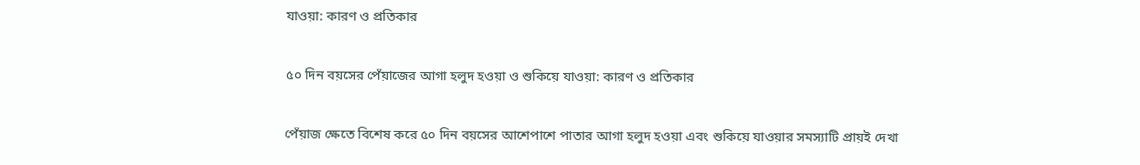যাওয়া: কারণ ও প্রতিকার

৫০ দিন বয়সের পেঁয়াজের আগা হলুদ হওয়া ও শুকিয়ে যাওয়া: কারণ ও প্রতিকার

পেঁয়াজ ক্ষেতে বিশেষ করে ৫০ দিন বয়সের আশেপাশে পাতার আগা হলুদ হওয়া এবং শুকিয়ে যাওয়ার সমস্যাটি প্রায়ই দেখা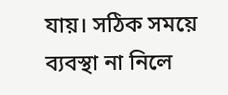যায়। সঠিক সময়ে ব্যবস্থা না নিলে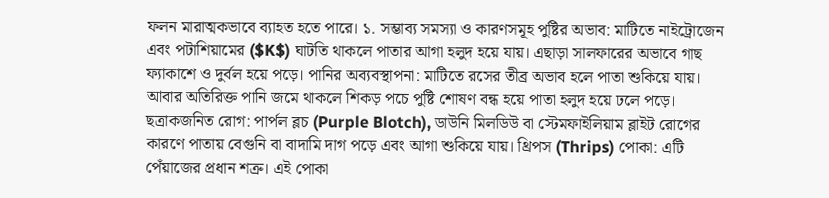ফলন মারাত্মকভাবে ব্যাহত হতে পারে। ১. সম্ভাব্য সমস্যা ও কারণসমূহ পুষ্টির অভাব: মাটিতে নাইট্রোজেন এবং পটাশিয়ামের ($K$) ঘাটতি থাকলে পাতার আগা হলুদ হয়ে যায়। এছাড়া সালফারের অভাবে গাছ ফ্যাকাশে ও দুর্বল হয়ে পড়ে। পানির অব্যবস্থাপনা: মাটিতে রসের তীব্র অভাব হলে পাতা শুকিয়ে যায়। আবার অতিরিক্ত পানি জমে থাকলে শিকড় পচে পুষ্টি শোষণ বন্ধ হয়ে পাতা হলুদ হয়ে ঢলে পড়ে। ছত্রাকজনিত রোগ: পার্পল ব্লচ (Purple Blotch), ডাউনি মিলডিউ বা স্টেমফাইলিয়াম ব্লাইট রোগের কারণে পাতায় বেগুনি বা বাদামি দাগ পড়ে এবং আগা শুকিয়ে যায়। থ্রিপস (Thrips) পোকা: এটি পেঁয়াজের প্রধান শত্রু। এই পোকা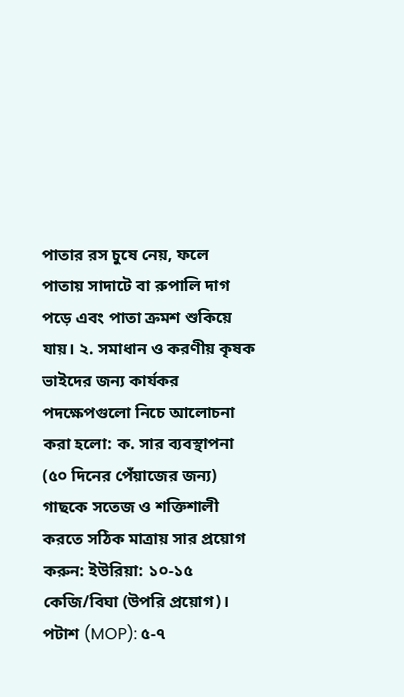পাতার রস চুষে নেয়, ফলে পাতায় সাদাটে বা রুপালি দাগ পড়ে এবং পাতা ক্রমশ শুকিয়ে যায়। ২. সমাধান ও করণীয় কৃষক ভাইদের জন্য কার্যকর পদক্ষেপগুলো নিচে আলোচনা করা হলো: ক. সার ব্যবস্থাপনা (৫০ দিনের পেঁয়াজের জন্য) গাছকে সতেজ ও শক্তিশালী করতে সঠিক মাত্রায় সার প্রয়োগ করুন: ইউরিয়া: ১০-১৫ কেজি/বিঘা (উপরি প্রয়োগ)। পটাশ (MOP): ৫-৭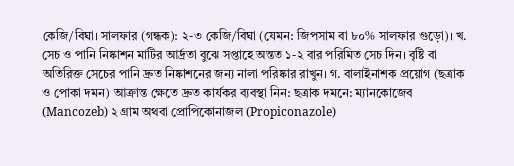কেজি/বিঘা। সালফার (গন্ধক): ২-৩ কেজি/বিঘা (যেমন: জিপসাম বা ৮০% সালফার গুড়ো)। খ. সেচ ও পানি নিষ্কাশন মাটির আর্দ্রতা বুঝে সপ্তাহে অন্তত ১-২ বার পরিমিত সেচ দিন। বৃষ্টি বা অতিরিক্ত সেচের পানি দ্রুত নিষ্কাশনের জন্য নালা পরিষ্কার রাখুন। গ. বালাইনাশক প্রয়োগ (ছত্রাক ও পোকা দমন) আক্রান্ত ক্ষেতে দ্রুত কার্যকর ব্যবস্থা নিন: ছত্রাক দমনে: ম্যানকোজেব (Mancozeb) ২ গ্রাম অথবা প্রোপিকোনাজল (Propiconazole)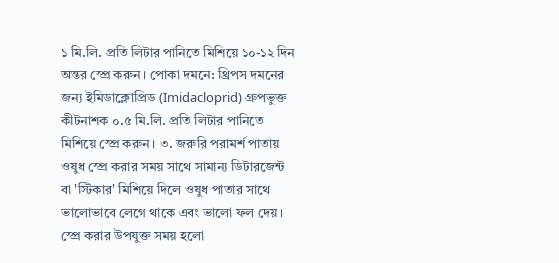১ মি.লি. প্রতি লিটার পানিতে মিশিয়ে ১০-১২ দিন অন্তর স্প্রে করুন। পোকা দমনে: থ্রিপস দমনের জন্য ইমিডাক্লোপ্রিড (Imidacloprid) গ্রুপভুক্ত কীটনাশক ০.৫ মি.লি. প্রতি লিটার পানিতে মিশিয়ে স্প্রে করুন। ৩. জরুরি পরামর্শ পাতায় ওষুধ স্প্রে করার সময় সাথে সামান্য ডিটারজেন্ট বা 'স্টিকার' মিশিয়ে দিলে ওষুধ পাতার সাথে ভালোভাবে লেগে থাকে এবং ভালো ফল দেয়। স্প্রে করার উপযুক্ত সময় হলো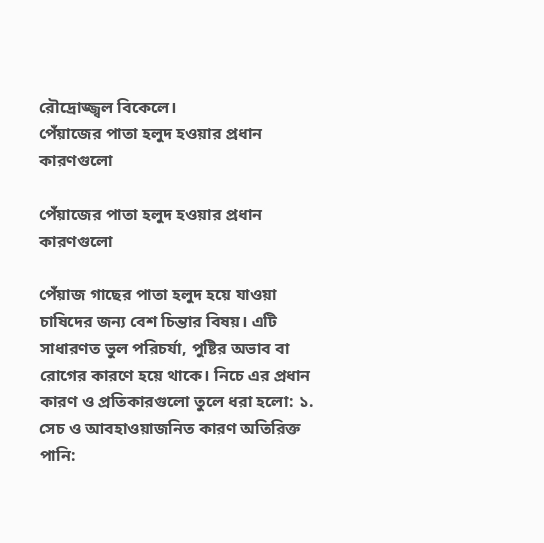রৌদ্রোজ্জ্বল বিকেলে।
পেঁয়াজের পাতা হলুদ হওয়ার প্রধান কারণগুলো

পেঁয়াজের পাতা হলুদ হওয়ার প্রধান কারণগুলো

পেঁয়াজ গাছের পাতা হলুদ হয়ে যাওয়া চাষিদের জন্য বেশ চিন্তার বিষয়। এটি সাধারণত ভুল পরিচর্যা, পুষ্টির অভাব বা রোগের কারণে হয়ে থাকে। নিচে এর প্রধান কারণ ও প্রতিকারগুলো তুলে ধরা হলো: ১. সেচ ও আবহাওয়াজনিত কারণ অতিরিক্ত পানি: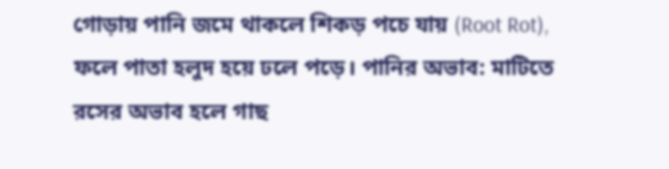গোড়ায় পানি জমে থাকলে শিকড় পচে যায় (Root Rot), ফলে পাতা হলুদ হয়ে ঢলে পড়ে। পানির অভাব: মাটিতে রসের অভাব হলে গাছ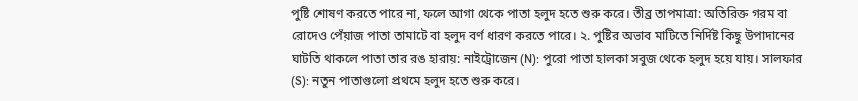পুষ্টি শোষণ করতে পারে না, ফলে আগা থেকে পাতা হলুদ হতে শুরু করে। তীব্র তাপমাত্রা: অতিরিক্ত গরম বা রোদেও পেঁয়াজ পাতা তামাটে বা হলুদ বর্ণ ধারণ করতে পারে। ২. পুষ্টির অভাব মাটিতে নির্দিষ্ট কিছু উপাদানের ঘাটতি থাকলে পাতা তার রঙ হারায়: নাইট্রোজেন (N): পুরো পাতা হালকা সবুজ থেকে হলুদ হয়ে যায়। সালফার (S): নতুন পাতাগুলো প্রথমে হলুদ হতে শুরু করে।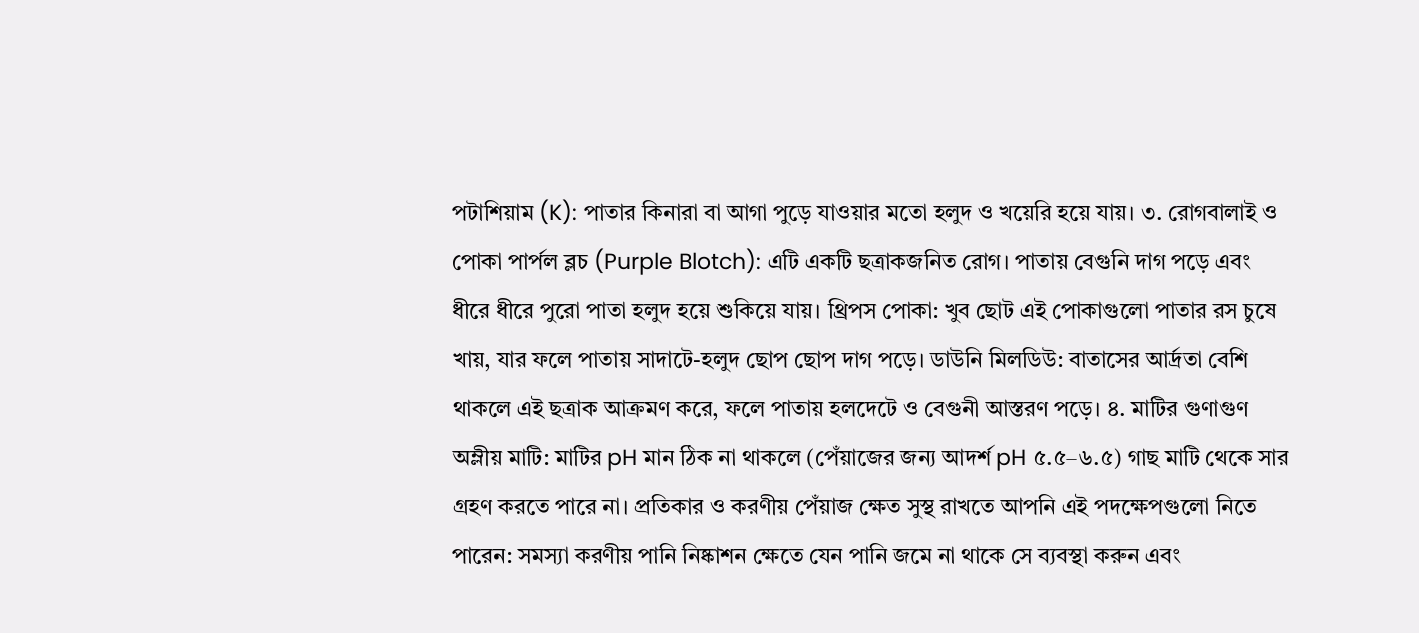পটাশিয়াম (K): পাতার কিনারা বা আগা পুড়ে যাওয়ার মতো হলুদ ও খয়েরি হয়ে যায়। ৩. রোগবালাই ও পোকা পার্পল ব্লচ (Purple Blotch): এটি একটি ছত্রাকজনিত রোগ। পাতায় বেগুনি দাগ পড়ে এবং ধীরে ধীরে পুরো পাতা হলুদ হয়ে শুকিয়ে যায়। থ্রিপস পোকা: খুব ছোট এই পোকাগুলো পাতার রস চুষে খায়, যার ফলে পাতায় সাদাটে-হলুদ ছোপ ছোপ দাগ পড়ে। ডাউনি মিলডিউ: বাতাসের আর্দ্রতা বেশি থাকলে এই ছত্রাক আক্রমণ করে, ফলে পাতায় হলদেটে ও বেগুনী আস্তরণ পড়ে। ৪. মাটির গুণাগুণ অম্লীয় মাটি: মাটির pH মান ঠিক না থাকলে (পেঁয়াজের জন্য আদর্শ pH ৫.৫–৬.৫) গাছ মাটি থেকে সার গ্রহণ করতে পারে না। প্রতিকার ও করণীয় পেঁয়াজ ক্ষেত সুস্থ রাখতে আপনি এই পদক্ষেপগুলো নিতে পারেন: সমস্যা করণীয় পানি নিষ্কাশন ক্ষেতে যেন পানি জমে না থাকে সে ব্যবস্থা করুন এবং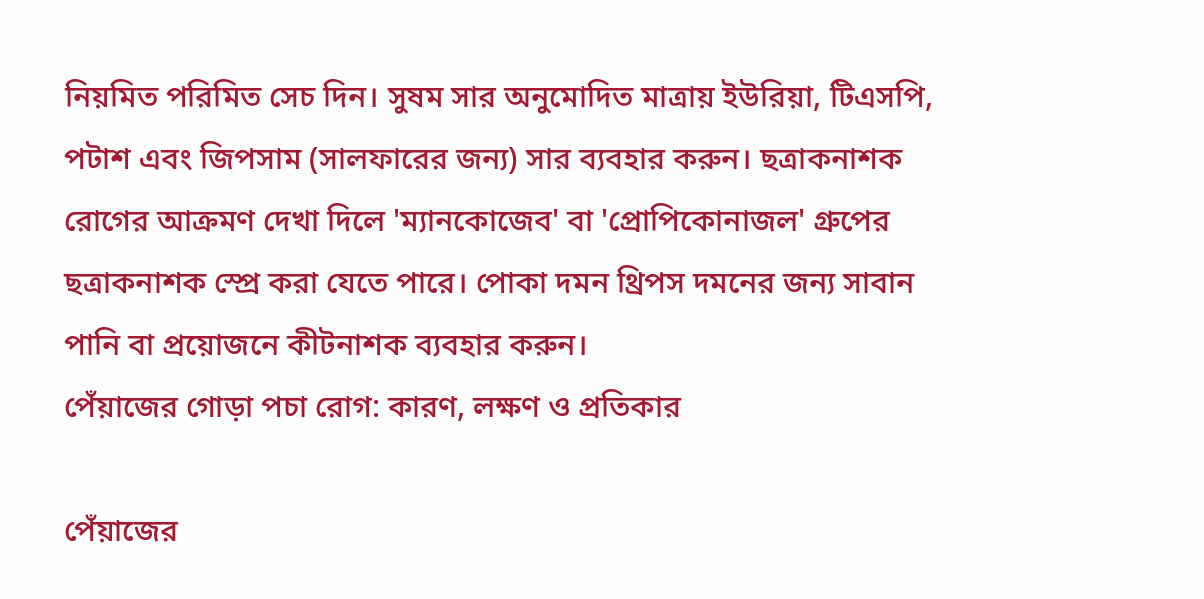নিয়মিত পরিমিত সেচ দিন। সুষম সার অনুমোদিত মাত্রায় ইউরিয়া, টিএসপি, পটাশ এবং জিপসাম (সালফারের জন্য) সার ব্যবহার করুন। ছত্রাকনাশক রোগের আক্রমণ দেখা দিলে 'ম্যানকোজেব' বা 'প্রোপিকোনাজল' গ্রুপের ছত্রাকনাশক স্প্রে করা যেতে পারে। পোকা দমন থ্রিপস দমনের জন্য সাবান পানি বা প্রয়োজনে কীটনাশক ব্যবহার করুন।
পেঁয়াজের গোড়া পচা রোগ: কারণ, লক্ষণ ও প্রতিকার

পেঁয়াজের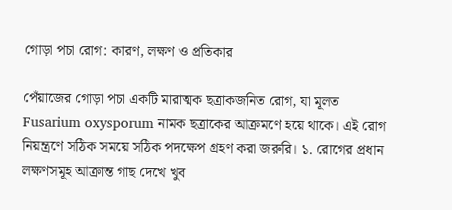গোড়া পচা রোগ: কারণ, লক্ষণ ও প্রতিকার

পেঁয়াজের গোড়া পচা একটি মারাত্মক ছত্রাকজনিত রোগ, যা মূলত Fusarium oxysporum নামক ছত্রাকের আক্রমণে হয়ে থাকে। এই রোগ নিয়ন্ত্রণে সঠিক সময়ে সঠিক পদক্ষেপ গ্রহণ করা জরুরি। ১. রোগের প্রধান লক্ষণসমূহ আক্রান্ত গাছ দেখে খুব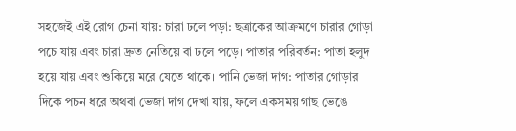সহজেই এই রোগ চেনা যায়: চারা ঢলে পড়া: ছত্রাকের আক্রমণে চারার গোড়া পচে যায় এবং চারা দ্রুত নেতিয়ে বা ঢলে পড়ে। পাতার পরিবর্তন: পাতা হলুদ হয়ে যায় এবং শুকিয়ে মরে যেতে থাকে। পানি ভেজা দাগ: পাতার গোড়ার দিকে পচন ধরে অথবা ভেজা দাগ দেখা যায়, ফলে একসময় গাছ ভেঙে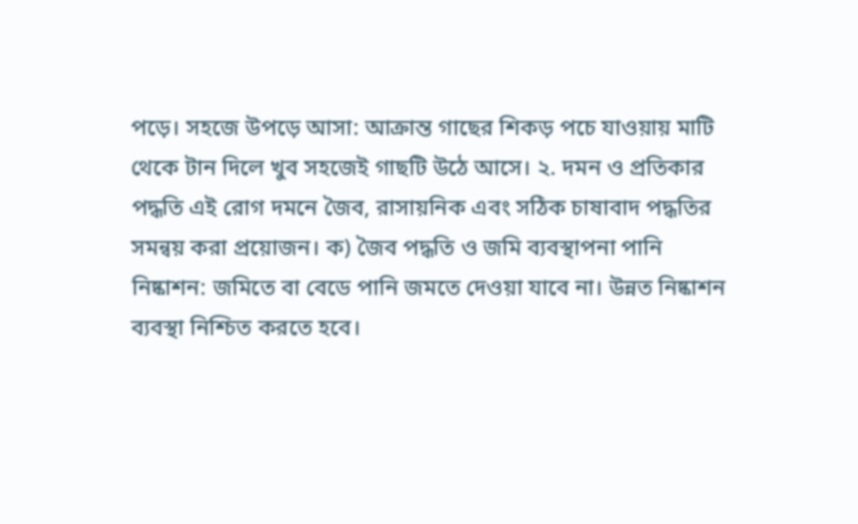পড়ে। সহজে উপড়ে আসা: আক্রান্ত গাছের শিকড় পচে যাওয়ায় মাটি থেকে টান দিলে খুব সহজেই গাছটি উঠে আসে। ২. দমন ও প্রতিকার পদ্ধতি এই রোগ দমনে জৈব, রাসায়নিক এবং সঠিক চাষাবাদ পদ্ধতির সমন্বয় করা প্রয়োজন। ক) জৈব পদ্ধতি ও জমি ব্যবস্থাপনা পানি নিষ্কাশন: জমিতে বা বেডে পানি জমতে দেওয়া যাবে না। উন্নত নিষ্কাশন ব্যবস্থা নিশ্চিত করতে হবে।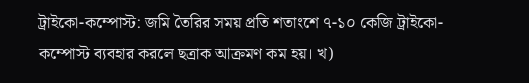ট্রাইকো-কম্পোস্ট: জমি তৈরির সময় প্রতি শতাংশে ৭-১০ কেজি ট্রাইকো-কম্পোস্ট ব্যবহার করলে ছত্রাক আক্রমণ কম হয়। খ)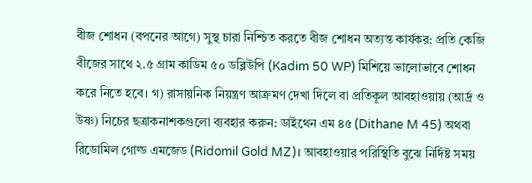বীজ শোধন (বপনের আগে) সুস্থ চারা নিশ্চিত করতে বীজ শোধন অত্যন্ত কার্যকর: প্রতি কেজি বীজের সাথে ২.৫ গ্রাম কাডিম ৫০ ডব্লিউপি (Kadim 50 WP) মিশিয়ে ভালোভাবে শোধন করে নিতে হবে। গ) রাসায়নিক নিয়ন্ত্রণ আক্রমণ দেখা দিলে বা প্রতিকূল আবহাওয়ায় (আর্দ্র ও উষ্ণ) নিচের ছত্রাকনাশকগুলো ব্যবহার করুন: ডাইথেন এম ৪৫ (Dithane M 45) অথবা রিডোমিল গোল্ড এমজেড (Ridomil Gold MZ)। আবহাওয়ার পরিস্থিতি বুঝে নির্দিষ্ট সময়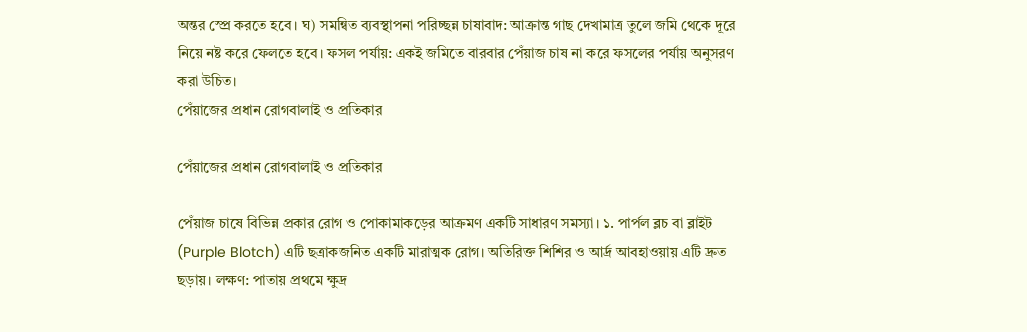অন্তর স্প্রে করতে হবে। ঘ) সমন্বিত ব্যবস্থাপনা পরিচ্ছন্ন চাষাবাদ: আক্রান্ত গাছ দেখামাত্র তুলে জমি থেকে দূরে নিয়ে নষ্ট করে ফেলতে হবে। ফসল পর্যায়: একই জমিতে বারবার পেঁয়াজ চাষ না করে ফসলের পর্যায় অনুসরণ করা উচিত।
পেঁয়াজের প্রধান রোগবালাই ও প্রতিকার

পেঁয়াজের প্রধান রোগবালাই ও প্রতিকার

পেঁয়াজ চাষে বিভিন্ন প্রকার রোগ ও পোকামাকড়ের আক্রমণ একটি সাধারণ সমস্যা। ১. পার্পল ব্লচ বা ব্লাইট (Purple Blotch) এটি ছত্রাকজনিত একটি মারাত্মক রোগ। অতিরিক্ত শিশির ও আর্দ্র আবহাওয়ায় এটি দ্রুত ছড়ায়। লক্ষণ: পাতায় প্রথমে ক্ষুদ্র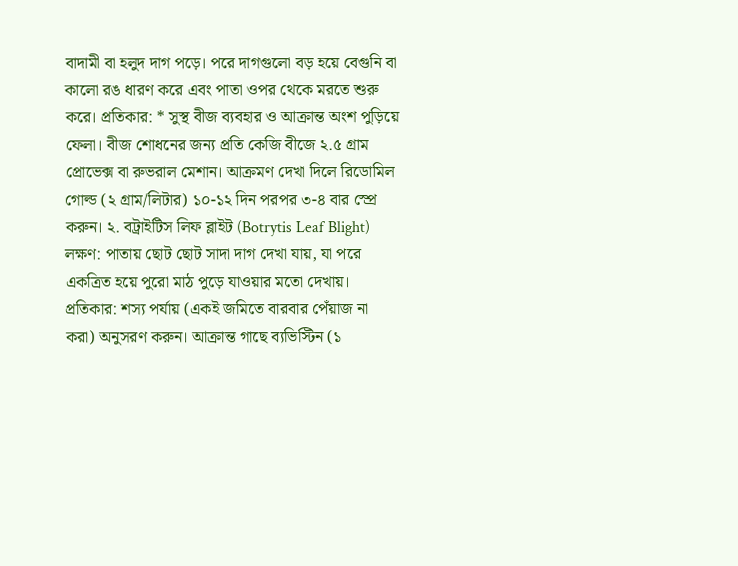বাদামী বা হলুদ দাগ পড়ে। পরে দাগগুলো বড় হয়ে বেগুনি বা কালো রঙ ধারণ করে এবং পাতা ওপর থেকে মরতে শুরু করে। প্রতিকার: * সুস্থ বীজ ব্যবহার ও আক্রান্ত অংশ পুড়িয়ে ফেলা। বীজ শোধনের জন্য প্রতি কেজি বীজে ২.৫ গ্রাম প্রোভেক্স বা রুভরাল মেশান। আক্রমণ দেখা দিলে রিডোমিল গোল্ড (২ গ্রাম/লিটার) ১০-১২ দিন পরপর ৩-৪ বার স্প্রে করুন। ২. বট্রাইটিস লিফ ব্লাইট (Botrytis Leaf Blight) লক্ষণ: পাতায় ছোট ছোট সাদা দাগ দেখা যায়, যা পরে একত্রিত হয়ে পুরো মাঠ পুড়ে যাওয়ার মতো দেখায়। প্রতিকার: শস্য পর্যায় (একই জমিতে বারবার পেঁয়াজ না করা) অনুসরণ করুন। আক্রান্ত গাছে ব্যভিস্টিন (১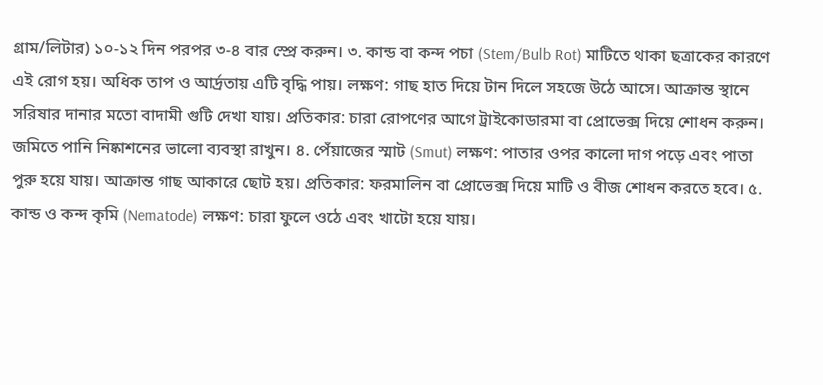গ্রাম/লিটার) ১০-১২ দিন পরপর ৩-৪ বার স্প্রে করুন। ৩. কান্ড বা কন্দ পচা (Stem/Bulb Rot) মাটিতে থাকা ছত্রাকের কারণে এই রোগ হয়। অধিক তাপ ও আর্দ্রতায় এটি বৃদ্ধি পায়। লক্ষণ: গাছ হাত দিয়ে টান দিলে সহজে উঠে আসে। আক্রান্ত স্থানে সরিষার দানার মতো বাদামী গুটি দেখা যায়। প্রতিকার: চারা রোপণের আগে ট্রাইকোডারমা বা প্রোভেক্স দিয়ে শোধন করুন। জমিতে পানি নিষ্কাশনের ভালো ব্যবস্থা রাখুন। ৪. পেঁয়াজের স্মাট (Smut) লক্ষণ: পাতার ওপর কালো দাগ পড়ে এবং পাতা পুরু হয়ে যায়। আক্রান্ত গাছ আকারে ছোট হয়। প্রতিকার: ফরমালিন বা প্রোভেক্স দিয়ে মাটি ও বীজ শোধন করতে হবে। ৫. কান্ড ও কন্দ কৃমি (Nematode) লক্ষণ: চারা ফুলে ওঠে এবং খাটো হয়ে যায়।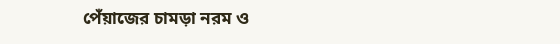পেঁয়াজের চামড়া নরম ও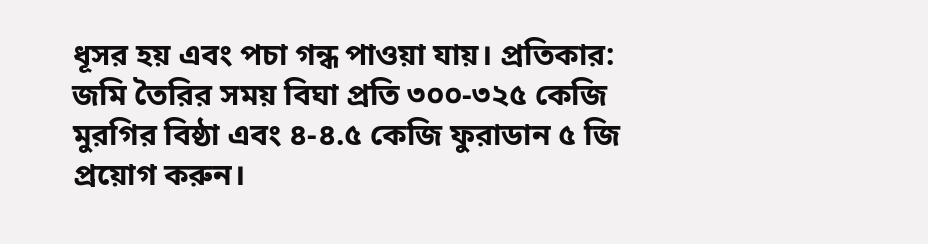ধূসর হয় এবং পচা গন্ধ পাওয়া যায়। প্রতিকার: জমি তৈরির সময় বিঘা প্রতি ৩০০-৩২৫ কেজি মুরগির বিষ্ঠা এবং ৪-৪.৫ কেজি ফুরাডান ৫ জি প্রয়োগ করুন।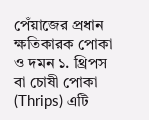পেঁয়াজের প্রধান ক্ষতিকারক পোকা ও দমন ১. থ্রিপস বা চোষী পোকা (Thrips) এটি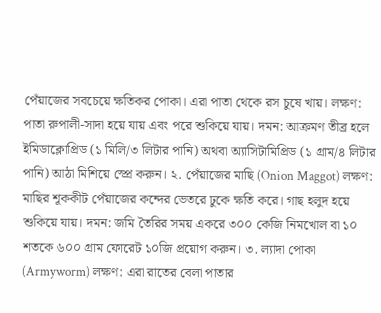পেঁয়াজের সবচেয়ে ক্ষতিকর পোকা। এরা পাতা থেকে রস চুষে খায়। লক্ষণ: পাতা রুপালী-সাদা হয়ে যায় এবং পরে শুকিয়ে যায়। দমন: আক্রমণ তীব্র হলে ইমিডাক্লোপ্রিড (১ মিলি/৩ লিটার পানি) অথবা অ্যাসিটামিপ্রিড (১ গ্রাম/৪ লিটার পানি) আঠা মিশিয়ে স্প্রে করুন। ২. পেঁয়াজের মাছি (Onion Maggot) লক্ষণ: মাছির শূককীট পেঁয়াজের কন্দের ভেতরে ঢুকে ক্ষতি করে। গাছ হলুদ হয়ে শুকিয়ে যায়। দমন: জমি তৈরির সময় একরে ৩০০ কেজি নিমখোল বা ১০ শতকে ৬০০ গ্রাম ফোরেট ১০জি প্রয়োগ করুন। ৩. ল্যাদা পোকা (Armyworm) লক্ষণ: এরা রাতের বেলা পাতার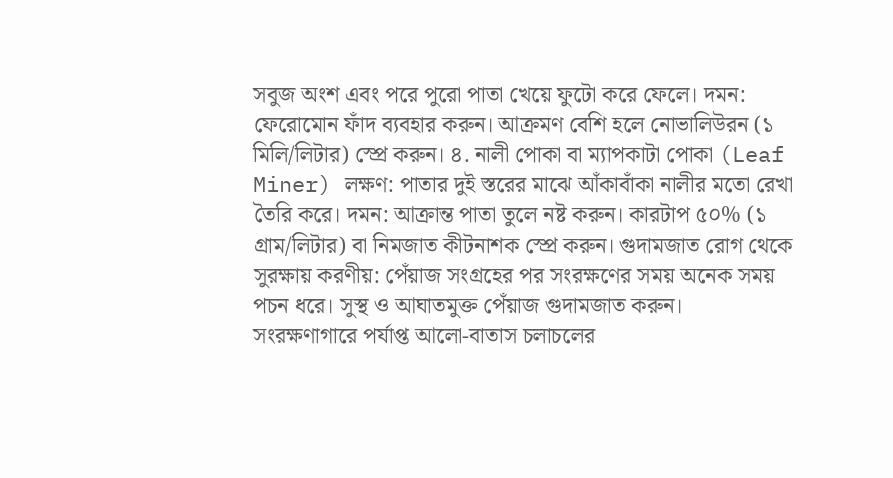সবুজ অংশ এবং পরে পুরো পাতা খেয়ে ফুটো করে ফেলে। দমন: ফেরোমোন ফাঁদ ব্যবহার করুন। আক্রমণ বেশি হলে নোভালিউরন (১ মিলি/লিটার) স্প্রে করুন। ৪. নালী পোকা বা ম্যাপকাটা পোকা (Leaf Miner) লক্ষণ: পাতার দুই স্তরের মাঝে আঁকাবাঁকা নালীর মতো রেখা তৈরি করে। দমন: আক্রান্ত পাতা তুলে নষ্ট করুন। কারটাপ ৫০% (১ গ্রাম/লিটার) বা নিমজাত কীটনাশক স্প্রে করুন। গুদামজাত রোগ থেকে সুরক্ষায় করণীয়: পেঁয়াজ সংগ্রহের পর সংরক্ষণের সময় অনেক সময় পচন ধরে। সুস্থ ও আঘাতমুক্ত পেঁয়াজ গুদামজাত করুন। সংরক্ষণাগারে পর্যাপ্ত আলো-বাতাস চলাচলের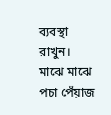ব্যবস্থা রাখুন। মাঝে মাঝে পচা পেঁয়াজ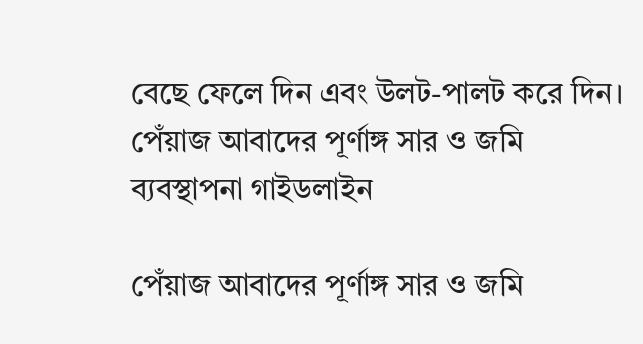বেছে ফেলে দিন এবং উলট-পালট করে দিন।
পেঁয়াজ আবাদের পূর্ণাঙ্গ সার ও জমি ব্যবস্থাপনা গাইডলাইন

পেঁয়াজ আবাদের পূর্ণাঙ্গ সার ও জমি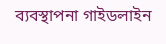ব্যবস্থাপনা গাইডলাইন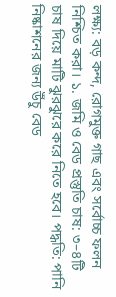লক্ষ্য: বড় কন্দ, রোগমুক্ত গাছ এবং সর্বোচ্চ ফলন নিশ্চিত করা। ১. জমি ও বেড প্রস্তুতি চাষ: ৩–৪টি চাষ দিয়ে মাটি ঝুরঝুরে করে নিতে হবে। পদ্ধতি: পানি নিষ্কাশনের জন্য উঁচু বেড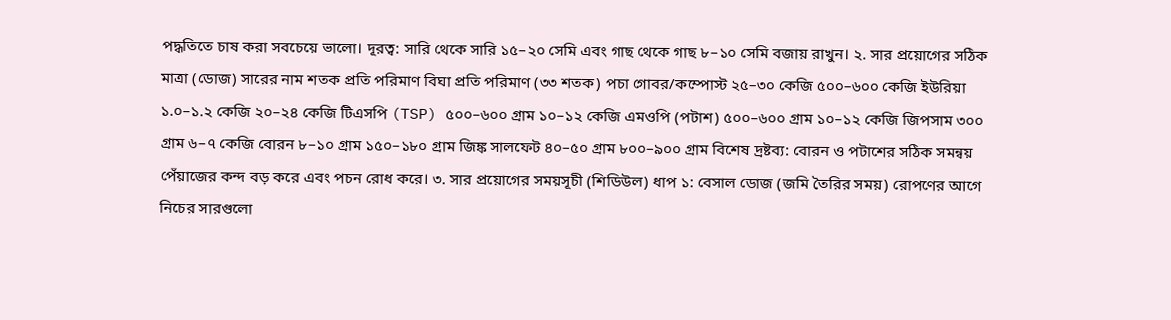পদ্ধতিতে চাষ করা সবচেয়ে ভালো। দূরত্ব: সারি থেকে সারি ১৫–২০ সেমি এবং গাছ থেকে গাছ ৮–১০ সেমি বজায় রাখুন। ২. সার প্রয়োগের সঠিক মাত্রা (ডোজ) সারের নাম শতক প্রতি পরিমাণ বিঘা প্রতি পরিমাণ (৩৩ শতক) পচা গোবর/কম্পোস্ট ২৫–৩০ কেজি ৫০০–৬০০ কেজি ইউরিয়া ১.০–১.২ কেজি ২০–২৪ কেজি টিএসপি (TSP) ৫০০–৬০০ গ্রাম ১০–১২ কেজি এমওপি (পটাশ) ৫০০–৬০০ গ্রাম ১০–১২ কেজি জিপসাম ৩০০ গ্রাম ৬–৭ কেজি বোরন ৮–১০ গ্রাম ১৫০–১৮০ গ্রাম জিঙ্ক সালফেট ৪০–৫০ গ্রাম ৮০০–৯০০ গ্রাম বিশেষ দ্রষ্টব্য: বোরন ও পটাশের সঠিক সমন্বয় পেঁয়াজের কন্দ বড় করে এবং পচন রোধ করে। ৩. সার প্রয়োগের সময়সূচী (শিডিউল) ধাপ ১: বেসাল ডোজ (জমি তৈরির সময়) রোপণের আগে নিচের সারগুলো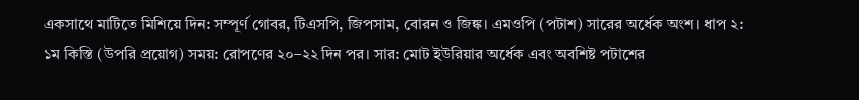একসাথে মাটিতে মিশিয়ে দিন: সম্পূর্ণ গোবর, টিএসপি, জিপসাম, বোরন ও জিঙ্ক। এমওপি (পটাশ) সারের অর্ধেক অংশ। ধাপ ২: ১ম কিস্তি (উপরি প্রয়োগ) সময়: রোপণের ২০–২২ দিন পর। সার: মোট ইউরিয়ার অর্ধেক এবং অবশিষ্ট পটাশের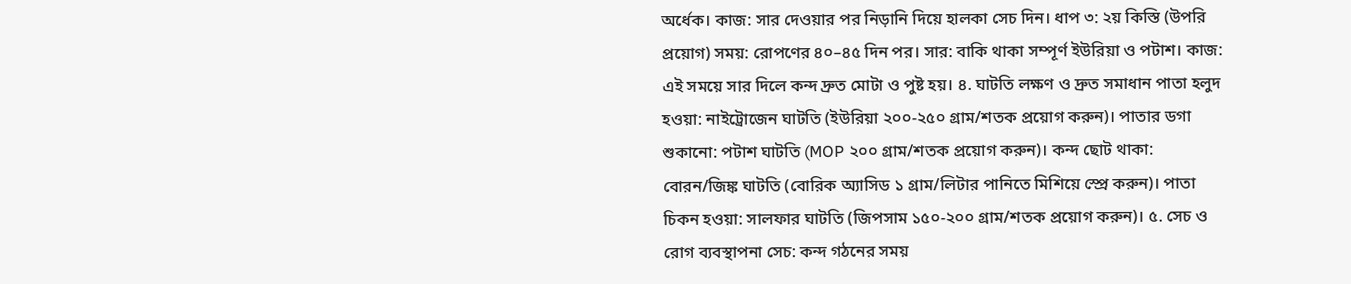অর্ধেক। কাজ: সার দেওয়ার পর নিড়ানি দিয়ে হালকা সেচ দিন। ধাপ ৩: ২য় কিস্তি (উপরি প্রয়োগ) সময়: রোপণের ৪০–৪৫ দিন পর। সার: বাকি থাকা সম্পূর্ণ ইউরিয়া ও পটাশ। কাজ: এই সময়ে সার দিলে কন্দ দ্রুত মোটা ও পুষ্ট হয়। ৪. ঘাটতি লক্ষণ ও দ্রুত সমাধান পাতা হলুদ হওয়া: নাইট্রোজেন ঘাটতি (ইউরিয়া ২০০-২৫০ গ্রাম/শতক প্রয়োগ করুন)। পাতার ডগা শুকানো: পটাশ ঘাটতি (MOP ২০০ গ্রাম/শতক প্রয়োগ করুন)। কন্দ ছোট থাকা: বোরন/জিঙ্ক ঘাটতি (বোরিক অ্যাসিড ১ গ্রাম/লিটার পানিতে মিশিয়ে স্প্রে করুন)। পাতা চিকন হওয়া: সালফার ঘাটতি (জিপসাম ১৫০-২০০ গ্রাম/শতক প্রয়োগ করুন)। ৫. সেচ ও রোগ ব্যবস্থাপনা সেচ: কন্দ গঠনের সময়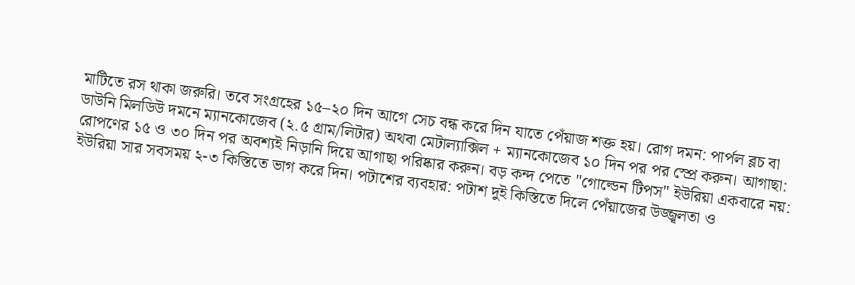মাটিতে রস থাকা জরুরি। তবে সংগ্রহের ১৫–২০ দিন আগে সেচ বন্ধ করে দিন যাতে পেঁয়াজ শক্ত হয়। রোগ দমন: পার্পল ব্লচ বা ডাউনি মিলডিউ দমনে ম্যানকোজেব (২.৫ গ্রাম/লিটার) অথবা মেটাল্যাক্সিল + ম্যানকোজেব ১০ দিন পর পর স্প্রে করুন। আগাছা: রোপণের ১৫ ও ৩০ দিন পর অবশ্যই নিড়ানি দিয়ে আগাছা পরিষ্কার করুন। বড় কন্দ পেতে "গোল্ডেন টিপস" ইউরিয়া একবারে নয়: ইউরিয়া সার সবসময় ২-৩ কিস্তিতে ভাগ করে দিন। পটাশের ব্যবহার: পটাশ দুই কিস্তিতে দিলে পেঁয়াজের উজ্জ্বলতা ও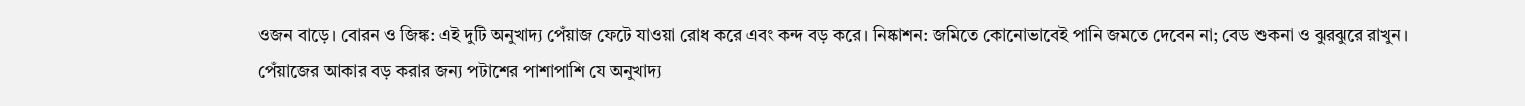ওজন বাড়ে। বোরন ও জিঙ্ক: এই দুটি অনুখাদ্য পেঁয়াজ ফেটে যাওয়া রোধ করে এবং কন্দ বড় করে। নিষ্কাশন: জমিতে কোনোভাবেই পানি জমতে দেবেন না; বেড শুকনা ও ঝুরঝুরে রাখুন।
পেঁয়াজের আকার বড় করার জন্য পটাশের পাশাপাশি যে অনুখাদ্য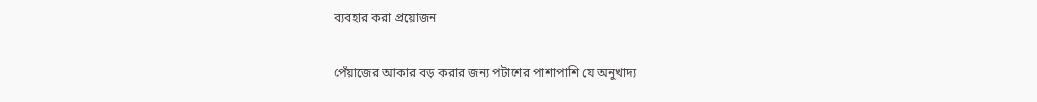ব্যবহার করা প্রয়োজন

পেঁয়াজের আকার বড় করার জন্য পটাশের পাশাপাশি যে অনুখাদ্য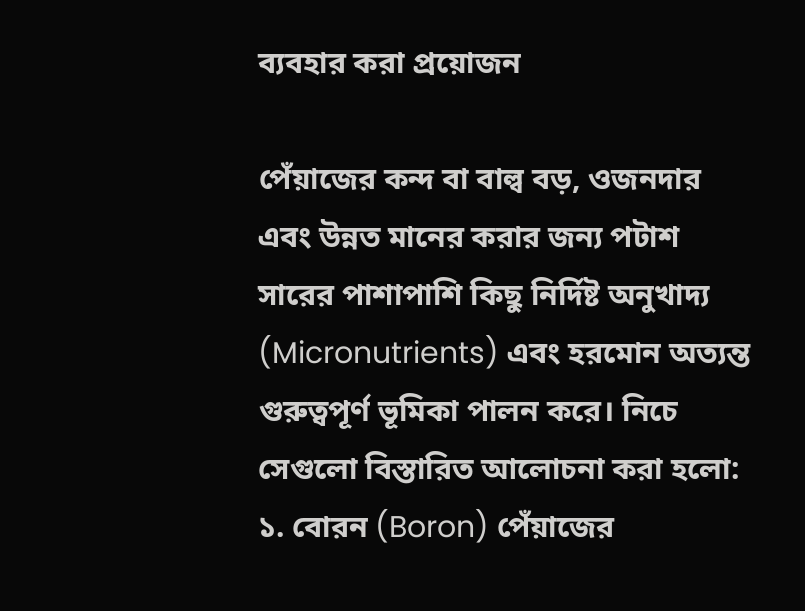ব্যবহার করা প্রয়োজন

পেঁয়াজের কন্দ বা বাল্ব বড়, ওজনদার এবং উন্নত মানের করার জন্য পটাশ সারের পাশাপাশি কিছু নির্দিষ্ট অনুখাদ্য (Micronutrients) এবং হরমোন অত্যন্ত গুরুত্বপূর্ণ ভূমিকা পালন করে। নিচে সেগুলো বিস্তারিত আলোচনা করা হলো: ১. বোরন (Boron) পেঁয়াজের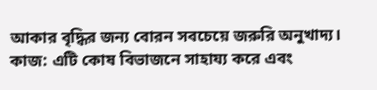আকার বৃদ্ধির জন্য বোরন সবচেয়ে জরুরি অনুখাদ্য। কাজ: এটি কোষ বিভাজনে সাহায্য করে এবং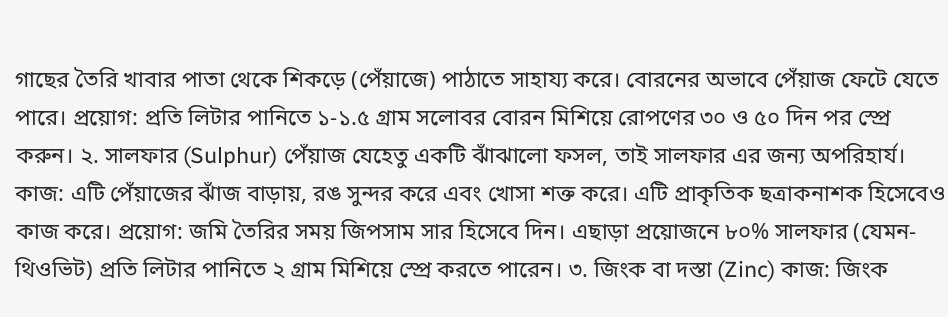গাছের তৈরি খাবার পাতা থেকে শিকড়ে (পেঁয়াজে) পাঠাতে সাহায্য করে। বোরনের অভাবে পেঁয়াজ ফেটে যেতে পারে। প্রয়োগ: প্রতি লিটার পানিতে ১-১.৫ গ্রাম সলোবর বোরন মিশিয়ে রোপণের ৩০ ও ৫০ দিন পর স্প্রে করুন। ২. সালফার (Sulphur) পেঁয়াজ যেহেতু একটি ঝাঁঝালো ফসল, তাই সালফার এর জন্য অপরিহার্য। কাজ: এটি পেঁয়াজের ঝাঁজ বাড়ায়, রঙ সুন্দর করে এবং খোসা শক্ত করে। এটি প্রাকৃতিক ছত্রাকনাশক হিসেবেও কাজ করে। প্রয়োগ: জমি তৈরির সময় জিপসাম সার হিসেবে দিন। এছাড়া প্রয়োজনে ৮০% সালফার (যেমন- থিওভিট) প্রতি লিটার পানিতে ২ গ্রাম মিশিয়ে স্প্রে করতে পারেন। ৩. জিংক বা দস্তা (Zinc) কাজ: জিংক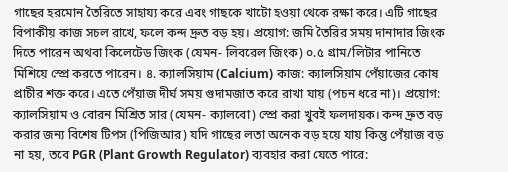গাছের হরমোন তৈরিতে সাহায্য করে এবং গাছকে খাটো হওয়া থেকে রক্ষা করে। এটি গাছের বিপাকীয় কাজ সচল রাখে, ফলে কন্দ দ্রুত বড় হয়। প্রয়োগ: জমি তৈরির সময় দানাদার জিংক দিতে পারেন অথবা কিলেটেড জিংক (যেমন- লিবরেল জিংক) ০.৫ গ্রাম/লিটার পানিতে মিশিয়ে স্প্রে করতে পারেন। ৪. ক্যালসিয়াম (Calcium) কাজ: ক্যালসিয়াম পেঁয়াজের কোষ প্রাচীর শক্ত করে। এতে পেঁয়াজ দীর্ঘ সময় গুদামজাত করে রাখা যায় (পচন ধরে না)। প্রয়োগ: ক্যালসিয়াম ও বোরন মিশ্রিত সার (যেমন- ক্যালবো) স্প্রে করা খুবই ফলদায়ক। কন্দ দ্রুত বড় করার জন্য বিশেষ টিপস (পিজিআর) যদি গাছের লতা অনেক বড় হয়ে যায় কিন্তু পেঁয়াজ বড় না হয়, তবে PGR (Plant Growth Regulator) ব্যবহার করা যেতে পারে: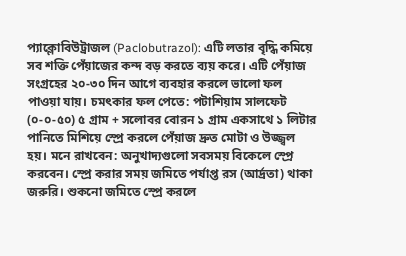প্যাক্লোবিউট্রাজল (Paclobutrazol): এটি লতার বৃদ্ধি কমিয়ে সব শক্তি পেঁয়াজের কন্দ বড় করতে ব্যয় করে। এটি পেঁয়াজ সংগ্রহের ২০-৩০ দিন আগে ব্যবহার করলে ভালো ফল পাওয়া যায়। চমৎকার ফল পেতে: পটাশিয়াম সালফেট (০-০-৫০) ৫ গ্রাম + সলোবর বোরন ১ গ্রাম একসাথে ১ লিটার পানিতে মিশিয়ে স্প্রে করলে পেঁয়াজ দ্রুত মোটা ও উজ্জ্বল হয়। মনে রাখবেন: অনুখাদ্যগুলো সবসময় বিকেলে স্প্রে করবেন। স্প্রে করার সময় জমিতে পর্যাপ্ত রস (আর্দ্রতা) থাকা জরুরি। শুকনো জমিতে স্প্রে করলে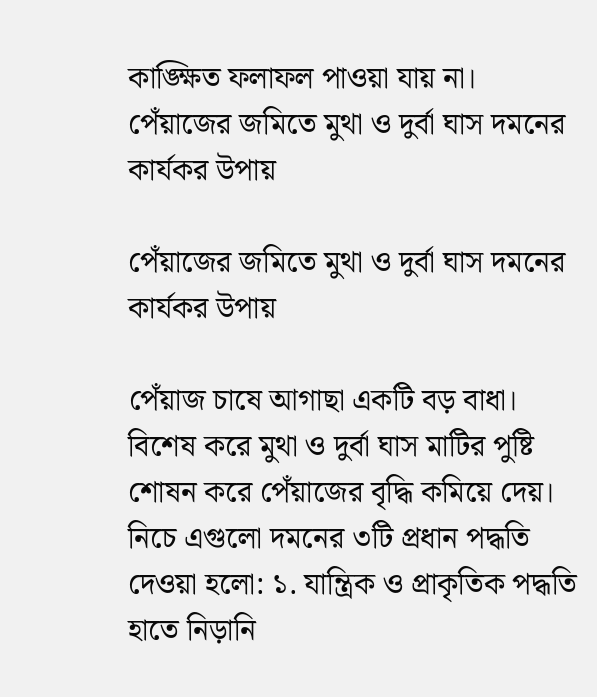কাঙ্ক্ষিত ফলাফল পাওয়া যায় না।
পেঁয়াজের জমিতে মুথা ও দুর্বা ঘাস দমনের কার্যকর উপায়

পেঁয়াজের জমিতে মুথা ও দুর্বা ঘাস দমনের কার্যকর উপায়

পেঁয়াজ চাষে আগাছা একটি বড় বাধা। বিশেষ করে মুথা ও দুর্বা ঘাস মাটির পুষ্টি শোষন করে পেঁয়াজের বৃদ্ধি কমিয়ে দেয়। নিচে এগুলো দমনের ৩টি প্রধান পদ্ধতি দেওয়া হলো: ১. যান্ত্রিক ও প্রাকৃতিক পদ্ধতি হাতে নিড়ানি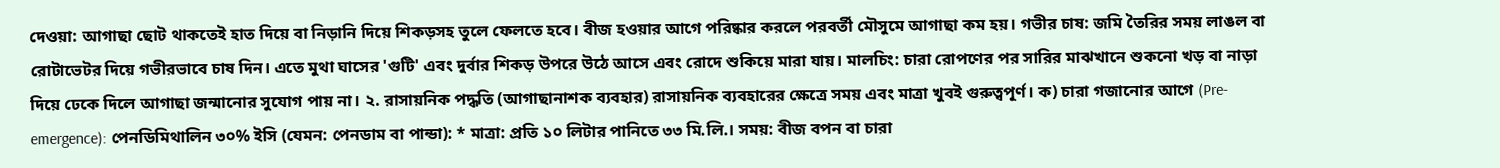দেওয়া: আগাছা ছোট থাকতেই হাত দিয়ে বা নিড়ানি দিয়ে শিকড়সহ তুলে ফেলতে হবে। বীজ হওয়ার আগে পরিষ্কার করলে পরবর্তী মৌসুমে আগাছা কম হয়। গভীর চাষ: জমি তৈরির সময় লাঙল বা রোটাভেটর দিয়ে গভীরভাবে চাষ দিন। এতে মুথা ঘাসের 'গুটি' এবং দুর্বার শিকড় উপরে উঠে আসে এবং রোদে শুকিয়ে মারা যায়। মালচিং: চারা রোপণের পর সারির মাঝখানে শুকনো খড় বা নাড়া দিয়ে ঢেকে দিলে আগাছা জন্মানোর সুযোগ পায় না। ২. রাসায়নিক পদ্ধতি (আগাছানাশক ব্যবহার) রাসায়নিক ব্যবহারের ক্ষেত্রে সময় এবং মাত্রা খুবই গুরুত্বপূর্ণ। ক) চারা গজানোর আগে (Pre-emergence): পেনডিমিথালিন ৩০% ইসি (যেমন: পেনডাম বা পান্ডা): * মাত্রা: প্রতি ১০ লিটার পানিতে ৩৩ মি.লি.। সময়: বীজ বপন বা চারা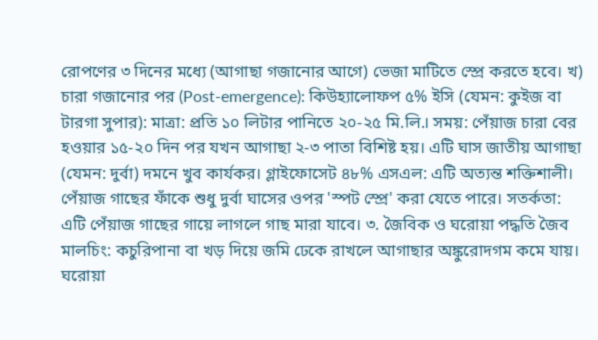রোপণের ৩ দিনের মধ্যে (আগাছা গজানোর আগে) ভেজা মাটিতে স্প্রে করতে হবে। খ) চারা গজানোর পর (Post-emergence): কিউহ্যালোফপ ৫% ইসি (যেমন: কুইজ বা টারগা সুপার): মাত্রা: প্রতি ১০ লিটার পানিতে ২০-২৫ মি.লি.। সময়: পেঁয়াজ চারা বের হওয়ার ১৫-২০ দিন পর যখন আগাছা ২-৩ পাতা বিশিষ্ট হয়। এটি ঘাস জাতীয় আগাছা (যেমন: দুর্বা) দমনে খুব কার্যকর। গ্লাইফোসেট ৪৮% এসএল: এটি অত্যন্ত শক্তিশালী। পেঁয়াজ গাছের ফাঁকে শুধু দুর্বা ঘাসের ওপর 'স্পট স্প্রে' করা যেতে পারে। সতর্কতা: এটি পেঁয়াজ গাছের গায়ে লাগলে গাছ মারা যাবে। ৩. জৈবিক ও ঘরোয়া পদ্ধতি জৈব মালচিং: কচুরিপানা বা খড় দিয়ে জমি ঢেকে রাখলে আগাছার অঙ্কুরোদগম কমে যায়। ঘরোয়া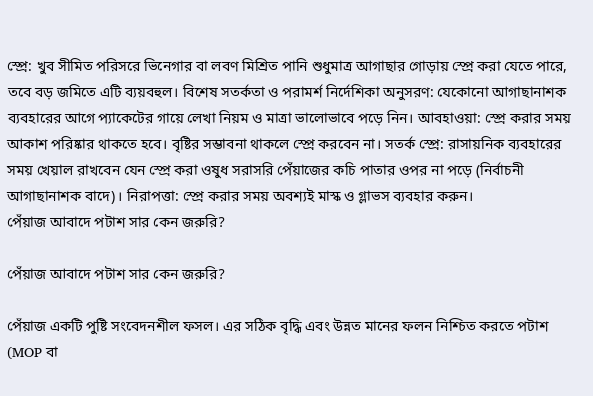স্প্রে: খুব সীমিত পরিসরে ভিনেগার বা লবণ মিশ্রিত পানি শুধুমাত্র আগাছার গোড়ায় স্প্রে করা যেতে পারে, তবে বড় জমিতে এটি ব্যয়বহুল। বিশেষ সতর্কতা ও পরামর্শ নির্দেশিকা অনুসরণ: যেকোনো আগাছানাশক ব্যবহারের আগে প্যাকেটের গায়ে লেখা নিয়ম ও মাত্রা ভালোভাবে পড়ে নিন। আবহাওয়া: স্প্রে করার সময় আকাশ পরিষ্কার থাকতে হবে। বৃষ্টির সম্ভাবনা থাকলে স্প্রে করবেন না। সতর্ক স্প্রে: রাসায়নিক ব্যবহারের সময় খেয়াল রাখবেন যেন স্প্রে করা ওষুধ সরাসরি পেঁয়াজের কচি পাতার ওপর না পড়ে (নির্বাচনী আগাছানাশক বাদে)। নিরাপত্তা: স্প্রে করার সময় অবশ্যই মাস্ক ও গ্লাভস ব্যবহার করুন।
পেঁয়াজ আবাদে পটাশ সার কেন জরুরি?

পেঁয়াজ আবাদে পটাশ সার কেন জরুরি?

পেঁয়াজ একটি পুষ্টি সংবেদনশীল ফসল। এর সঠিক বৃদ্ধি এবং উন্নত মানের ফলন নিশ্চিত করতে পটাশ (MOP বা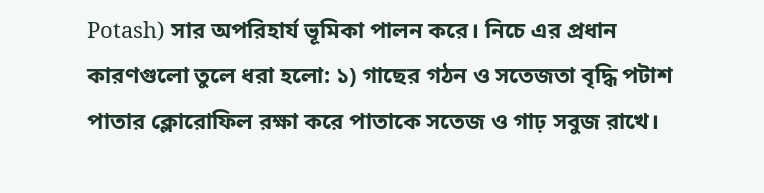Potash) সার অপরিহার্য ভূমিকা পালন করে। নিচে এর প্রধান কারণগুলো তুলে ধরা হলো: ১) গাছের গঠন ও সতেজতা বৃদ্ধি পটাশ পাতার ক্লোরোফিল রক্ষা করে পাতাকে সতেজ ও গাঢ় সবুজ রাখে।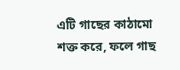এটি গাছের কাঠামো শক্ত করে, ফলে গাছ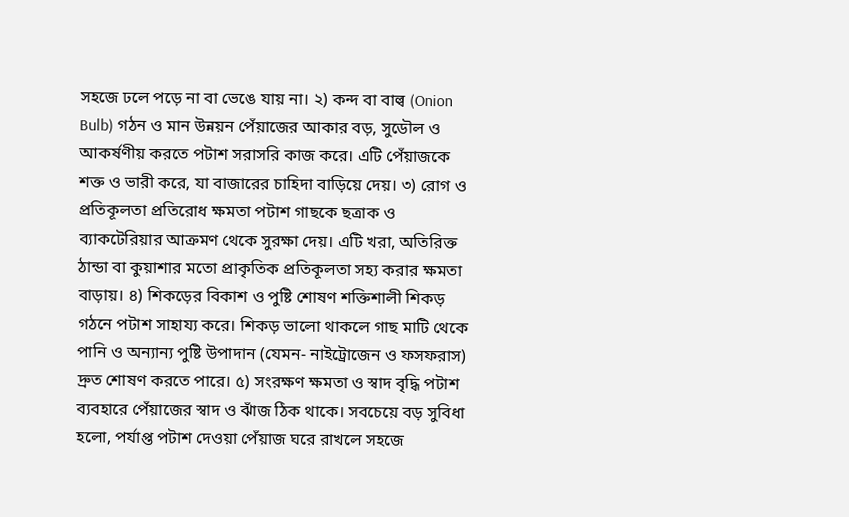সহজে ঢলে পড়ে না বা ভেঙে যায় না। ২) কন্দ বা বাল্ব (Onion Bulb) গঠন ও মান উন্নয়ন পেঁয়াজের আকার বড়, সুডৌল ও আকর্ষণীয় করতে পটাশ সরাসরি কাজ করে। এটি পেঁয়াজকে শক্ত ও ভারী করে, যা বাজারের চাহিদা বাড়িয়ে দেয়। ৩) রোগ ও প্রতিকূলতা প্রতিরোধ ক্ষমতা পটাশ গাছকে ছত্রাক ও ব্যাকটেরিয়ার আক্রমণ থেকে সুরক্ষা দেয়। এটি খরা, অতিরিক্ত ঠান্ডা বা কুয়াশার মতো প্রাকৃতিক প্রতিকূলতা সহ্য করার ক্ষমতা বাড়ায়। ৪) শিকড়ের বিকাশ ও পুষ্টি শোষণ শক্তিশালী শিকড় গঠনে পটাশ সাহায্য করে। শিকড় ভালো থাকলে গাছ মাটি থেকে পানি ও অন্যান্য পুষ্টি উপাদান (যেমন- নাইট্রোজেন ও ফসফরাস) দ্রুত শোষণ করতে পারে। ৫) সংরক্ষণ ক্ষমতা ও স্বাদ বৃদ্ধি পটাশ ব্যবহারে পেঁয়াজের স্বাদ ও ঝাঁজ ঠিক থাকে। সবচেয়ে বড় সুবিধা হলো, পর্যাপ্ত পটাশ দেওয়া পেঁয়াজ ঘরে রাখলে সহজে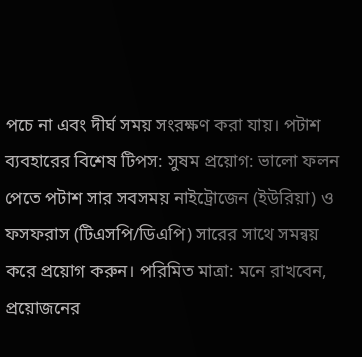পচে না এবং দীর্ঘ সময় সংরক্ষণ করা যায়। পটাশ ব্যবহারের বিশেষ টিপস: সুষম প্রয়োগ: ভালো ফলন পেতে পটাশ সার সবসময় নাইট্রোজেন (ইউরিয়া) ও ফসফরাস (টিএসপি/ডিএপি) সারের সাথে সমন্বয় করে প্রয়োগ করুন। পরিমিত মাত্রা: মনে রাখবেন, প্রয়োজনের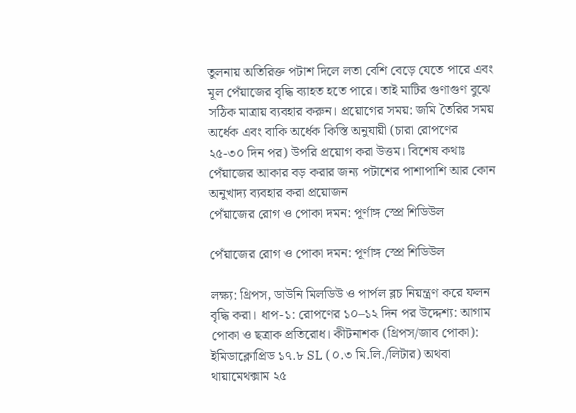তুলনায় অতিরিক্ত পটাশ দিলে লতা বেশি বেড়ে যেতে পারে এবং মূল পেঁয়াজের বৃদ্ধি ব্যাহত হতে পারে। তাই মাটির গুণাগুণ বুঝে সঠিক মাত্রায় ব্যবহার করুন। প্রয়োগের সময়: জমি তৈরির সময় অর্ধেক এবং বাকি অর্ধেক কিস্তি অনুযায়ী (চারা রোপণের ২৫-৩০ দিন পর) উপরি প্রয়োগ করা উত্তম। বিশেষ কথাঃ পেঁয়াজের আকার বড় করার জন্য পটাশের পাশাপাশি আর কোন অনুখাদ্য ব্যবহার করা প্রয়োজন
পেঁয়াজের রোগ ও পোকা দমন: পূর্ণাঙ্গ স্প্রে শিডিউল

পেঁয়াজের রোগ ও পোকা দমন: পূর্ণাঙ্গ স্প্রে শিডিউল

লক্ষ্য: থ্রিপস, ডাউনি মিলডিউ ও পার্পল ব্লচ নিয়ন্ত্রণ করে ফলন বৃদ্ধি করা। ধাপ-১: রোপণের ১০–১২ দিন পর উদ্দেশ্য: আগাম পোকা ও ছত্রাক প্রতিরোধ। কীটনাশক (থ্রিপস/জাব পোকা): ইমিডাক্লোপ্রিড ১৭.৮ SL (০.৩ মি.লি./লিটার) অথবা থায়ামেথক্সাম ২৫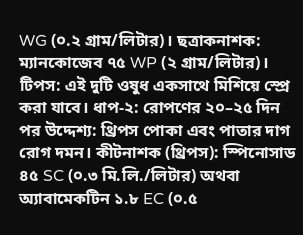WG (০.২ গ্রাম/লিটার)। ছত্রাকনাশক: ম্যানকোজেব ৭৫ WP (২ গ্রাম/লিটার)। টিপস: এই দুটি ওষুধ একসাথে মিশিয়ে স্প্রে করা যাবে। ধাপ-২: রোপণের ২০–২৫ দিন পর উদ্দেশ্য: থ্রিপস পোকা এবং পাতার দাগ রোগ দমন। কীটনাশক (থ্রিপস): স্পিনোসাড ৪৫ SC (০.৩ মি.লি./লিটার) অথবা অ্যাবামেকটিন ১.৮ EC (০.৫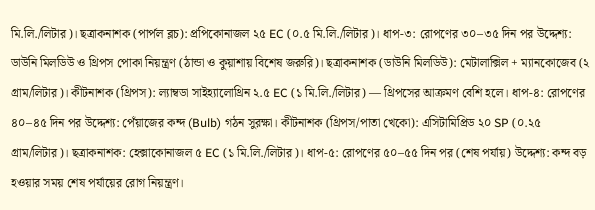মি.লি./লিটার)। ছত্রাকনাশক (পার্পল ব্লচ): প্রপিকোনাজল ২৫ EC (০.৫ মি.লি./লিটার)। ধাপ-৩: রোপণের ৩০–৩৫ দিন পর উদ্দেশ্য: ডাউনি মিলডিউ ও থ্রিপস পোকা নিয়ন্ত্রণ (ঠান্ডা ও কুয়াশায় বিশেষ জরুরি)। ছত্রাকনাশক (ডাউনি মিলডিউ): মেটালাক্সিল + ম্যানকোজেব (২ গ্রাম/লিটার)। কীটনাশক (থ্রিপস): ল্যাম্বডা সাইহ্যালোথ্রিন ২.৫ EC (১ মি.লি./লিটার) — থ্রিপসের আক্রমণ বেশি হলে। ধাপ-৪: রোপণের ৪০–৪৫ দিন পর উদ্দেশ্য: পেঁয়াজের কন্দ (Bulb) গঠন সুরক্ষা। কীটনাশক (থ্রিপস/পাতা খেকো): এসিটামিপ্রিড ২০ SP (০.২৫ গ্রাম/লিটার)। ছত্রাকনাশক: হেক্সাকোনাজল ৫ EC (১ মি.লি./লিটার)। ধাপ-৫: রোপণের ৫০–৫৫ দিন পর (শেষ পর্যায়) উদ্দেশ্য: কন্দ বড় হওয়ার সময় শেষ পর্যায়ের রোগ নিয়ন্ত্রণ।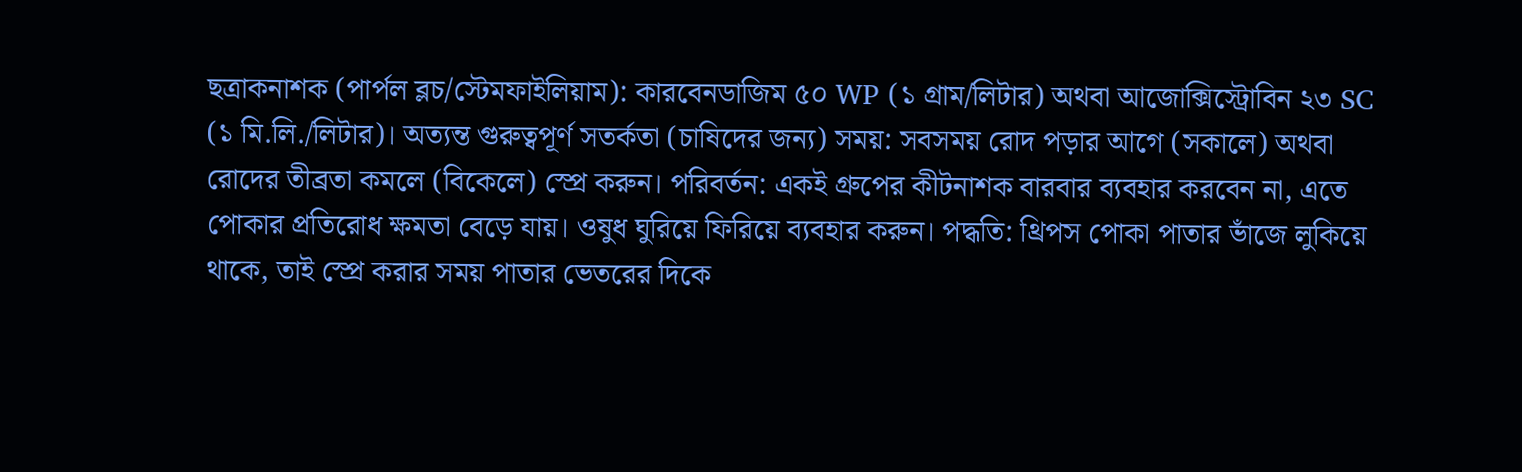ছত্রাকনাশক (পার্পল ব্লচ/স্টেমফাইলিয়াম): কারবেনডাজিম ৫০ WP (১ গ্রাম/লিটার) অথবা আজোক্সিস্ট্রোবিন ২৩ SC (১ মি.লি./লিটার)। অত্যন্ত গুরুত্বপূর্ণ সতর্কতা (চাষিদের জন্য) সময়: সবসময় রোদ পড়ার আগে (সকালে) অথবা রোদের তীব্রতা কমলে (বিকেলে) স্প্রে করুন। পরিবর্তন: একই গ্রুপের কীটনাশক বারবার ব্যবহার করবেন না, এতে পোকার প্রতিরোধ ক্ষমতা বেড়ে যায়। ওষুধ ঘুরিয়ে ফিরিয়ে ব্যবহার করুন। পদ্ধতি: থ্রিপস পোকা পাতার ভাঁজে লুকিয়ে থাকে, তাই স্প্রে করার সময় পাতার ভেতরের দিকে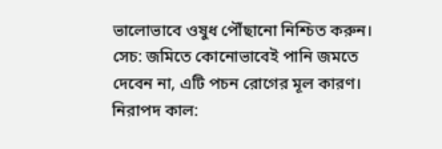ভালোভাবে ওষুধ পৌঁছানো নিশ্চিত করুন। সেচ: জমিতে কোনোভাবেই পানি জমতে দেবেন না, এটি পচন রোগের মূল কারণ। নিরাপদ কাল: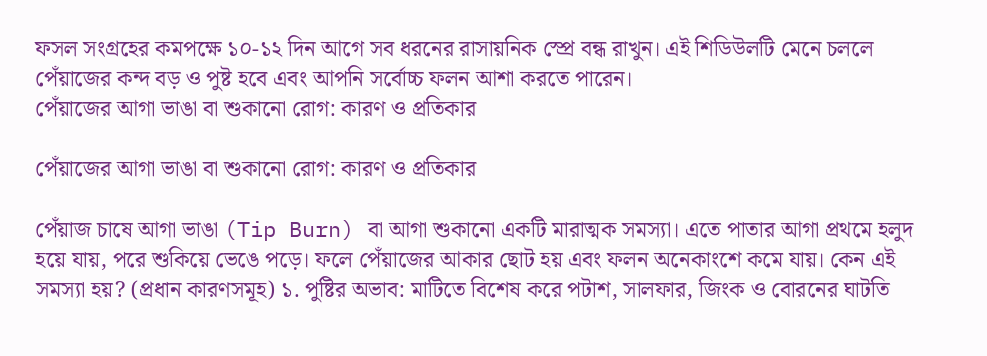ফসল সংগ্রহের কমপক্ষে ১০-১২ দিন আগে সব ধরনের রাসায়নিক স্প্রে বন্ধ রাখুন। এই শিডিউলটি মেনে চললে পেঁয়াজের কন্দ বড় ও পুষ্ট হবে এবং আপনি সর্বোচ্চ ফলন আশা করতে পারেন।
পেঁয়াজের আগা ভাঙা বা শুকানো রোগ: কারণ ও প্রতিকার

পেঁয়াজের আগা ভাঙা বা শুকানো রোগ: কারণ ও প্রতিকার

পেঁয়াজ চাষে আগা ভাঙা (Tip Burn) বা আগা শুকানো একটি মারাত্মক সমস্যা। এতে পাতার আগা প্রথমে হলুদ হয়ে যায়, পরে শুকিয়ে ভেঙে পড়ে। ফলে পেঁয়াজের আকার ছোট হয় এবং ফলন অনেকাংশে কমে যায়। কেন এই সমস্যা হয়? (প্রধান কারণসমূহ) ১. পুষ্টির অভাব: মাটিতে বিশেষ করে পটাশ, সালফার, জিংক ও বোরনের ঘাটতি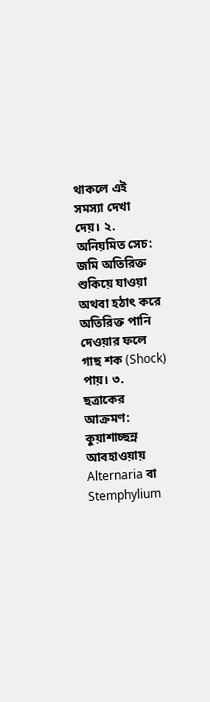থাকলে এই সমস্যা দেখা দেয়। ২. অনিয়মিত সেচ: জমি অতিরিক্ত শুকিয়ে যাওয়া অথবা হঠাৎ করে অতিরিক্ত পানি দেওয়ার ফলে গাছ শক (Shock) পায়। ৩. ছত্রাকের আক্রমণ: কুয়াশাচ্ছন্ন আবহাওয়ায় Alternaria বা Stemphylium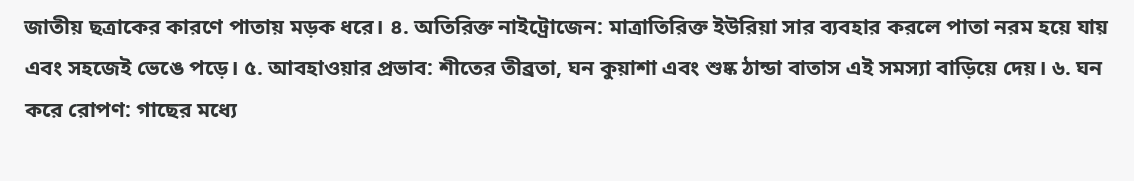জাতীয় ছত্রাকের কারণে পাতায় মড়ক ধরে। ৪. অতিরিক্ত নাইট্রোজেন: মাত্রাতিরিক্ত ইউরিয়া সার ব্যবহার করলে পাতা নরম হয়ে যায় এবং সহজেই ভেঙে পড়ে। ৫. আবহাওয়ার প্রভাব: শীতের তীব্রতা, ঘন কুয়াশা এবং শুষ্ক ঠান্ডা বাতাস এই সমস্যা বাড়িয়ে দেয়। ৬. ঘন করে রোপণ: গাছের মধ্যে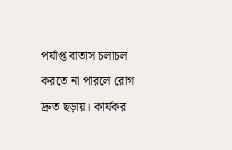পর্যাপ্ত বাতাস চলাচল করতে না পারলে রোগ দ্রুত ছড়ায়। কার্যকর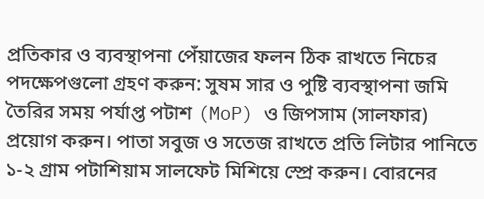প্রতিকার ও ব্যবস্থাপনা পেঁয়াজের ফলন ঠিক রাখতে নিচের পদক্ষেপগুলো গ্রহণ করুন: সুষম সার ও পুষ্টি ব্যবস্থাপনা জমি তৈরির সময় পর্যাপ্ত পটাশ (MoP) ও জিপসাম (সালফার) প্রয়োগ করুন। পাতা সবুজ ও সতেজ রাখতে প্রতি লিটার পানিতে ১-২ গ্রাম পটাশিয়াম সালফেট মিশিয়ে স্প্রে করুন। বোরনের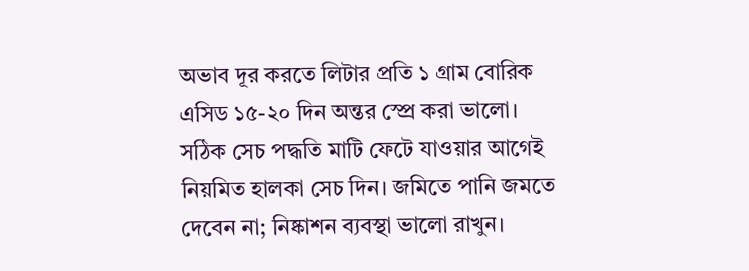অভাব দূর করতে লিটার প্রতি ১ গ্রাম বোরিক এসিড ১৫-২০ দিন অন্তর স্প্রে করা ভালো। সঠিক সেচ পদ্ধতি মাটি ফেটে যাওয়ার আগেই নিয়মিত হালকা সেচ দিন। জমিতে পানি জমতে দেবেন না; নিষ্কাশন ব্যবস্থা ভালো রাখুন।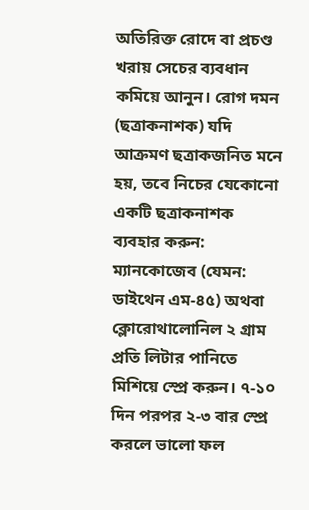অতিরিক্ত রোদে বা প্রচণ্ড খরায় সেচের ব্যবধান কমিয়ে আনুন। রোগ দমন (ছত্রাকনাশক) যদি আক্রমণ ছত্রাকজনিত মনে হয়, তবে নিচের যেকোনো একটি ছত্রাকনাশক ব্যবহার করুন: ম্যানকোজেব (যেমন: ডাইথেন এম-৪৫) অথবা ক্লোরোথালোনিল ২ গ্রাম প্রতি লিটার পানিতে মিশিয়ে স্প্রে করুন। ৭-১০ দিন পরপর ২-৩ বার স্প্রে করলে ভালো ফল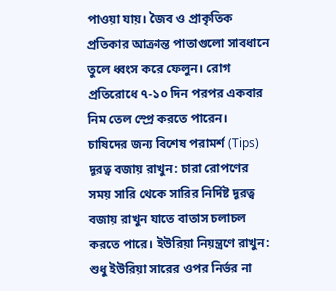পাওয়া যায়। জৈব ও প্রাকৃতিক প্রতিকার আক্রান্ত পাতাগুলো সাবধানে তুলে ধ্বংস করে ফেলুন। রোগ প্রতিরোধে ৭-১০ দিন পরপর একবার নিম তেল স্প্রে করতে পারেন। চাষিদের জন্য বিশেষ পরামর্শ (Tips) দূরত্ব বজায় রাখুন: চারা রোপণের সময় সারি থেকে সারির নির্দিষ্ট দূরত্ব বজায় রাখুন যাতে বাতাস চলাচল করতে পারে। ইউরিয়া নিয়ন্ত্রণে রাখুন: শুধু ইউরিয়া সারের ওপর নির্ভর না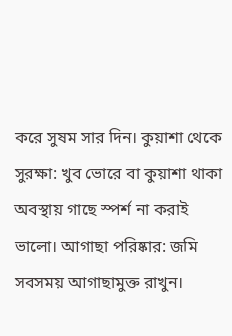করে সুষম সার দিন। কুয়াশা থেকে সুরক্ষা: খুব ভোরে বা কুয়াশা থাকা অবস্থায় গাছে স্পর্শ না করাই ভালো। আগাছা পরিষ্কার: জমি সবসময় আগাছামুক্ত রাখুন।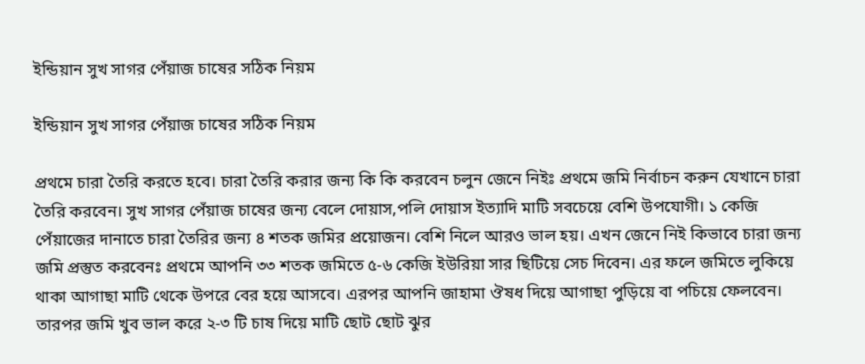ইন্ডিয়ান সুখ সাগর পেঁয়াজ চাষের সঠিক নিয়ম

ইন্ডিয়ান সুখ সাগর পেঁয়াজ চাষের সঠিক নিয়ম

প্রথমে চারা তৈরি করতে হবে। চারা তৈরি করার জন্য কি কি করবেন চলুন জেনে নিইঃ প্রথমে জমি নির্বাচন করুন যেখানে চারা তৈরি করবেন। সুখ সাগর পেঁয়াজ চাষের জন্য বেলে দোয়াস,পলি দোয়াস ইত্যাদি মাটি সবচেয়ে বেশি উপযোগী। ১ কেজি পেঁয়াজের দানাতে চারা তৈরির জন্য ৪ শতক জমির প্রয়োজন। বেশি নিলে আরও ভাল হয়। এখন জেনে নিই কিভাবে চারা জন্য জমি প্রস্তুত করবেনঃ প্রথমে আপনি ৩৩ শতক জমিতে ৫-৬ কেজি ইউরিয়া সার ছিটিয়ে সেচ দিবেন। এর ফলে জমিতে লুকিয়ে থাকা আগাছা মাটি থেকে উপরে বের হয়ে আসবে। এরপর আপনি জাহামা ঔষধ দিয়ে আগাছা পুড়িয়ে বা পচিয়ে ফেলবেন। তারপর জমি খুব ভাল করে ২-৩ টি চাষ দিয়ে মাটি ছোট ছোট ঝুর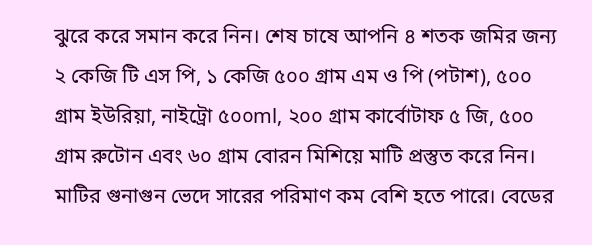ঝুরে করে সমান করে নিন। শেষ চাষে আপনি ৪ শতক জমির জন্য ২ কেজি টি এস পি, ১ কেজি ৫০০ গ্রাম এম ও পি (পটাশ), ৫০০ গ্রাম ইউরিয়া, নাইট্রো ৫০০ml, ২০০ গ্রাম কার্বোটাফ ৫ জি, ৫০০ গ্রাম রুটোন এবং ৬০ গ্রাম বোরন মিশিয়ে মাটি প্রস্তুত করে নিন। মাটির গুনাগুন ভেদে সারের পরিমাণ কম বেশি হতে পারে। বেডের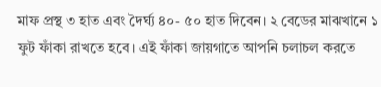মাফ প্রস্থ ৩ হাত এবং দৈর্ঘ্য ৪০- ৫০ হাত দিবেন। ২ বেডের মাঝখানে ১ ফুট ফাঁকা রাখতে হবে। এই ফাঁকা জায়গাতে আপনি চলাচল করতে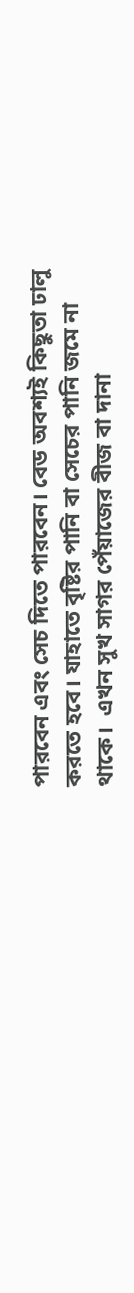পারবেন এবং সেচ দিতে পারবেন। বেড অবশ্যই কিছুতা ঢালু করতে হবে। যাহাতে বৃষ্টির পানি বা সেচের পানি জমে না থাকে।  এখন সুখ সাগর পেঁয়াজের বীজ বা দানা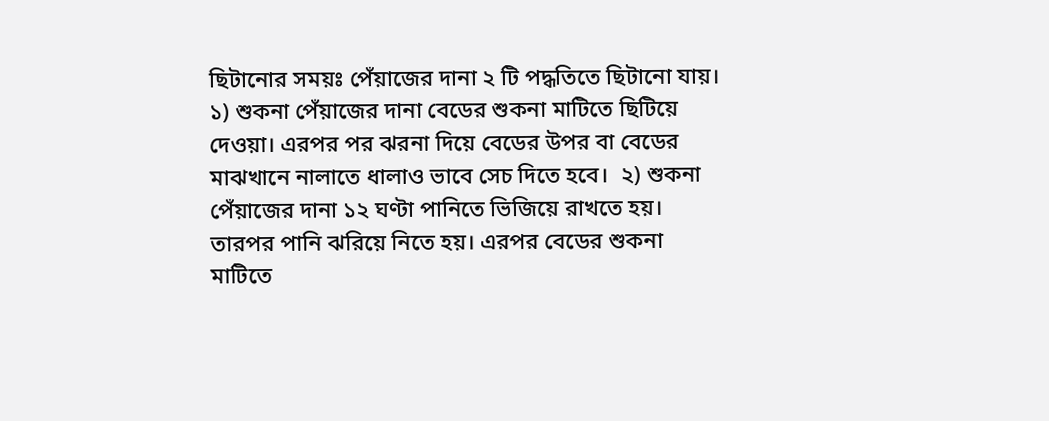ছিটানোর সময়ঃ পেঁয়াজের দানা ২ টি পদ্ধতিতে ছিটানো যায়। ১) শুকনা পেঁয়াজের দানা বেডের শুকনা মাটিতে ছিটিয়ে দেওয়া। এরপর পর ঝরনা দিয়ে বেডের উপর বা বেডের মাঝখানে নালাতে ধালাও ভাবে সেচ দিতে হবে।  ২) শুকনা পেঁয়াজের দানা ১২ ঘণ্টা পানিতে ভিজিয়ে রাখতে হয়। তারপর পানি ঝরিয়ে নিতে হয়। এরপর বেডের শুকনা মাটিতে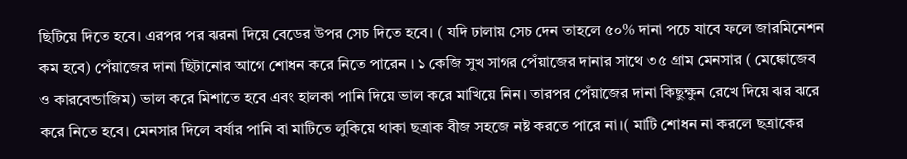ছিটিয়ে দিতে হবে। এরপর পর ঝরনা দিয়ে বেডের উপর সেচ দিতে হবে। ( যদি ঢালায় সেচ দেন তাহলে ৫০% দানা পচে যাবে ফলে জারমিনেশন কম হবে) পেঁয়াজের দানা ছিটানোর আগে শোধন করে নিতে পারেন । ১ কেজি সুখ সাগর পেঁয়াজের দানার সাথে ৩৫ গ্রাম মেনসার ( মেঙ্কোজেব ও কারবেন্ডাজিম) ভাল করে মিশাতে হবে এবং হালকা পানি দিয়ে ভাল করে মাখিয়ে নিন। তারপর পেঁয়াজের দানা কিছুক্ষুন রেখে দিয়ে ঝর ঝরে করে নিতে হবে। মেনসার দিলে বর্ষার পানি বা মাটিতে লুকিয়ে থাকা ছত্রাক বীজ সহজে নষ্ট করতে পারে না।( মাটি শোধন না করলে ছত্রাকের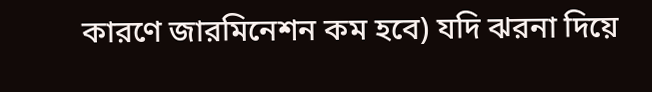কারণে জারমিনেশন কম হবে) যদি ঝরনা দিয়ে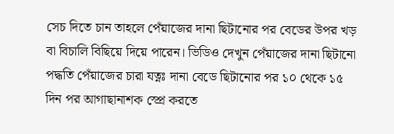সেচ দিতে চান তাহলে পেঁয়াজের দানা ছিটানোর পর বেডের উপর খড় বা বিচালি বিছিয়ে দিয়ে পারেন। ভিডিও দেখুন পেঁয়াজের দানা ছিটানো পদ্ধতি পেঁয়াজের চারা যত্নঃ দানা বেডে ছিটানোর পর ১০ থেকে ১৫ দিন পর আগাছানাশক স্প্রে করতে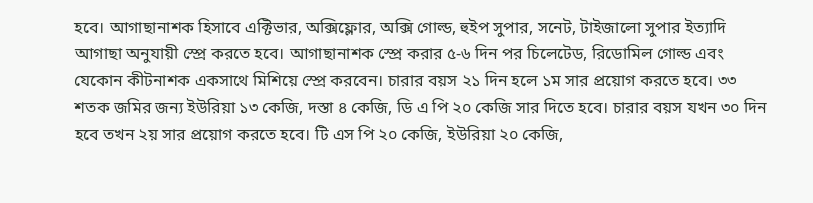হবে। আগাছানাশক হিসাবে এক্টিভার, অক্সিফ্লোর, অক্সি গোল্ড, হুইপ সুপার, সনেট, টাইজালো সুপার ইত্যাদি আগাছা অনুযায়ী স্প্রে করতে হবে। আগাছানাশক স্প্রে করার ৫-৬ দিন পর চিলেটেড, রিডোমিল গোল্ড এবং যেকোন কীটনাশক একসাথে মিশিয়ে স্প্রে করবেন। চারার বয়স ২১ দিন হলে ১ম সার প্রয়োগ করতে হবে। ৩৩ শতক জমির জন্য ইউরিয়া ১৩ কেজি, দস্তা ৪ কেজি, ডি এ পি ২০ কেজি সার দিতে হবে। চারার বয়স যখন ৩০ দিন হবে তখন ২য় সার প্রয়োগ করতে হবে। টি এস পি ২০ কেজি, ইউরিয়া ২০ কেজি,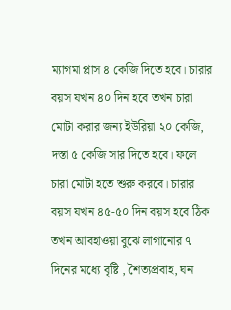ম্যাগমা প্লাস ৪ কেজি দিতে হবে। চারার বয়স যখন ৪০ দিন হবে তখন চারা মোটা করার জন্য ইউরিয়া ২০ কেজি, দস্তা ৫ কেজি সার দিতে হবে। ফলে চারা মোটা হতে শুরু করবে। চারার বয়স যখন ৪৫-৫০ দিন বয়স হবে ঠিক তখন আবহাওয়া বুঝে লাগানোর ৭ দিনের মধ্যে বৃষ্টি , শৈত্যপ্রবাহ, ঘন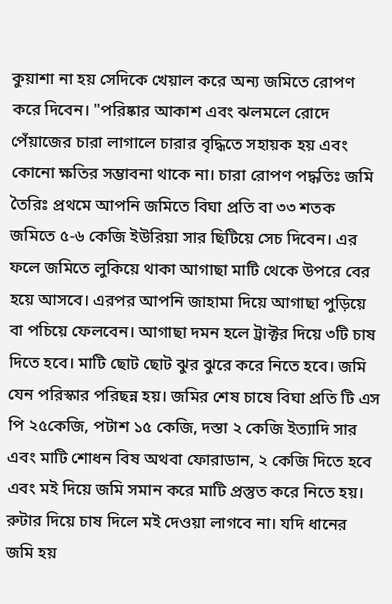কুয়াশা না হয় সেদিকে খেয়াল করে অন্য জমিতে রোপণ করে দিবেন। "পরিষ্কার আকাশ এবং ঝলমলে রোদে পেঁয়াজের চারা লাগালে চারার বৃদ্ধিতে সহায়ক হয় এবং কোনো ক্ষতির সম্ভাবনা থাকে না। চারা রোপণ পদ্ধতিঃ জমি তৈরিঃ প্রথমে আপনি জমিতে বিঘা প্রতি বা ৩৩ শতক জমিতে ৫-৬ কেজি ইউরিয়া সার ছিটিয়ে সেচ দিবেন। এর ফলে জমিতে লুকিয়ে থাকা আগাছা মাটি থেকে উপরে বের হয়ে আসবে। এরপর আপনি জাহামা দিয়ে আগাছা পুড়িয়ে বা পচিয়ে ফেলবেন। আগাছা দমন হলে ট্রাক্টর দিয়ে ৩টি চাষ দিতে হবে। মাটি ছোট ছোট ঝুর ঝুরে করে নিতে হবে। জমি যেন পরিস্কার পরিছন্ন হয়। জমির শেষ চাষে বিঘা প্রতি টি এস পি ২৫কেজি, পটাশ ১৫ কেজি, দস্তা ২ কেজি ইত্যাদি সার এবং মাটি শোধন বিষ অথবা ফোরাডান, ২ কেজি দিতে হবে এবং মই দিয়ে জমি সমান করে মাটি প্রস্তুত করে নিতে হয়। রুটার দিয়ে চাষ দিলে মই দেওয়া লাগবে না। যদি ধানের জমি হয়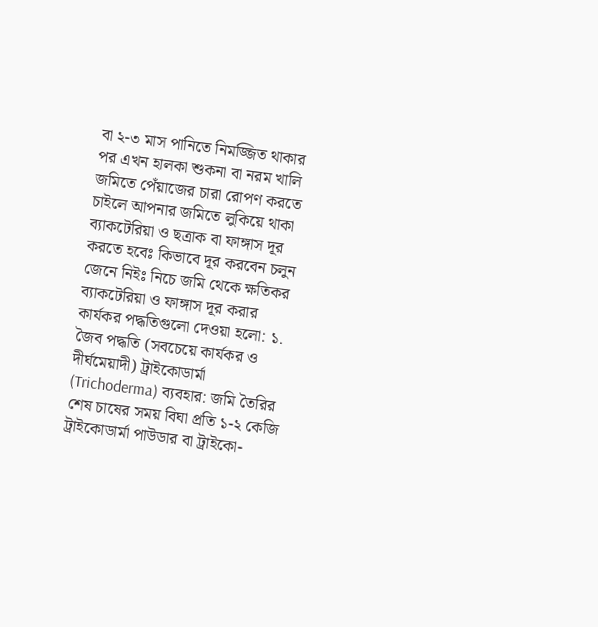বা ২-৩ মাস পানিতে নিমজ্জিত থাকার পর এখন হালকা শুকনা বা নরম খালি জমিতে পেঁয়াজের চারা রোপণ করতে চাইলে আপনার জমিতে লুকিয়ে থাকা ব্যাকটেরিয়া ও ছত্রাক বা ফাঙ্গাস দূর করতে হবেঃ কিভাবে দূর করবেন চলুন জেনে নিইঃ নিচে জমি থেকে ক্ষতিকর ব্যাকটেরিয়া ও ফাঙ্গাস দূর করার কার্যকর পদ্ধতিগুলো দেওয়া হলো: ১. জৈব পদ্ধতি (সবচেয়ে কার্যকর ও দীর্ঘমেয়াদী) ট্রাইকোডার্মা (Trichoderma) ব্যবহার: জমি তৈরির শেষ চাষের সময় বিঘা প্রতি ১-২ কেজি ট্রাইকোডার্মা পাউডার বা ট্রাইকো-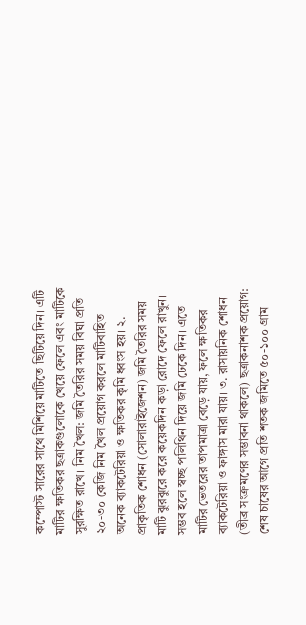কম্পোস্ট সারের সাথে মিশিয়ে মাটিতে ছিটিয়ে দিন। এটি মাটির ক্ষতিকর ছত্রাকগুলোকে খেয়ে ফেলে এবং মাটিকে সুরক্ষিত রাখে। নিম খৈল: জমি তৈরির সময় বিঘা প্রতি ২০-৩০ কেজি নিম খৈল প্রয়োগ করলে মাটিবাহিত অনেক ব্যাকটেরিয়া ও ক্ষতিকর কৃমি ধ্বংস হয়। ২. প্রাকৃতিক শোধন (সোলারাইজেশন) জমি তৈরির সময় মাটি ঝুরঝুরে করে কয়েকদিন কড়া রোদে ফেলে রাখুন। সম্ভব হলে স্বচ্ছ পলিথিন দিয়ে জমি ঢেকে দিন। এতে মাটির ভেতরের তাপমাত্রা বেড়ে যায়, ফলে ক্ষতিকর ব্যাকটেরিয়া ও ফাঙ্গাস মারা যায়। ৩. রাসায়নিক শোধন (তীব্র সংক্রমণের সম্ভাবনা থাকলে) ছত্রাকনাশক প্রয়োগ: শেষ চাষের আগে প্রতি শতক জমিতে ৫০-১০০ গ্রাম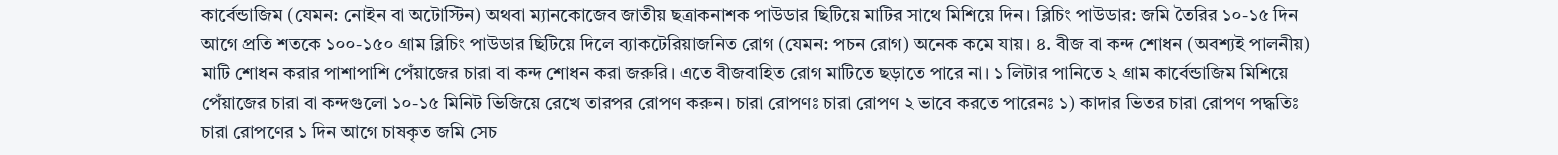কার্বেন্ডাজিম (যেমন: নোইন বা অটোস্টিন) অথবা ম্যানকোজেব জাতীয় ছত্রাকনাশক পাউডার ছিটিয়ে মাটির সাথে মিশিয়ে দিন। ব্লিচিং পাউডার: জমি তৈরির ১০-১৫ দিন আগে প্রতি শতকে ১০০-১৫০ গ্রাম ব্লিচিং পাউডার ছিটিয়ে দিলে ব্যাকটেরিয়াজনিত রোগ (যেমন: পচন রোগ) অনেক কমে যায়। ৪. বীজ বা কন্দ শোধন (অবশ্যই পালনীয়) মাটি শোধন করার পাশাপাশি পেঁয়াজের চারা বা কন্দ শোধন করা জরুরি। এতে বীজবাহিত রোগ মাটিতে ছড়াতে পারে না। ১ লিটার পানিতে ২ গ্রাম কার্বেন্ডাজিম মিশিয়ে পেঁয়াজের চারা বা কন্দগুলো ১০-১৫ মিনিট ভিজিয়ে রেখে তারপর রোপণ করুন। চারা রোপণঃ চারা রোপণ ২ ভাবে করতে পারেনঃ ১) কাদার ভিতর চারা রোপণ পদ্ধতিঃ চারা রোপণের ১ দিন আগে চাষকৃত জমি সেচ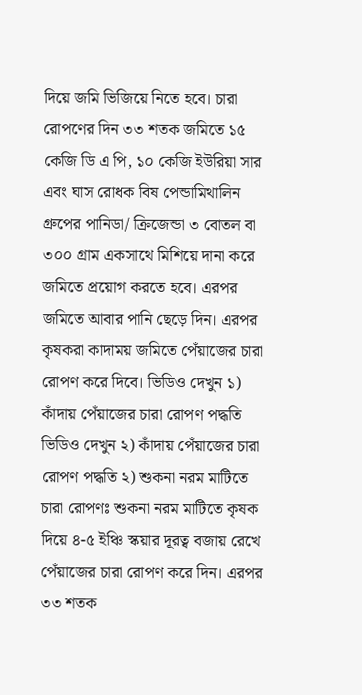দিয়ে জমি ভিজিয়ে নিতে হবে। চারা রোপণের দিন ৩৩ শতক জমিতে ১৫ কেজি ডি এ পি, ১০ কেজি ইউরিয়া সার এবং ঘাস রোধক বিষ পেন্ডামিথালিন গ্রুপের পানিডা/ ক্রিজেন্ডা ৩ বোতল বা ৩০০ গ্রাম একসাথে মিশিয়ে দানা করে জমিতে প্রয়োগ করতে হবে। এরপর জমিতে আবার পানি ছেড়ে দিন। এরপর কৃষকরা কাদাময় জমিতে পেঁয়াজের চারা রোপণ করে দিবে। ভিডিও দেখুন ১) কাঁদায় পেঁয়াজের চারা রোপণ পদ্ধতি ভিডিও দেখুন ২) কাঁদায় পেঁয়াজের চারা রোপণ পদ্ধতি ২) শুকনা নরম মাটিতে চারা রোপণঃ শুকনা নরম মাটিতে কৃষক দিয়ে ৪-৫ ইঞ্চি স্কয়ার দূরত্ব বজায় রেখে পেঁয়াজের চারা রোপণ করে দিন। এরপর ৩৩ শতক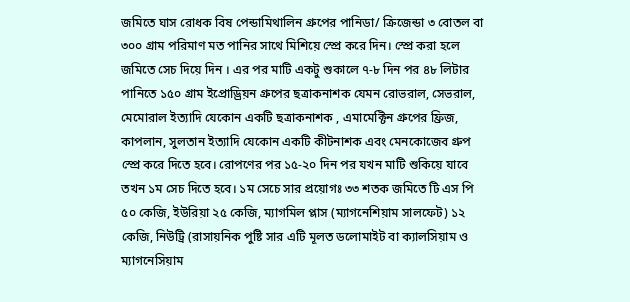জমিতে ঘাস রোধক বিষ পেন্ডামিথালিন গ্রুপের পানিডা/ ক্রিজেন্ডা ৩ বোতল বা ৩০০ গ্রাম পরিমাণ মত পানির সাথে মিশিয়ে স্প্রে করে দিন। স্প্রে করা হলে জমিতে সেচ দিয়ে দিন । এর পর মাটি একটু শুকালে ৭-৮ দিন পর ৪৮ লিটার পানিতে ১৫০ গ্রাম ইপ্রোড্রিয়ন গ্রুপের ছত্রাকনাশক যেমন রোভরাল, সেভরাল, মেমোরাল ইত্যাদি যেকোন একটি ছত্রাকনাশক , এমামেক্টিন গ্রুপের ফ্রিজ, কাপলান, সুলতান ইত্যাদি যেকোন একটি কীটনাশক এবং মেনকোজেব গ্রুপ স্প্রে করে দিতে হবে। রোপণের পর ১৫-২০ দিন পর যখন মাটি শুকিয়ে যাবে তখন ১ম সেচ দিতে হবে। ১ম সেচে সার প্রয়োগঃ ৩৩ শতক জমিতে টি এস পি ৫০ কেজি, ইউরিয়া ২৫ কেজি, ম্যাগমিল প্লাস (ম্যাগনেশিয়াম সালফেট) ১২ কেজি, নিউট্রি (রাসায়নিক পুষ্টি সার এটি মূলত ডলোমাইট বা ক্যালসিয়াম ও ম্যাগনেসিয়াম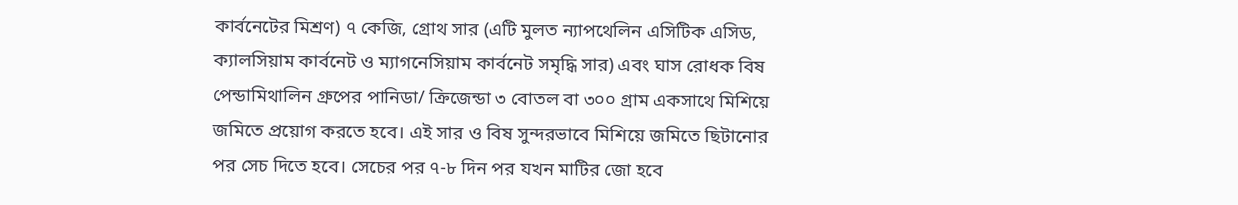কার্বনেটের মিশ্রণ) ৭ কেজি, গ্রোথ সার (এটি মুলত ন্যাপথেলিন এসিটিক এসিড, ক্যালসিয়াম কার্বনেট ও ম্যাগনেসিয়াম কার্বনেট সমৃদ্ধি সার) এবং ঘাস রোধক বিষ পেন্ডামিথালিন গ্রুপের পানিডা/ ক্রিজেন্ডা ৩ বোতল বা ৩০০ গ্রাম একসাথে মিশিয়ে জমিতে প্রয়োগ করতে হবে। এই সার ও বিষ সুন্দরভাবে মিশিয়ে জমিতে ছিটানোর পর সেচ দিতে হবে। সেচের পর ৭-৮ দিন পর যখন মাটির জো হবে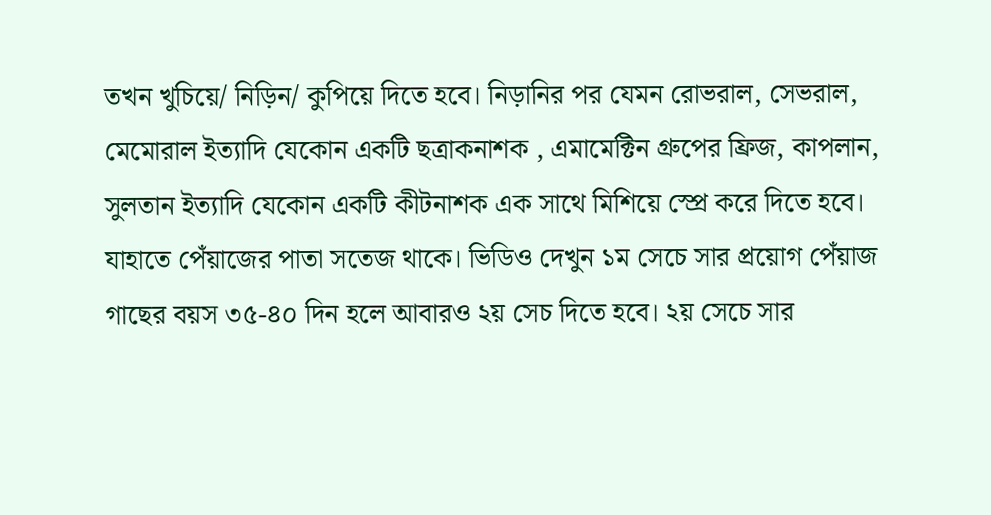তখন খুচিয়ে/ নিড়িন/ কুপিয়ে দিতে হবে। নিড়ানির পর যেমন রোভরাল, সেভরাল, মেমোরাল ইত্যাদি যেকোন একটি ছত্রাকনাশক , এমামেক্টিন গ্রুপের ফ্রিজ, কাপলান, সুলতান ইত্যাদি যেকোন একটি কীটনাশক এক সাথে মিশিয়ে স্প্রে করে দিতে হবে। যাহাতে পেঁয়াজের পাতা সতেজ থাকে। ভিডিও দেখুন ১ম সেচে সার প্রয়োগ পেঁয়াজ গাছের বয়স ৩৫-৪০ দিন হলে আবারও ২য় সেচ দিতে হবে। ২য় সেচে সার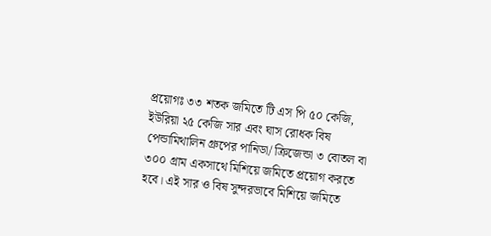প্রয়োগঃ ৩৩ শতক জমিতে টি এস পি ৫০ কেজি, ইউরিয়া ২৫ কেজি সার এবং ঘাস রোধক বিষ পেন্ডামিথালিন গ্রুপের পানিডা/ ক্রিজেন্ডা ৩ বোতল বা ৩০০ গ্রাম একসাথে মিশিয়ে জমিতে প্রয়োগ করতে হবে। এই সার ও বিষ সুন্দরভাবে মিশিয়ে জমিতে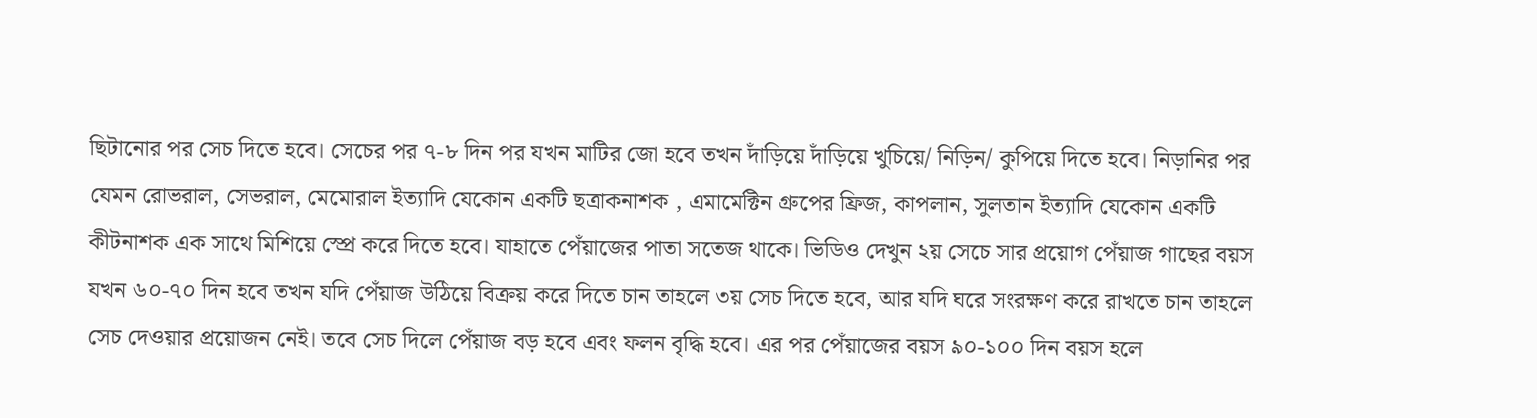ছিটানোর পর সেচ দিতে হবে। সেচের পর ৭-৮ দিন পর যখন মাটির জো হবে তখন দাঁড়িয়ে দাঁড়িয়ে খুচিয়ে/ নিড়িন/ কুপিয়ে দিতে হবে। নিড়ানির পর যেমন রোভরাল, সেভরাল, মেমোরাল ইত্যাদি যেকোন একটি ছত্রাকনাশক , এমামেক্টিন গ্রুপের ফ্রিজ, কাপলান, সুলতান ইত্যাদি যেকোন একটি কীটনাশক এক সাথে মিশিয়ে স্প্রে করে দিতে হবে। যাহাতে পেঁয়াজের পাতা সতেজ থাকে। ভিডিও দেখুন ২য় সেচে সার প্রয়োগ পেঁয়াজ গাছের বয়স যখন ৬০-৭০ দিন হবে তখন যদি পেঁয়াজ উঠিয়ে বিক্রয় করে দিতে চান তাহলে ৩য় সেচ দিতে হবে, আর যদি ঘরে সংরক্ষণ করে রাখতে চান তাহলে সেচ দেওয়ার প্রয়োজন নেই। তবে সেচ দিলে পেঁয়াজ বড় হবে এবং ফলন বৃদ্ধি হবে। এর পর পেঁয়াজের বয়স ৯০-১০০ দিন বয়স হলে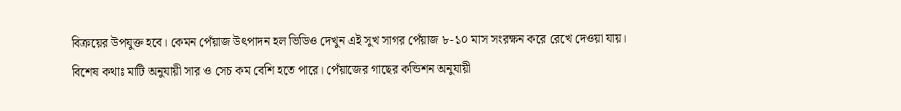বিক্রয়ের উপযুক্ত হবে। কেমন পেঁয়াজ উৎপাদন হল ভিডিও দেখুন এই সুখ সাগর পেঁয়াজ ৮-১০ মাস সংরক্ষন করে রেখে দেওয়া যায়। বিশেষ কথাঃ মাটি অনুযায়ী সার ও সেচ কম বেশি হতে পারে। পেঁয়াজের গাছের কন্ডিশন অনুযায়ী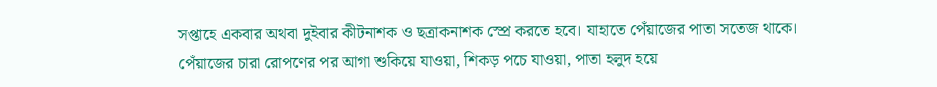সপ্তাহে একবার অথবা দুইবার কীটনাশক ও ছত্রাকনাশক স্প্রে করতে হবে। যাহাতে পেঁয়াজের পাতা সতেজ থাকে।
পেঁয়াজের চারা রোপণের পর আগা শুকিয়ে যাওয়া, শিকড় পচে যাওয়া, পাতা হলুদ হয়ে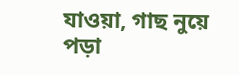যাওয়া, গাছ নুয়ে পড়া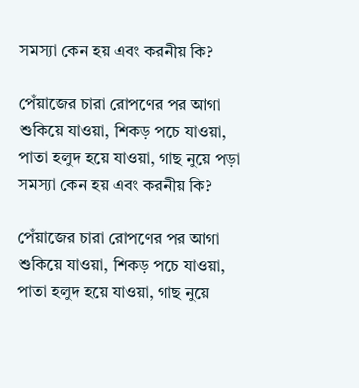সমস্যা কেন হয় এবং করনীয় কি?

পেঁয়াজের চারা রোপণের পর আগা শুকিয়ে যাওয়া, শিকড় পচে যাওয়া, পাতা হলুদ হয়ে যাওয়া, গাছ নুয়ে পড়া সমস্যা কেন হয় এবং করনীয় কি?

পেঁয়াজের চারা রোপণের পর আগা শুকিয়ে যাওয়া, শিকড় পচে যাওয়া, পাতা হলুদ হয়ে যাওয়া, গাছ নুয়ে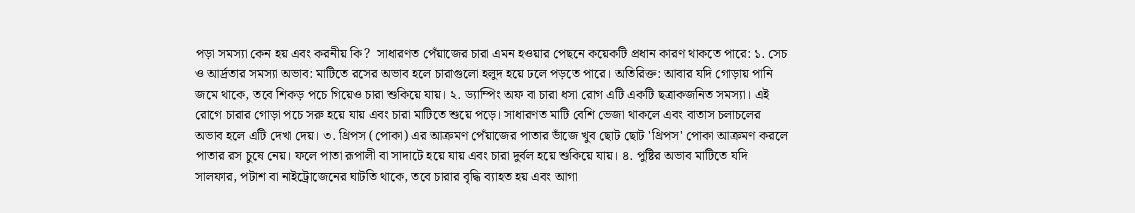পড়া সমস্যা কেন হয় এবং করনীয় কি?  সাধারণত পেঁয়াজের চারা এমন হওয়ার পেছনে কয়েকটি প্রধান কারণ থাকতে পারে: ১. সেচ ও আর্দ্রতার সমস্যা অভাব: মাটিতে রসের অভাব হলে চারাগুলো হলুদ হয়ে ঢলে পড়তে পারে। অতিরিক্ত: আবার যদি গোড়ায় পানি জমে থাকে, তবে শিকড় পচে গিয়েও চারা শুকিয়ে যায়। ২. ড্যাম্পিং অফ বা চারা ধসা রোগ এটি একটি ছত্রাকজনিত সমস্যা। এই রোগে চারার গোড়া পচে সরু হয়ে যায় এবং চারা মাটিতে শুয়ে পড়ে। সাধারণত মাটি বেশি ভেজা থাকলে এবং বাতাস চলাচলের অভাব হলে এটি দেখা দেয়। ৩. থ্রিপস (পোকা) এর আক্রমণ পেঁয়াজের পাতার ভাঁজে খুব ছোট ছোট 'থ্রিপস' পোকা আক্রমণ করলে পাতার রস চুষে নেয়। ফলে পাতা রূপালী বা সাদাটে হয়ে যায় এবং চারা দুর্বল হয়ে শুকিয়ে যায়। ৪. পুষ্টির অভাব মাটিতে যদি সালফার, পটাশ বা নাইট্রোজেনের ঘাটতি থাকে, তবে চারার বৃদ্ধি ব্যাহত হয় এবং আগা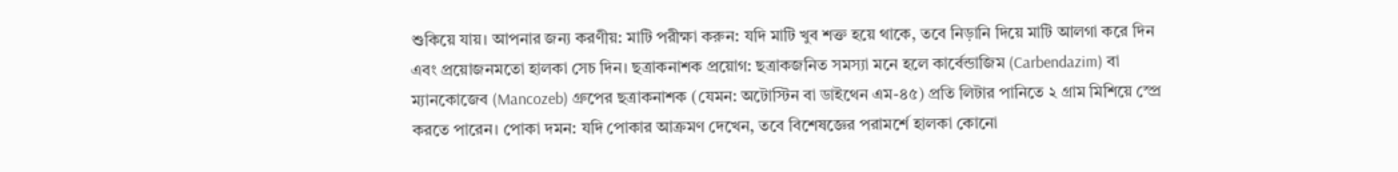শুকিয়ে যায়। আপনার জন্য করণীয়: মাটি পরীক্ষা করুন: যদি মাটি খুব শক্ত হয়ে থাকে, তবে নিড়ানি দিয়ে মাটি আলগা করে দিন এবং প্রয়োজনমতো হালকা সেচ দিন। ছত্রাকনাশক প্রয়োগ: ছত্রাকজনিত সমস্যা মনে হলে কার্বেন্ডাজিম (Carbendazim) বা ম্যানকোজেব (Mancozeb) গ্রুপের ছত্রাকনাশক (যেমন: অটোস্টিন বা ডাইথেন এম-৪৫) প্রতি লিটার পানিতে ২ গ্রাম মিশিয়ে স্প্রে করতে পারেন। পোকা দমন: যদি পোকার আক্রমণ দেখেন, তবে বিশেষজ্ঞের পরামর্শে হালকা কোনো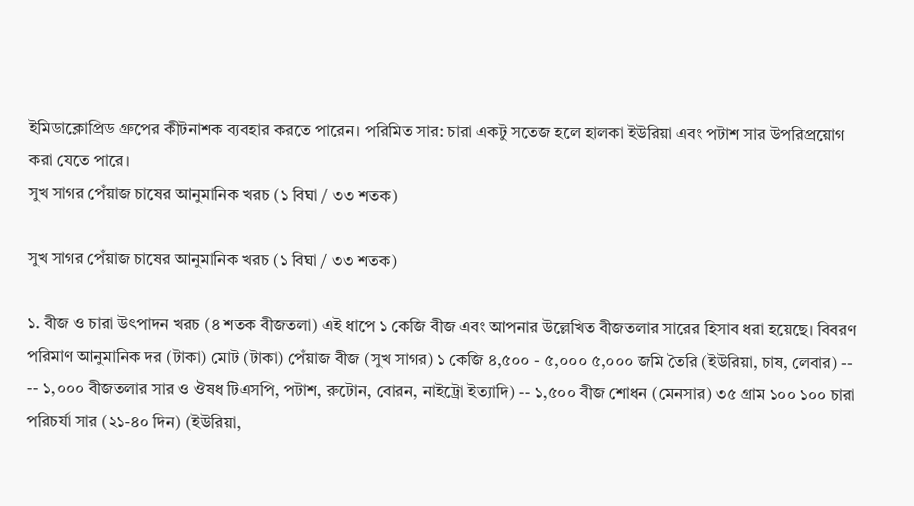ইমিডাক্লোপ্রিড গ্রুপের কীটনাশক ব্যবহার করতে পারেন। পরিমিত সার: চারা একটু সতেজ হলে হালকা ইউরিয়া এবং পটাশ সার উপরিপ্রয়োগ করা যেতে পারে।
সুখ সাগর পেঁয়াজ চাষের আনুমানিক খরচ (১ বিঘা / ৩৩ শতক)

সুখ সাগর পেঁয়াজ চাষের আনুমানিক খরচ (১ বিঘা / ৩৩ শতক)

১. বীজ ও চারা উৎপাদন খরচ (৪ শতক বীজতলা) এই ধাপে ১ কেজি বীজ এবং আপনার উল্লেখিত বীজতলার সারের হিসাব ধরা হয়েছে। বিবরণ পরিমাণ আনুমানিক দর (টাকা) মোট (টাকা) পেঁয়াজ বীজ (সুখ সাগর) ১ কেজি ৪,৫০০ - ৫,০০০ ৫,০০০ জমি তৈরি (ইউরিয়া, চাষ, লেবার) -- -- ১,০০০ বীজতলার সার ও ঔষধ টিএসপি, পটাশ, রুটোন, বোরন, নাইট্রো ইত্যাদি) -- ১,৫০০ বীজ শোধন (মেনসার) ৩৫ গ্রাম ১০০ ১০০ চারা পরিচর্যা সার (২১-৪০ দিন) (ইউরিয়া,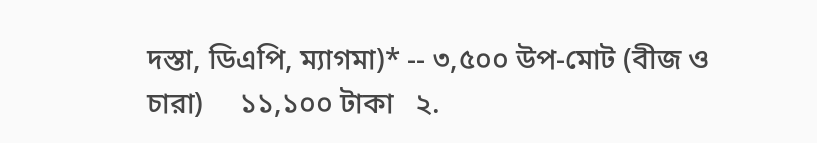দস্তা, ডিএপি, ম্যাগমা)* -- ৩,৫০০ উপ-মোট (বীজ ও চারা)     ১১,১০০ টাকা   ২.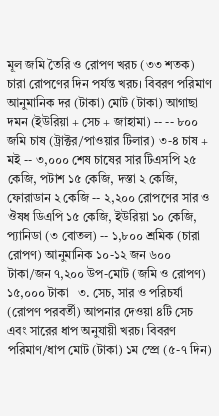মূল জমি তৈরি ও রোপণ খরচ (৩৩ শতক) চারা রোপণের দিন পর্যন্ত খরচ। বিবরণ পরিমাণ আনুমানিক দর (টাকা) মোট (টাকা) আগাছা দমন (ইউরিয়া + সেচ + জাহামা) -- -- ৮০০ জমি চাষ (ট্রাক্টর/পাওয়ার টিলার) ৩-৪ চাষ + মই -- ৩,০০০ শেষ চাষের সার টিএসপি ২৫ কেজি, পটাশ ১৫ কেজি, দস্তা ২ কেজি, ফোরাডান ২ কেজি -- ২,২০০ রোপণের সার ও ঔষধ ডিএপি ১৫ কেজি, ইউরিয়া ১০ কেজি, প্যানিডা (৩ বোতল) -- ১,৮০০ শ্রমিক (চারা রোপণ) আনুমানিক ১০-১২ জন ৬০০ টাকা/জন ৭,২০০ উপ-মোট (জমি ও রোপণ)     ১৫,০০০ টাকা   ৩. সেচ, সার ও পরিচর্যা (রোপণ পরবর্তী) আপনার দেওয়া ৪টি সেচ এবং সারের ধাপ অনুযায়ী খরচ। বিবরণ পরিমাণ/ধাপ মোট (টাকা) ১ম স্প্রে (৫-৭ দিন)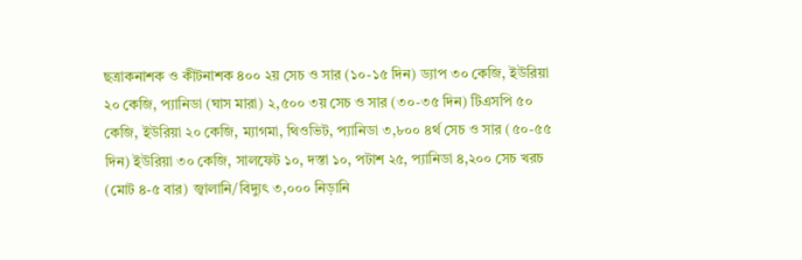ছত্রাকনাশক ও কীটনাশক ৪০০ ২য় সেচ ও সার (১০-১৫ দিন) ড্যাপ ৩০ কেজি, ইউরিয়া ২০ কেজি, প্যানিডা (ঘাস মারা) ২,৫০০ ৩য় সেচ ও সার (৩০-৩৫ দিন) টিএসপি ৫০ কেজি, ইউরিয়া ২০ কেজি, ম্যাগমা, থিওভিট, প্যানিডা ৩,৮০০ ৪র্থ সেচ ও সার (৫০-৫৫ দিন) ইউরিয়া ৩০ কেজি, সালফেট ১০, দস্তা ১০, পটাশ ২৫, প্যানিডা ৪,২০০ সেচ খরচ (মোট ৪-৫ বার) জ্বালানি/বিদ্যুৎ ৩,০০০ নিড়ানি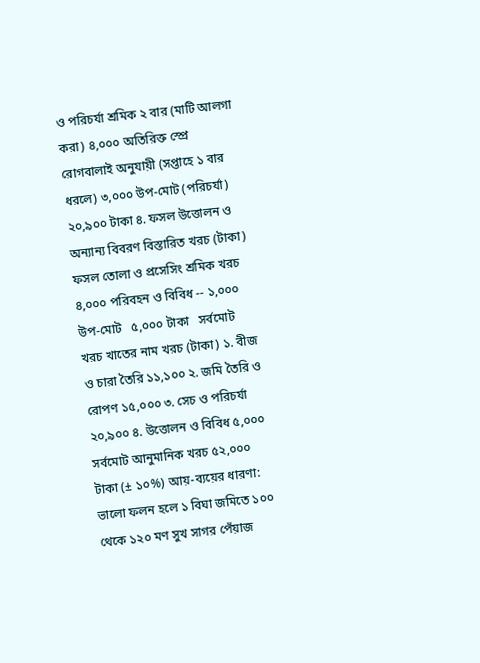ও পরিচর্যা শ্রমিক ২ বার (মাটি আলগা করা) ৪,০০০ অতিরিক্ত স্প্রে রোগবালাই অনুযায়ী (সপ্তাহে ১ বার ধরলে) ৩,০০০ উপ-মোট (পরিচর্যা)   ২০,৯০০ টাকা ৪. ফসল উত্তোলন ও অন্যান্য বিবরণ বিস্তারিত খরচ (টাকা) ফসল তোলা ও প্রসেসিং শ্রমিক খরচ ৪,০০০ পরিবহন ও বিবিধ -- ১,০০০ উপ-মোট   ৫,০০০ টাকা   সর্বমোট খরচ খাতের নাম খরচ (টাকা) ১. বীজ ও চারা তৈরি ১১,১০০ ২. জমি তৈরি ও রোপণ ১৫,০০০ ৩. সেচ ও পরিচর্যা ২০,৯০০ ৪. উত্তোলন ও বিবিধ ৫,০০০ সর্বমোট আনুমানিক খরচ ৫২,০০০ টাকা (± ১০%) আয়-ব্যয়ের ধারণা: ভালো ফলন হলে ১ বিঘা জমিতে ১০০ থেকে ১২০ মণ সুখ সাগর পেঁয়াজ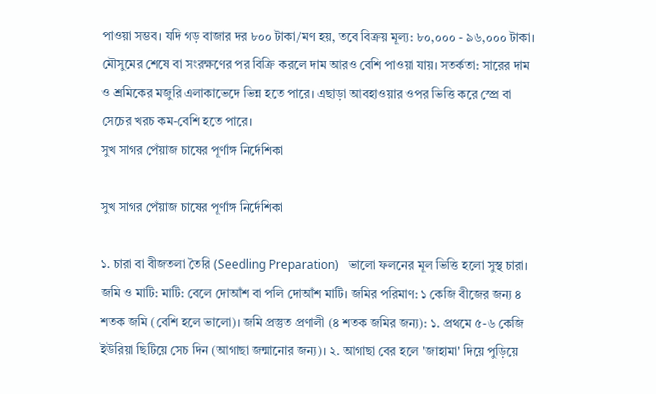পাওয়া সম্ভব। যদি গড় বাজার দর ৮০০ টাকা/মণ হয়, তবে বিক্রয় মূল্য: ৮০,০০০ - ৯৬,০০০ টাকা। মৌসুমের শেষে বা সংরক্ষণের পর বিক্রি করলে দাম আরও বেশি পাওয়া যায়। সতর্কতা: সারের দাম ও শ্রমিকের মজুরি এলাকাভেদে ভিন্ন হতে পারে। এছাড়া আবহাওয়ার ওপর ভিত্তি করে স্প্রে বা সেচের খরচ কম-বেশি হতে পারে।
সুখ সাগর পেঁয়াজ চাষের পূর্ণাঙ্গ নির্দেশিকা

সুখ সাগর পেঁয়াজ চাষের পূর্ণাঙ্গ নির্দেশিকা

১. চারা বা বীজতলা তৈরি (Seedling Preparation)   ভালো ফলনের মূল ভিত্তি হলো সুস্থ চারা। জমি ও মাটি: মাটি: বেলে দোআঁশ বা পলি দোআঁশ মাটি। জমির পরিমাণ: ১ কেজি বীজের জন্য ৪ শতক জমি (বেশি হলে ভালো)। জমি প্রস্তুত প্রণালী (৪ শতক জমির জন্য): ১. প্রথমে ৫-৬ কেজি ইউরিয়া ছিটিয়ে সেচ দিন (আগাছা জন্মানোর জন্য)। ২. আগাছা বের হলে 'জাহামা' দিয়ে পুড়িয়ে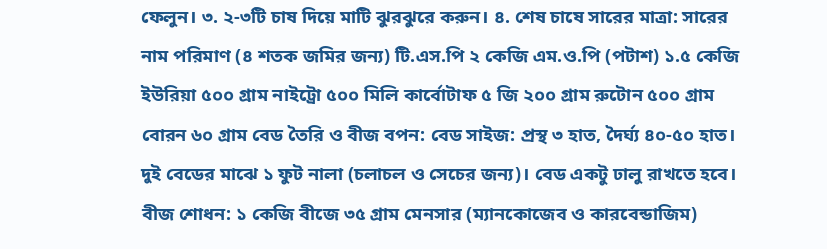ফেলুন। ৩. ২-৩টি চাষ দিয়ে মাটি ঝুরঝুরে করুন। ৪. শেষ চাষে সারের মাত্রা: সারের নাম পরিমাণ (৪ শতক জমির জন্য) টি.এস.পি ২ কেজি এম.ও.পি (পটাশ) ১.৫ কেজি ইউরিয়া ৫০০ গ্রাম নাইট্রো ৫০০ মিলি কার্বোটাফ ৫ জি ২০০ গ্রাম রুটোন ৫০০ গ্রাম বোরন ৬০ গ্রাম বেড তৈরি ও বীজ বপন: বেড সাইজ: প্রস্থ ৩ হাত, দৈর্ঘ্য ৪০-৫০ হাত। দুই বেডের মাঝে ১ ফুট নালা (চলাচল ও সেচের জন্য)। বেড একটু ঢালু রাখতে হবে। বীজ শোধন: ১ কেজি বীজে ৩৫ গ্রাম মেনসার (ম্যানকোজেব ও কারবেন্ডাজিম)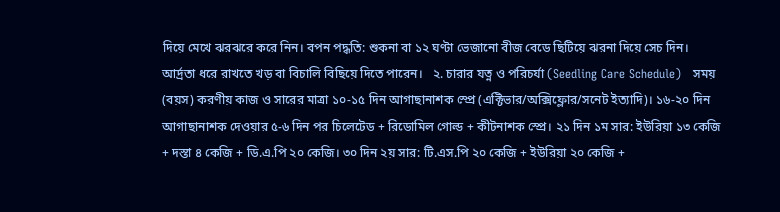দিয়ে মেখে ঝরঝরে করে নিন। বপন পদ্ধতি: শুকনা বা ১২ ঘণ্টা ভেজানো বীজ বেডে ছিটিয়ে ঝরনা দিয়ে সেচ দিন। আর্দ্রতা ধরে রাখতে খড় বা বিচালি বিছিয়ে দিতে পারেন।   ২. চারার যত্ন ও পরিচর্যা (Seedling Care Schedule)   সময় (বয়স) করণীয় কাজ ও সারের মাত্রা ১০-১৫ দিন আগাছানাশক স্প্রে (এক্টিভার/অক্সিফ্লোর/সনেট ইত্যাদি)। ১৬-২০ দিন আগাছানাশক দেওয়ার ৫-৬ দিন পর চিলেটেড + রিডোমিল গোল্ড + কীটনাশক স্প্রে। ২১ দিন ১ম সার: ইউরিয়া ১৩ কেজি + দস্তা ৪ কেজি + ডি.এ.পি ২০ কেজি। ৩০ দিন ২য় সার: টি.এস.পি ২০ কেজি + ইউরিয়া ২০ কেজি +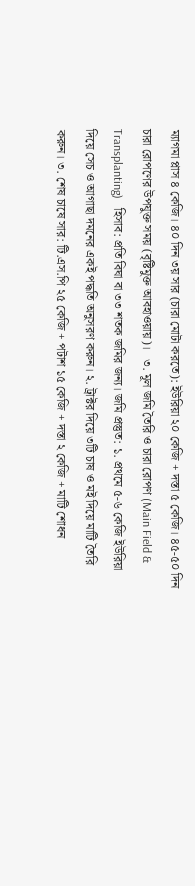ম্যাগমা প্লাস ৪ কেজি। ৪০ দিন ৩য় সার (চারা মোটা করতে): ইউরিয়া ২০ কেজি + দস্তা ৫ কেজি। ৪৫-৫০ দিন চারা রোপণের উপযুক্ত সময় (বৃষ্টিমুক্ত আবহাওয়ায়)।   ৩. মূল জমি তৈরি ও চারা রোপণ (Main Field & Transplanting)   হিসাব: প্রতি বিঘা বা ৩৩ শতক জমির জন্য। জমি প্রস্তুত: ১. প্রথমে ৫-৬ কেজি ইউরিয়া দিয়ে সেচ ও আগাছা দমনের একই পদ্ধতি অনুসরণ করুন। ২. ট্রাক্টর দিয়ে ৩টি চাষ ও মই দিয়ে মাটি তৈরি করুন। ৩. শেষ চাষে সার: টি.এস.পি ২৫ কেজি + পটাশ ১৫ কেজি + দস্তা ২ কেজি + মাটি শোধন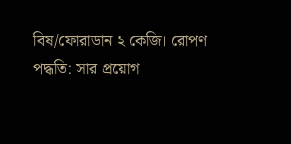বিষ/ফোরাডান ২ কেজি। রোপণ পদ্ধতি: সার প্রয়োগ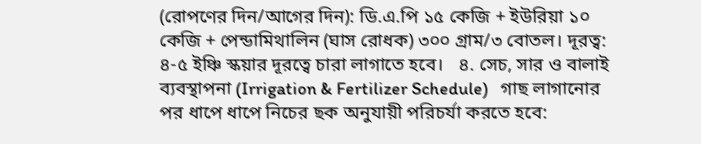(রোপণের দিন/আগের দিন): ডি.এ.পি ১৫ কেজি + ইউরিয়া ১০ কেজি + পেন্ডামিথালিন (ঘাস রোধক) ৩০০ গ্রাম/৩ বোতল। দূরত্ব: ৪-৫ ইঞ্চি স্কয়ার দূরত্বে চারা লাগাতে হবে।   ৪. সেচ, সার ও বালাই ব্যবস্থাপনা (Irrigation & Fertilizer Schedule)   গাছ লাগানোর পর ধাপে ধাপে নিচের ছক অনুযায়ী পরিচর্যা করতে হবে: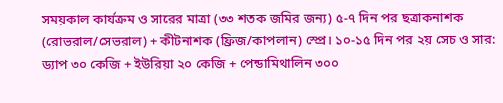সময়কাল কার্যক্রম ও সারের মাত্রা (৩৩ শতক জমির জন্য) ৫-৭ দিন পর ছত্রাকনাশক (রোভরাল/সেভরাল) + কীটনাশক (ফ্রিজ/কাপলান) স্প্রে। ১০-১৫ দিন পর ২য় সেচ ও সার: ড্যাপ ৩০ কেজি + ইউরিয়া ২০ কেজি + পেন্ডামিথালিন ৩০০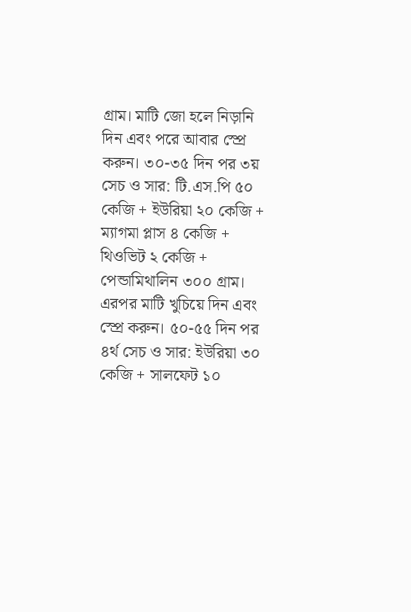গ্রাম। মাটি জো হলে নিড়ানি দিন এবং পরে আবার স্প্রে করুন। ৩০-৩৫ দিন পর ৩য় সেচ ও সার: টি.এস.পি ৫০ কেজি + ইউরিয়া ২০ কেজি + ম্যাগমা প্লাস ৪ কেজি + থিওভিট ২ কেজি + পেন্ডামিথালিন ৩০০ গ্রাম। এরপর মাটি খুচিয়ে দিন এবং স্প্রে করুন। ৫০-৫৫ দিন পর ৪র্থ সেচ ও সার: ইউরিয়া ৩০ কেজি + সালফেট ১০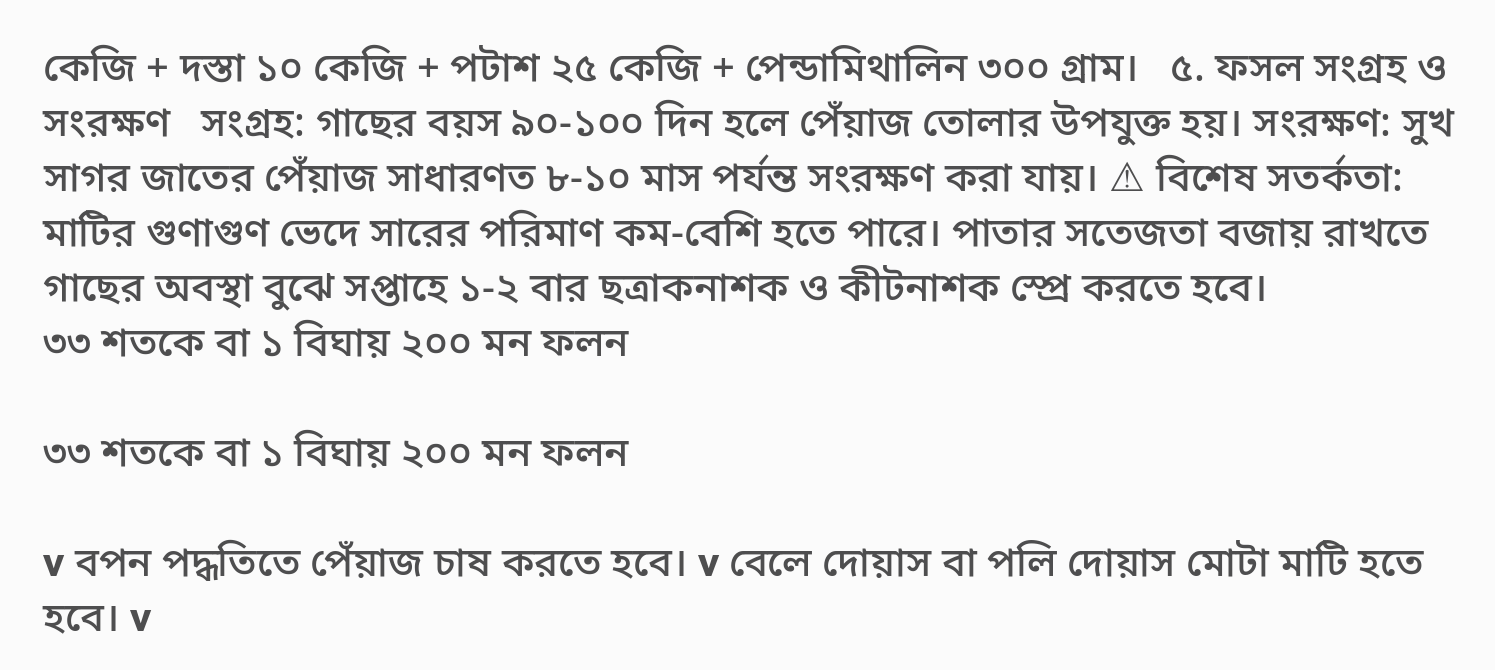কেজি + দস্তা ১০ কেজি + পটাশ ২৫ কেজি + পেন্ডামিথালিন ৩০০ গ্রাম।   ৫. ফসল সংগ্রহ ও সংরক্ষণ   সংগ্রহ: গাছের বয়স ৯০-১০০ দিন হলে পেঁয়াজ তোলার উপযুক্ত হয়। সংরক্ষণ: সুখ সাগর জাতের পেঁয়াজ সাধারণত ৮-১০ মাস পর্যন্ত সংরক্ষণ করা যায়। ⚠ বিশেষ সতর্কতা: মাটির গুণাগুণ ভেদে সারের পরিমাণ কম-বেশি হতে পারে। পাতার সতেজতা বজায় রাখতে গাছের অবস্থা বুঝে সপ্তাহে ১-২ বার ছত্রাকনাশক ও কীটনাশক স্প্রে করতে হবে।
৩৩ শতকে বা ১ বিঘায় ২০০ মন ফলন

৩৩ শতকে বা ১ বিঘায় ২০০ মন ফলন

v বপন পদ্ধতিতে পেঁয়াজ চাষ করতে হবে। v বেলে দোয়াস বা পলি দোয়াস মোটা মাটি হতে হবে। v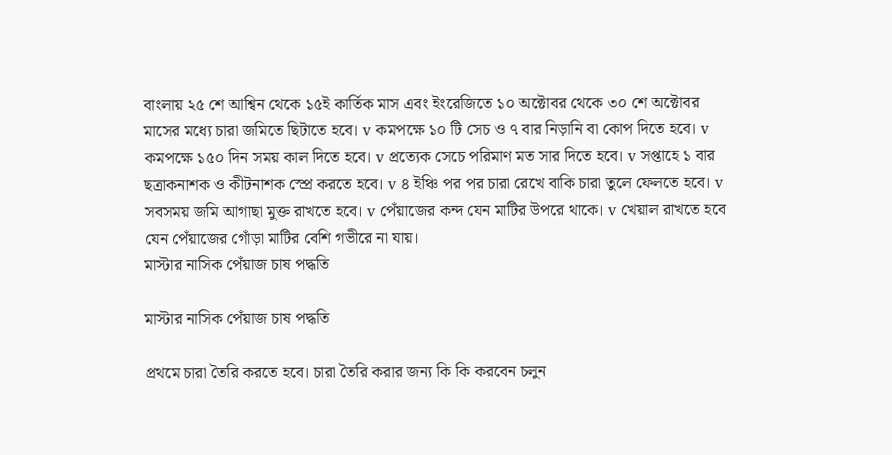বাংলায় ২৫ শে আশ্বিন থেকে ১৫ই কার্তিক মাস এবং ইংরেজিতে ১০ অক্টোবর থেকে ৩০ শে অক্টোবর মাসের মধ্যে চারা জমিতে ছিটাতে হবে। v কমপক্ষে ১০ টি সেচ ও ৭ বার নিড়ানি বা কোপ দিতে হবে। v কমপক্ষে ১৫০ দিন সময় কাল দিতে হবে। v প্রত্যেক সেচে পরিমাণ মত সার দিতে হবে। v সপ্তাহে ১ বার ছত্রাকনাশক ও কীটনাশক স্প্রে করতে হবে। v ৪ ইঞ্চি পর পর চারা রেখে বাকি চারা তুলে ফেলতে হবে। v সবসময় জমি আগাছা মুক্ত রাখতে হবে। v পেঁয়াজের কন্দ যেন মাটির উপরে থাকে। v খেয়াল রাখতে হবে যেন পেঁয়াজের গোঁড়া মাটির বেশি গভীরে না যায়।
মাস্টার নাসিক পেঁয়াজ চাষ পদ্ধতি

মাস্টার নাসিক পেঁয়াজ চাষ পদ্ধতি

প্রথমে চারা তৈরি করতে হবে। চারা তৈরি করার জন্য কি কি করবেন চলুন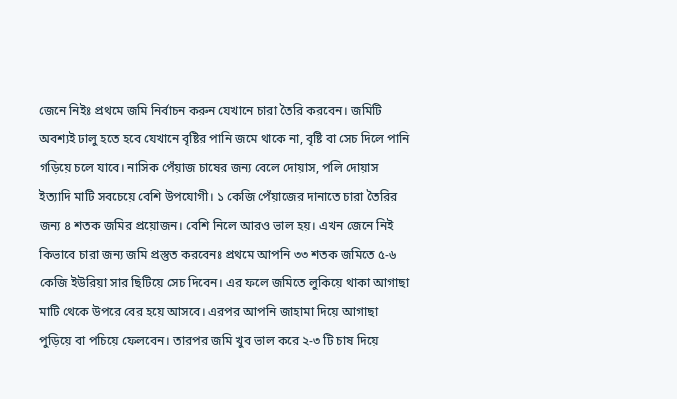জেনে নিইঃ প্রথমে জমি নির্বাচন করুন যেখানে চারা তৈরি করবেন। জমিটি অবশ্যই ঢালু হতে হবে যেখানে বৃষ্টির পানি জমে থাকে না, বৃষ্টি বা সেচ দিলে পানি গড়িয়ে চলে যাবে। নাসিক পেঁয়াজ চাষের জন্য বেলে দোয়াস, পলি দোয়াস ইত্যাদি মাটি সবচেয়ে বেশি উপযোগী। ১ কেজি পেঁয়াজের দানাতে চারা তৈরির জন্য ৪ শতক জমির প্রয়োজন। বেশি নিলে আরও ভাল হয়। এখন জেনে নিই কিভাবে চারা জন্য জমি প্রস্তুত করবেনঃ প্রথমে আপনি ৩৩ শতক জমিতে ৫-৬ কেজি ইউরিয়া সার ছিটিয়ে সেচ দিবেন। এর ফলে জমিতে লুকিয়ে থাকা আগাছা মাটি থেকে উপরে বের হয়ে আসবে। এরপর আপনি জাহামা দিয়ে আগাছা পুড়িয়ে বা পচিয়ে ফেলবেন। তারপর জমি খুব ভাল করে ২-৩ টি চাষ দিয়ে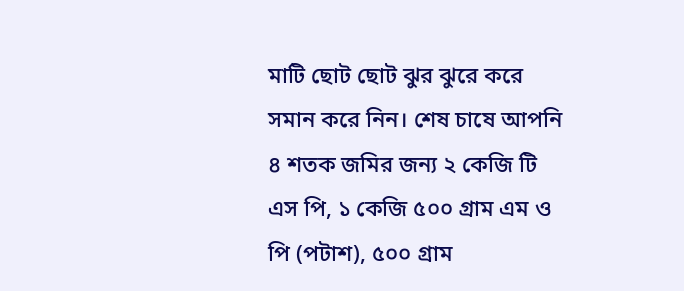মাটি ছোট ছোট ঝুর ঝুরে করে সমান করে নিন। শেষ চাষে আপনি ৪ শতক জমির জন্য ২ কেজি টি এস পি, ১ কেজি ৫০০ গ্রাম এম ও পি (পটাশ), ৫০০ গ্রাম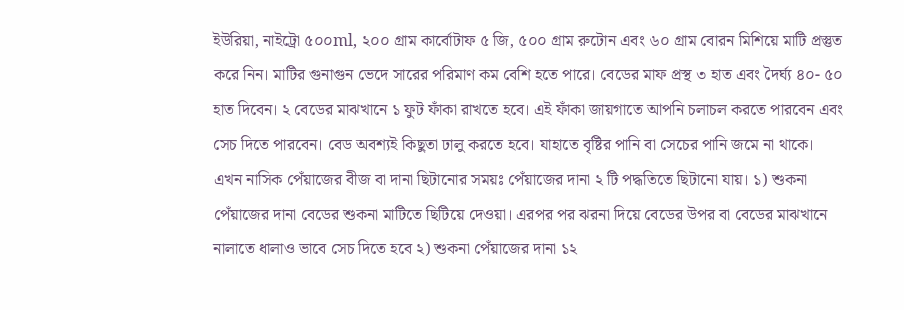ইউরিয়া, নাইট্রো ৫০০ml, ২০০ গ্রাম কার্বোটাফ ৫ জি, ৫০০ গ্রাম রুটোন এবং ৬০ গ্রাম বোরন মিশিয়ে মাটি প্রস্তুত করে নিন। মাটির গুনাগুন ভেদে সারের পরিমাণ কম বেশি হতে পারে। বেডের মাফ প্রস্থ ৩ হাত এবং দৈর্ঘ্য ৪০- ৫০ হাত দিবেন। ২ বেডের মাঝখানে ১ ফুট ফাঁকা রাখতে হবে। এই ফাঁকা জায়গাতে আপনি চলাচল করতে পারবেন এবং সেচ দিতে পারবেন। বেড অবশ্যই কিছুতা ঢালু করতে হবে। যাহাতে বৃষ্টির পানি বা সেচের পানি জমে না থাকে।   এখন নাসিক পেঁয়াজের বীজ বা দানা ছিটানোর সময়ঃ পেঁয়াজের দানা ২ টি পদ্ধতিতে ছিটানো যায়। ১) শুকনা পেঁয়াজের দানা বেডের শুকনা মাটিতে ছিটিয়ে দেওয়া। এরপর পর ঝরনা দিয়ে বেডের উপর বা বেডের মাঝখানে নালাতে ধালাও ভাবে সেচ দিতে হবে ২) শুকনা পেঁয়াজের দানা ১২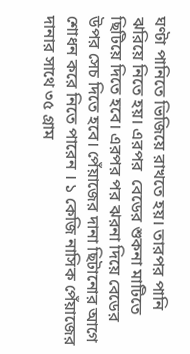ঘণ্টা পানিতে ভিজিয়ে রাখতে হয়। তারপর পানি ঝরিয়ে নিতে হয়। এরপর  বেডের শুকনা মাটিতে ছিটিয়ে দিতে হবে। এরপর পর ঝরনা দিয়ে বেডের উপর সেচ দিতে হবে। পেঁয়াজের দানা ছিটানোর আগে শোধন করে নিতে পারেন । ১ কেজি নাসিক পেঁয়াজের দানার সাথে ৩৫ গ্রাম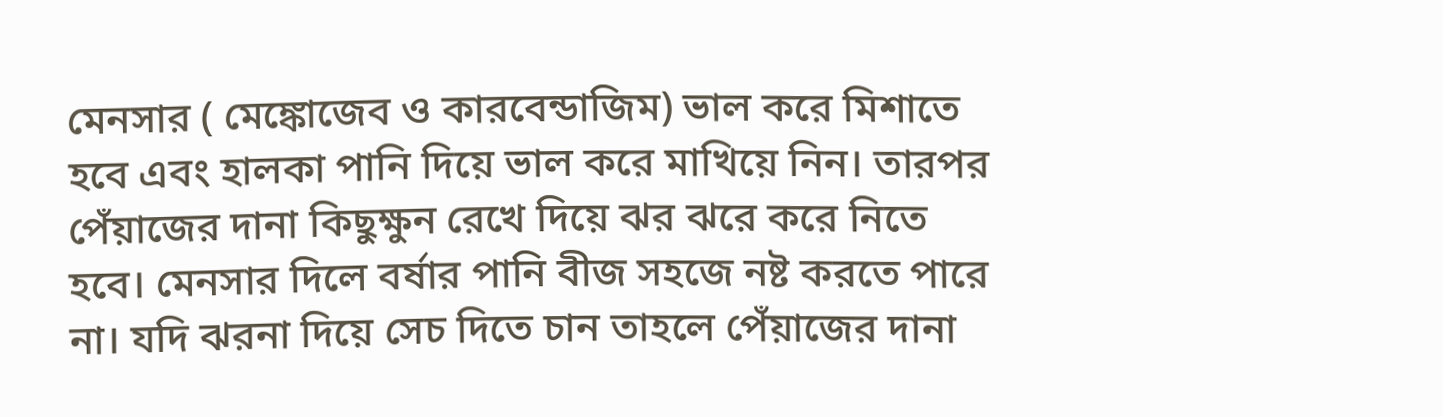মেনসার ( মেঙ্কোজেব ও কারবেন্ডাজিম) ভাল করে মিশাতে হবে এবং হালকা পানি দিয়ে ভাল করে মাখিয়ে নিন। তারপর পেঁয়াজের দানা কিছুক্ষুন রেখে দিয়ে ঝর ঝরে করে নিতে হবে। মেনসার দিলে বর্ষার পানি বীজ সহজে নষ্ট করতে পারে না। যদি ঝরনা দিয়ে সেচ দিতে চান তাহলে পেঁয়াজের দানা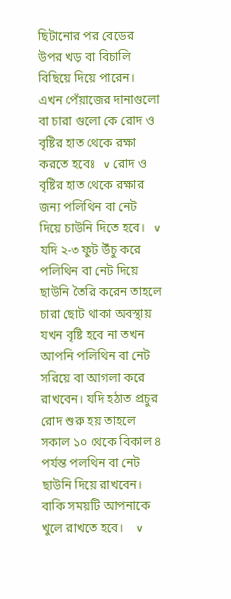ছিটানোর পর বেডের উপর খড় বা বিচালি বিছিয়ে দিয়ে পারেন।    এখন পেঁয়াজের দানাগুলো বা চারা গুলো কে রোদ ও বৃষ্টির হাত থেকে রক্ষা করতে হবেঃ   v রোদ ও বৃষ্টির হাত থেকে রক্ষার জন্য পলিথিন বা নেট দিয়ে চাউনি দিতে হবে।   v যদি ২-৩ ফুট উঁচু করে পলিথিন বা নেট দিয়ে ছাউনি তৈরি করেন তাহলে চারা ছোট থাকা অবস্থায় যখন বৃষ্টি হবে না তখন আপনি পলিথিন বা নেট সরিয়ে বা আগলা করে রাখবেন। যদি হঠাত প্রচুর রোদ শুরু হয় তাহলে সকাল ১০ থেকে বিকাল ৪ পর্যন্ত পলথিন বা নেট ছাউনি দিয়ে রাখবেন। বাকি সময়টি আপনাকে খুলে রাখতে হবে।    v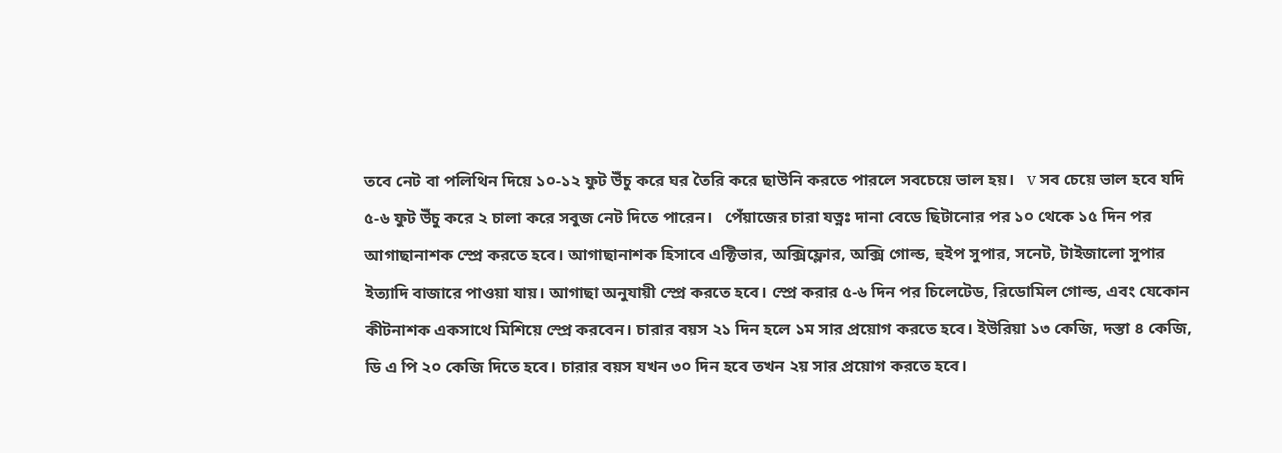তবে নেট বা পলিথিন দিয়ে ১০-১২ ফুট উঁচু করে ঘর তৈরি করে ছাউনি করতে পারলে সবচেয়ে ভাল হয়।   v সব চেয়ে ভাল হবে যদি ৫-৬ ফুট উঁচু করে ২ চালা করে সবুজ নেট দিতে পারেন।   পেঁয়াজের চারা যত্নঃ দানা বেডে ছিটানোর পর ১০ থেকে ১৫ দিন পর আগাছানাশক স্প্রে করতে হবে। আগাছানাশক হিসাবে এক্টিভার, অক্সিফ্লোর, অক্সি গোল্ড, হুইপ সুপার, সনেট, টাইজালো সুপার ইত্যাদি বাজারে পাওয়া যায়। আগাছা অনুযায়ী স্প্রে করতে হবে। স্প্রে করার ৫-৬ দিন পর চিলেটেড, রিডোমিল গোল্ড, এবং যেকোন কীটনাশক একসাথে মিশিয়ে স্প্রে করবেন। চারার বয়স ২১ দিন হলে ১ম সার প্রয়োগ করতে হবে। ইউরিয়া ১৩ কেজি, দস্তা ৪ কেজি, ডি এ পি ২০ কেজি দিতে হবে। চারার বয়স যখন ৩০ দিন হবে তখন ২য় সার প্রয়োগ করতে হবে।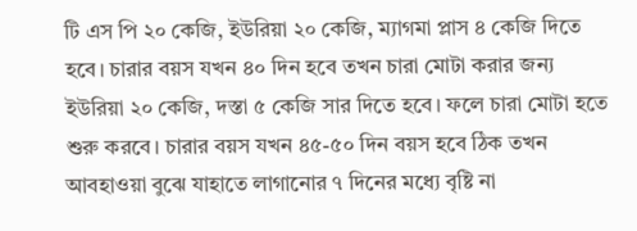টি এস পি ২০ কেজি, ইউরিয়া ২০ কেজি, ম্যাগমা প্লাস ৪ কেজি দিতে হবে। চারার বয়স যখন ৪০ দিন হবে তখন চারা মোটা করার জন্য ইউরিয়া ২০ কেজি, দস্তা ৫ কেজি সার দিতে হবে। ফলে চারা মোটা হতে শুরু করবে। চারার বয়স যখন ৪৫-৫০ দিন বয়স হবে ঠিক তখন আবহাওয়া বুঝে যাহাতে লাগানোর ৭ দিনের মধ্যে বৃষ্টি না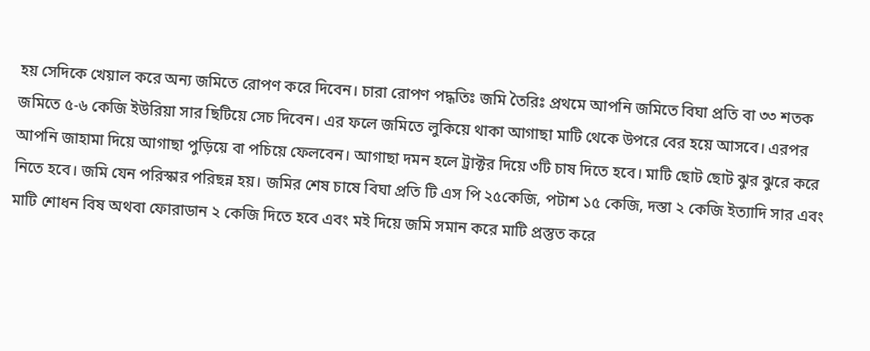হয় সেদিকে খেয়াল করে অন্য জমিতে রোপণ করে দিবেন। চারা রোপণ পদ্ধতিঃ জমি তৈরিঃ প্রথমে আপনি জমিতে বিঘা প্রতি বা ৩৩ শতক জমিতে ৫-৬ কেজি ইউরিয়া সার ছিটিয়ে সেচ দিবেন। এর ফলে জমিতে লুকিয়ে থাকা আগাছা মাটি থেকে উপরে বের হয়ে আসবে। এরপর আপনি জাহামা দিয়ে আগাছা পুড়িয়ে বা পচিয়ে ফেলবেন। আগাছা দমন হলে ট্রাক্টর দিয়ে ৩টি চাষ দিতে হবে। মাটি ছোট ছোট ঝুর ঝুরে করে নিতে হবে। জমি যেন পরিস্কার পরিছন্ন হয়। জমির শেষ চাষে বিঘা প্রতি টি এস পি ২৫কেজি, পটাশ ১৫ কেজি, দস্তা ২ কেজি ইত্যাদি সার এবং মাটি শোধন বিষ অথবা ফোরাডান ২ কেজি দিতে হবে এবং মই দিয়ে জমি সমান করে মাটি প্রস্তুত করে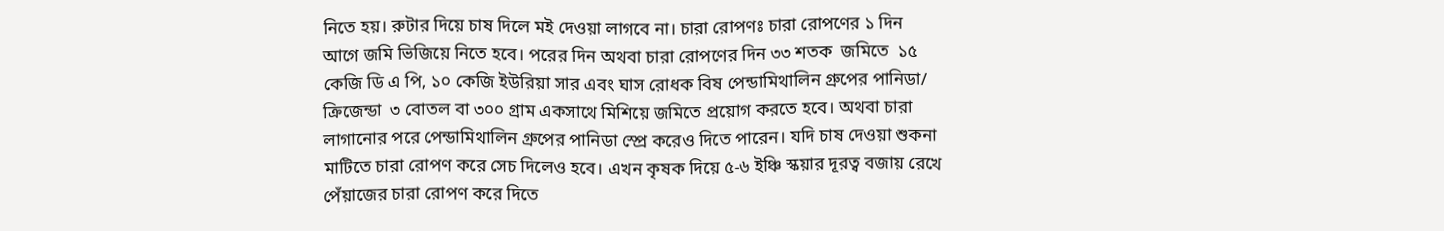নিতে হয়। রুটার দিয়ে চাষ দিলে মই দেওয়া লাগবে না। চারা রোপণঃ চারা রোপণের ১ দিন আগে জমি ভিজিয়ে নিতে হবে। পরের দিন অথবা চারা রোপণের দিন ৩৩ শতক  জমিতে  ১৫ কেজি ডি এ পি, ১০ কেজি ইউরিয়া সার এবং ঘাস রোধক বিষ পেন্ডামিথালিন গ্রুপের পানিডা/ ক্রিজেন্ডা  ৩ বোতল বা ৩০০ গ্রাম একসাথে মিশিয়ে জমিতে প্রয়োগ করতে হবে। অথবা চারা লাগানোর পরে পেন্ডামিথালিন গ্রুপের পানিডা স্প্রে করেও দিতে পারেন। যদি চাষ দেওয়া শুকনা মাটিতে চারা রোপণ করে সেচ দিলেও হবে। এখন কৃষক দিয়ে ৫-৬ ইঞ্চি স্কয়ার দূরত্ব বজায় রেখে পেঁয়াজের চারা রোপণ করে দিতে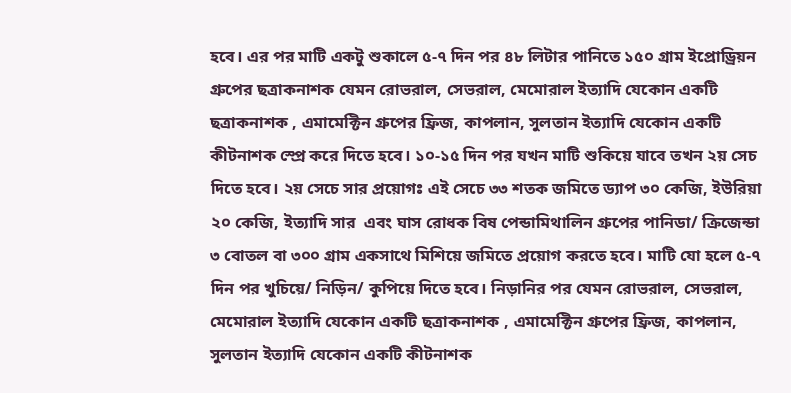হবে। এর পর মাটি একটু শুকালে ৫-৭ দিন পর ৪৮ লিটার পানিতে ১৫০ গ্রাম ইপ্রোড্রিয়ন গ্রুপের ছত্রাকনাশক যেমন রোভরাল, সেভরাল, মেমোরাল ইত্যাদি যেকোন একটি ছত্রাকনাশক , এমামেক্টিন গ্রুপের ফ্রিজ, কাপলান, সুলতান ইত্যাদি যেকোন একটি কীটনাশক স্প্রে করে দিতে হবে। ১০-১৫ দিন পর যখন মাটি শুকিয়ে যাবে তখন ২য় সেচ দিতে হবে। ২য় সেচে সার প্রয়োগঃ এই সেচে ৩৩ শতক জমিতে ড্যাপ ৩০ কেজি, ইউরিয়া ২০ কেজি, ইত্যাদি সার  এবং ঘাস রোধক বিষ পেন্ডামিথালিন গ্রুপের পানিডা/ ক্রিজেন্ডা  ৩ বোতল বা ৩০০ গ্রাম একসাথে মিশিয়ে জমিতে প্রয়োগ করতে হবে। মাটি যো হলে ৫-৭ দিন পর খুচিয়ে/ নিড়িন/ কুপিয়ে দিতে হবে। নিড়ানির পর যেমন রোভরাল, সেভরাল, মেমোরাল ইত্যাদি যেকোন একটি ছত্রাকনাশক , এমামেক্টিন গ্রুপের ফ্রিজ, কাপলান, সুলতান ইত্যাদি যেকোন একটি কীটনাশক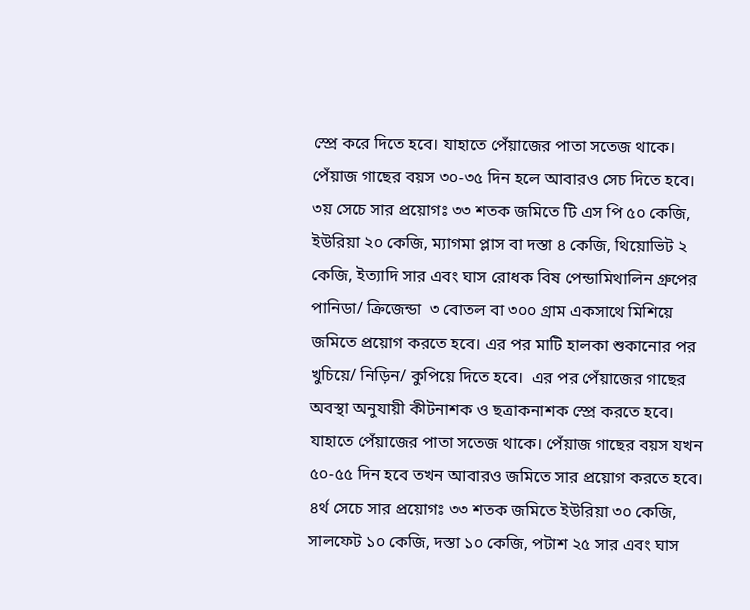স্প্রে করে দিতে হবে। যাহাতে পেঁয়াজের পাতা সতেজ থাকে। পেঁয়াজ গাছের বয়স ৩০-৩৫ দিন হলে আবারও সেচ দিতে হবে।  ৩য় সেচে সার প্রয়োগঃ ৩৩ শতক জমিতে টি এস পি ৫০ কেজি, ইউরিয়া ২০ কেজি, ম্যাগমা প্লাস বা দস্তা ৪ কেজি, থিয়োভিট ২ কেজি, ইত্যাদি সার এবং ঘাস রোধক বিষ পেন্ডামিথালিন গ্রুপের পানিডা/ ক্রিজেন্ডা  ৩ বোতল বা ৩০০ গ্রাম একসাথে মিশিয়ে জমিতে প্রয়োগ করতে হবে। এর পর মাটি হালকা শুকানোর পর খুচিয়ে/ নিড়িন/ কুপিয়ে দিতে হবে।  এর পর পেঁয়াজের গাছের অবস্থা অনুযায়ী কীটনাশক ও ছত্রাকনাশক স্প্রে করতে হবে। যাহাতে পেঁয়াজের পাতা সতেজ থাকে। পেঁয়াজ গাছের বয়স যখন ৫০-৫৫ দিন হবে তখন আবারও জমিতে সার প্রয়োগ করতে হবে। ৪র্থ সেচে সার প্রয়োগঃ ৩৩ শতক জমিতে ইউরিয়া ৩০ কেজি, সালফেট ১০ কেজি, দস্তা ১০ কেজি, পটাশ ২৫ সার এবং ঘাস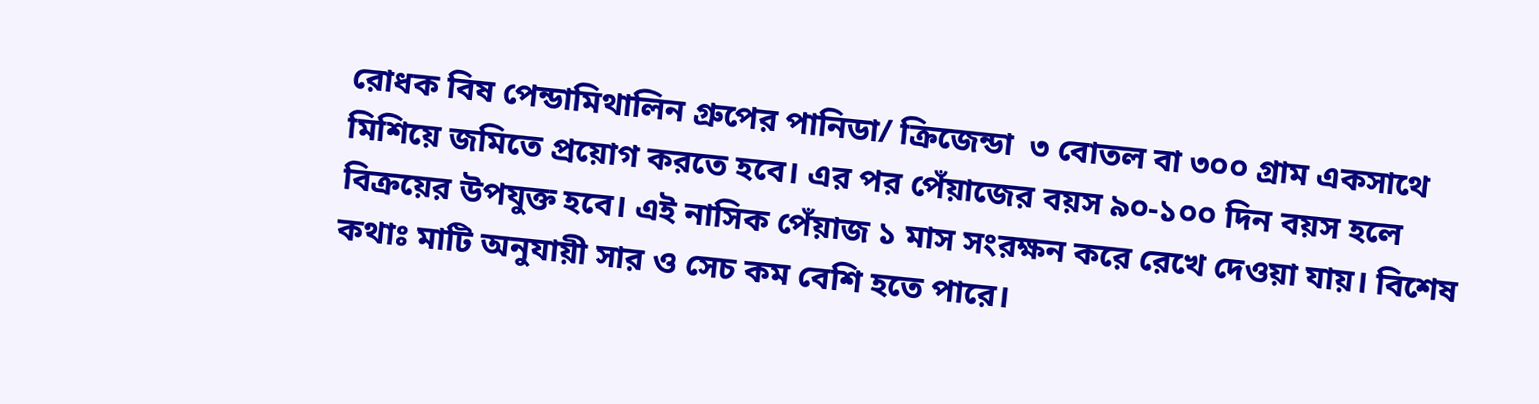রোধক বিষ পেন্ডামিথালিন গ্রুপের পানিডা/ ক্রিজেন্ডা  ৩ বোতল বা ৩০০ গ্রাম একসাথে মিশিয়ে জমিতে প্রয়োগ করতে হবে। এর পর পেঁয়াজের বয়স ৯০-১০০ দিন বয়স হলে বিক্রয়ের উপযুক্ত হবে। এই নাসিক পেঁয়াজ ১ মাস সংরক্ষন করে রেখে দেওয়া যায়। বিশেষ কথাঃ মাটি অনুযায়ী সার ও সেচ কম বেশি হতে পারে।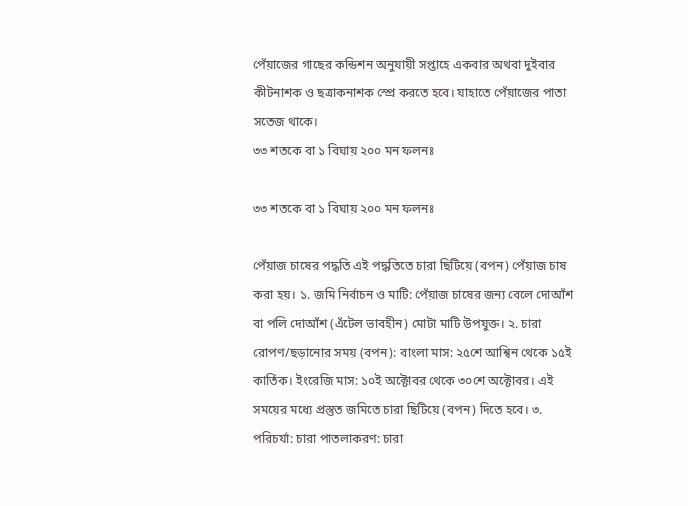পেঁয়াজের গাছের কন্ডিশন অনুযায়ী সপ্তাহে একবার অথবা দুইবার কীটনাশক ও ছত্রাকনাশক স্প্রে করতে হবে। যাহাতে পেঁয়াজের পাতা সতেজ থাকে।
৩৩ শতকে বা ১ বিঘায় ২০০ মন ফলনঃ

৩৩ শতকে বা ১ বিঘায় ২০০ মন ফলনঃ

পেঁয়াজ চাষের পদ্ধতি এই পদ্ধতিতে চারা ছিটিয়ে (বপন) পেঁয়াজ চাষ করা হয়। ১. জমি নির্বাচন ও মাটি: পেঁয়াজ চাষের জন্য বেলে দোআঁশ বা পলি দোআঁশ (এঁটেল ভাবহীন) মোটা মাটি উপযুক্ত। ২. চারা রোপণ/ছড়ানোর সময় (বপন): বাংলা মাস: ২৫শে আশ্বিন থেকে ১৫ই কার্তিক। ইংরেজি মাস: ১০ই অক্টোবর থেকে ৩০শে অক্টোবর। এই সময়ের মধ্যে প্রস্তুত জমিতে চারা ছিটিয়ে (বপন) দিতে হবে। ৩. পরিচর্যা: চারা পাতলাকরণ: চারা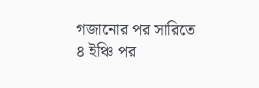গজানোর পর সারিতে ৪ ইঞ্চি পর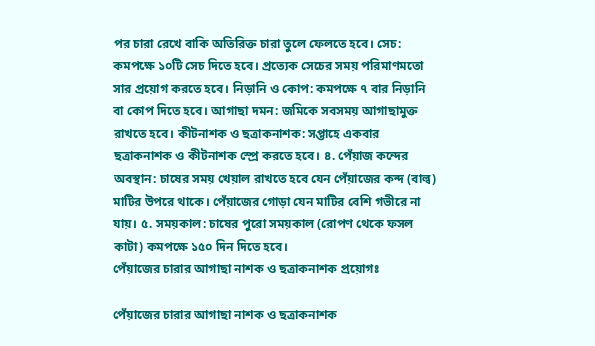পর চারা রেখে বাকি অতিরিক্ত চারা তুলে ফেলতে হবে। সেচ: কমপক্ষে ১০টি সেচ দিতে হবে। প্রত্যেক সেচের সময় পরিমাণমতো সার প্রয়োগ করতে হবে। নিড়ানি ও কোপ: কমপক্ষে ৭ বার নিড়ানি বা কোপ দিতে হবে। আগাছা দমন: জমিকে সবসময় আগাছামুক্ত রাখতে হবে। কীটনাশক ও ছত্রাকনাশক: সপ্তাহে একবার ছত্রাকনাশক ও কীটনাশক স্প্রে করতে হবে। ৪. পেঁয়াজ কন্দের অবস্থান: চাষের সময় খেয়াল রাখতে হবে যেন পেঁয়াজের কন্দ (বাল্ব) মাটির উপরে থাকে। পেঁয়াজের গোড়া যেন মাটির বেশি গভীরে না যায়। ৫. সময়কাল: চাষের পুরো সময়কাল (রোপণ থেকে ফসল কাটা) কমপক্ষে ১৫০ দিন দিতে হবে।
পেঁয়াজের চারার আগাছা নাশক ও ছত্রাকনাশক প্রয়োগঃ

পেঁয়াজের চারার আগাছা নাশক ও ছত্রাকনাশক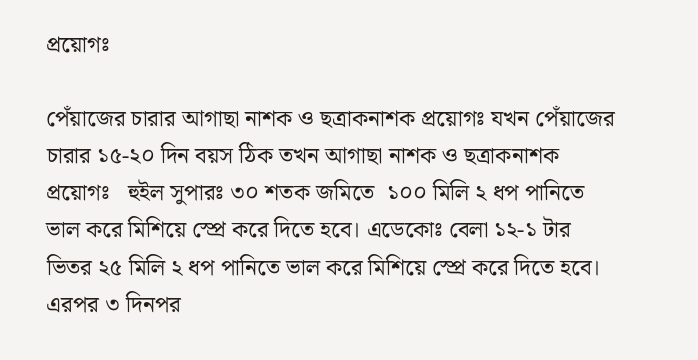প্রয়োগঃ

পেঁয়াজের চারার আগাছা নাশক ও ছত্রাকনাশক প্রয়োগঃ যখন পেঁয়াজের চারার ১৫-২০ দিন বয়স ঠিক তখন আগাছা নাশক ও ছত্রাকনাশক প্রয়োগঃ   হুইল সুপারঃ ৩০ শতক জমিতে  ১০০ মিলি ২ ধপ পানিতে ভাল করে মিশিয়ে স্প্রে করে দিতে হবে। এডেকোঃ বেলা ১২-১ টার ভিতর ২৫ মিলি ২ ধপ পানিতে ভাল করে মিশিয়ে স্প্রে করে দিতে হবে। এরপর ৩ দিনপর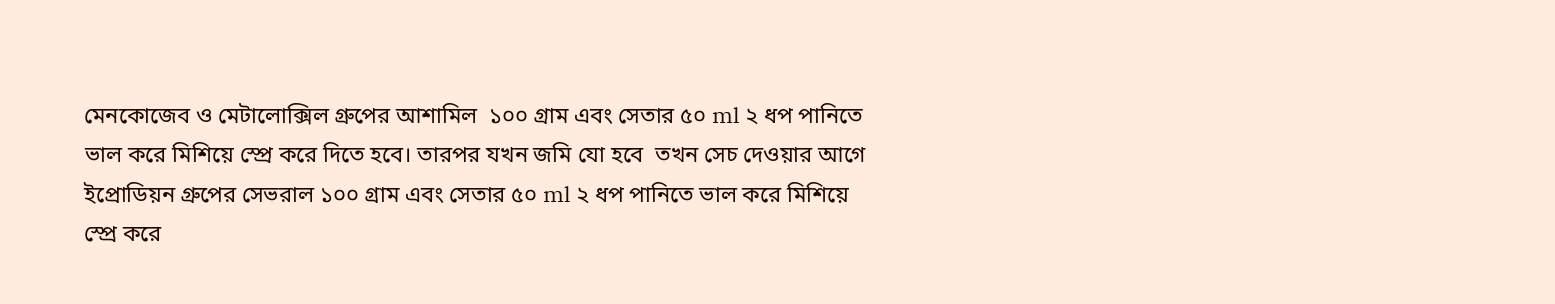মেনকোজেব ও মেটালোক্সিল গ্রুপের আশামিল  ১০০ গ্রাম এবং সেতার ৫০ ml ২ ধপ পানিতে ভাল করে মিশিয়ে স্প্রে করে দিতে হবে। তারপর যখন জমি যো হবে  তখন সেচ দেওয়ার আগে ইপ্রোডিয়ন গ্রুপের সেভরাল ১০০ গ্রাম এবং সেতার ৫০ ml ২ ধপ পানিতে ভাল করে মিশিয়ে স্প্রে করে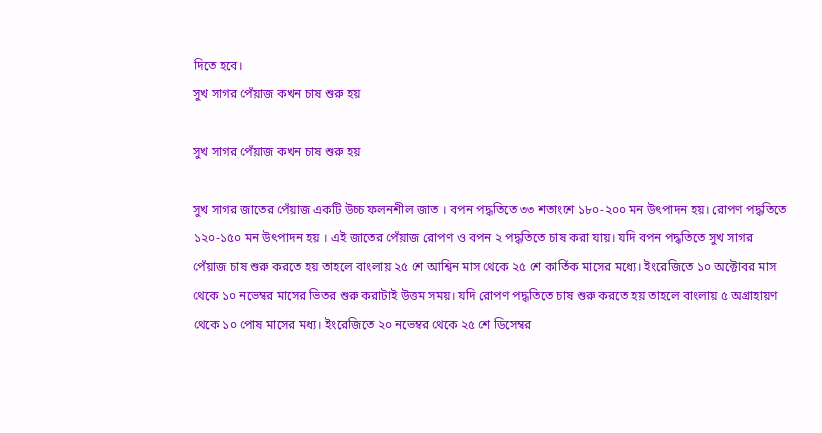দিতে হবে।
সুখ সাগর পেঁয়াজ কখন চাষ শুরু হয়

সুখ সাগর পেঁয়াজ কখন চাষ শুরু হয়

সুখ সাগর জাতের পেঁয়াজ একটি উচ্চ ফলনশীল জাত । বপন পদ্ধতিতে ৩৩ শতাংশে ১৮০-২০০ মন উৎপাদন হয়। রোপণ পদ্ধতিতে ১২০-১৫০ মন উৎপাদন হয় । এই জাতের পেঁয়াজ রোপণ ও বপন ২ পদ্ধতিতে চাষ করা যায়। যদি বপন পদ্ধতিতে সুখ সাগর পেঁয়াজ চাষ শুরু করতে হয় তাহলে বাংলায় ২৫ শে আশ্বিন মাস থেকে ২৫ শে কার্তিক মাসের মধ্যে। ইংরেজিতে ১০ অক্টোবর মাস থেকে ১০ নভেম্বর মাসের ভিতর শুরু করাটাই উত্তম সময়। যদি রোপণ পদ্ধতিতে চাষ শুরু করতে হয় তাহলে বাংলায় ৫ অগ্রাহায়ণ থেকে ১০ পোষ মাসের মধ্য। ইংরেজিতে ২০ নভেম্বর থেকে ২৫ শে ডিসেম্বর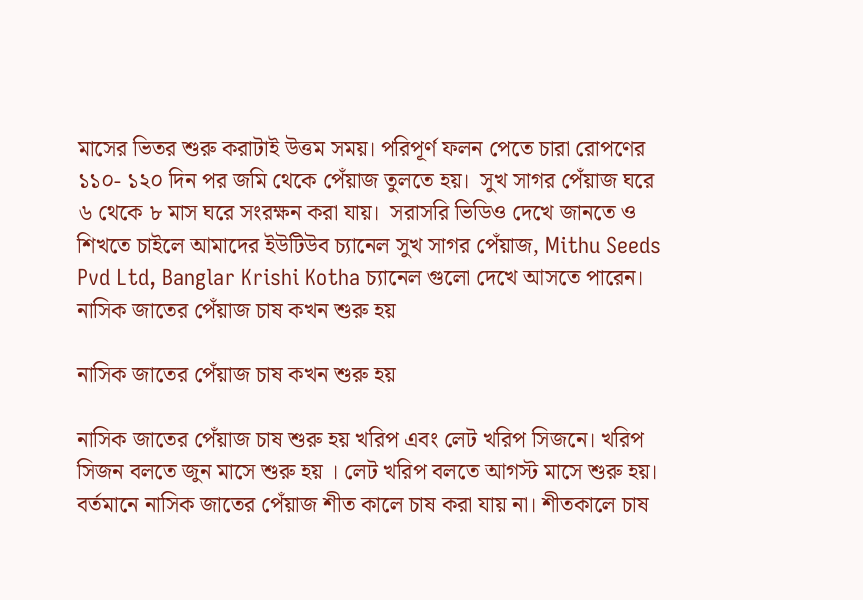মাসের ভিতর শুরু করাটাই উত্তম সময়। পরিপূর্ণ ফলন পেতে চারা রোপণের ১১০- ১২০ দিন পর জমি থেকে পেঁয়াজ তুলতে হয়।  সুখ সাগর পেঁয়াজ ঘরে ৬ থেকে ৮ মাস ঘরে সংরক্ষন করা যায়।  সরাসরি ভিডিও দেখে জানতে ও শিখতে চাইলে আমাদের ইউটিউব চ্যানেল সুখ সাগর পেঁয়াজ, Mithu Seeds Pvd Ltd, Banglar Krishi Kotha চ্যানেল গুলো দেখে আসতে পারেন।
নাসিক জাতের পেঁয়াজ চাষ কখন শুরু হয়

নাসিক জাতের পেঁয়াজ চাষ কখন শুরু হয়

নাসিক জাতের পেঁয়াজ চাষ শুরু হয় খরিপ এবং লেট খরিপ সিজনে। খরিপ সিজন বলতে জুন মাসে শুরু হয় । লেট খরিপ বলতে আগস্ট মাসে শুরু হয়। বর্তমানে নাসিক জাতের পেঁয়াজ শীত কালে চাষ করা যায় না। শীতকালে চাষ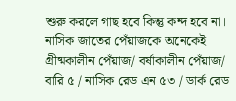শুরু করলে গাছ হবে কিন্তু কন্দ হবে না। নাসিক জাতের পেঁয়াজকে অনেকেই গ্রীষ্মকালীন পেঁয়াজ/ বর্ষাকালীন পেঁয়াজ/ বারি ৫ / নাসিক রেড এন ৫৩ / ডার্ক রেড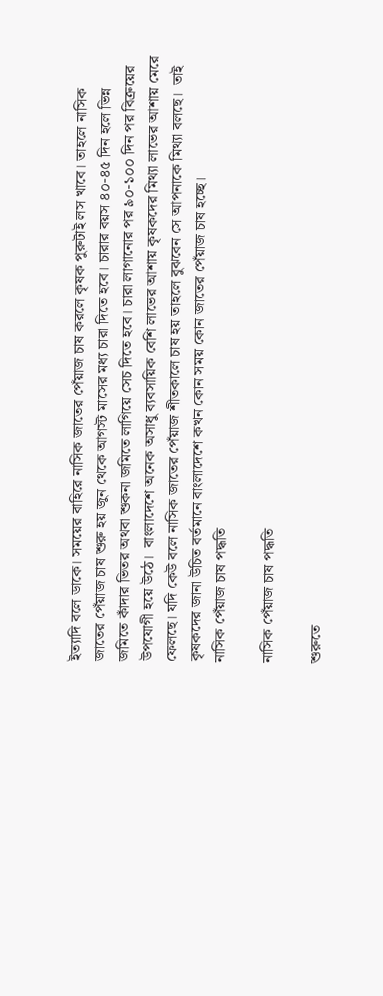ইত্যাদি বলে ডাকে। সময়ের বাহিরে নাসিক জাতের পেঁয়াজ চাষ করলে কৃষক পুরুটাই লস খাবে। তাহলে নাসিক জাতের পেঁয়াজ চাষ শুরু হয় জুন থেকে আগস্ট মাসের মধ্য চারা দিতে হবে। চারার বয়স ৪০-৪৫ দিন হলে ভিন্ন জমিতে কাঁদার ভিতর অথবা শুকনা জমিতে লাগিয়ে সেচ দিতে হবে। চারা লাগানোর পর ৯০-১০০ দিন পর বিক্রয়ের উপযোগী হয়ে উঠে।  বাংলাদেশে অনেক অসাধু ব্যবসায়িক বেশি লাভের আশায় কৃষকদের মিথ্যা লাভের আশায় মেরে ফেলছে। যদি কেউ বলে নাসিক জাতের পেঁয়াজ শীতকালে চাষ হয় তাহলে বুঝবেন সে আপনাকে মিথ্যা বলছে।  তাই কৃষকদের জানা উচিত বর্তমানে বাংলাদেশে কখন কোন সময় কোন জাতের পেঁয়াজ চাষ হচ্ছে।
নাসিক পেঁয়াজ চাষ পদ্ধতি

নাসিক পেঁয়াজ চাষ পদ্ধতি

শুরুতে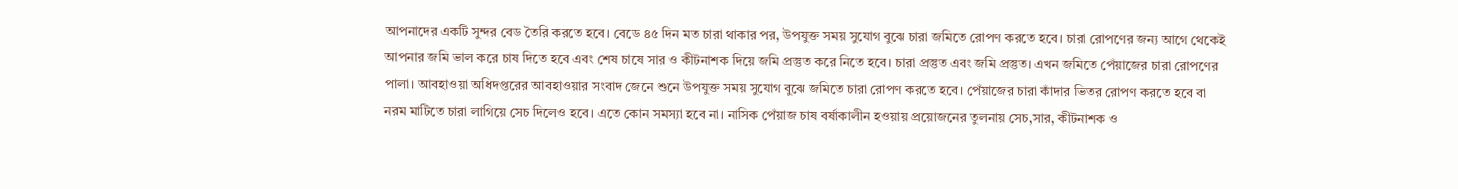আপনাদের একটি সুন্দর বেড তৈরি করতে হবে। বেডে ৪৫ দিন মত চারা থাকার পর, উপযুক্ত সময় সুযোগ বুঝে চারা জমিতে রোপণ করতে হবে। চারা রোপণের জন্য আগে থেকেই আপনার জমি ভাল করে চাষ দিতে হবে এবং শেষ চাষে সার ও কীটনাশক দিয়ে জমি প্রস্তুত করে নিতে হবে। চারা প্রস্তুত এবং জমি প্রস্তুত। এখন জমিতে পেঁয়াজের চারা রোপণের পালা। আবহাওয়া অধিদপ্তরের আবহাওয়ার সংবাদ জেনে শুনে উপযুক্ত সময় সুযোগ বুঝে জমিতে চারা রোপণ করতে হবে। পেঁয়াজের চারা কাঁদার ভিতর রোপণ করতে হবে বা নরম মাটিতে চারা লাগিয়ে সেচ দিলেও হবে। এতে কোন সমস্যা হবে না। নাসিক পেঁয়াজ চাষ বর্ষাকালীন হওয়ায় প্রয়োজনের তুলনায় সেচ,সার, কীটনাশক ও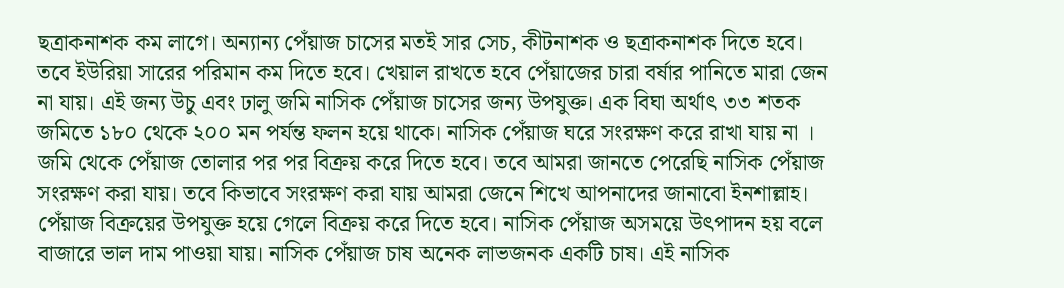ছত্রাকনাশক কম লাগে। অন্যান্য পেঁয়াজ চাসের মতই সার সেচ, কীটনাশক ও ছত্রাকনাশক দিতে হবে। তবে ইউরিয়া সারের পরিমান কম দিতে হবে। খেয়াল রাখতে হবে পেঁয়াজের চারা বর্ষার পানিতে মারা জেন না যায়। এই জন্য উচু এবং ঢালু জমি নাসিক পেঁয়াজ চাসের জন্য উপযুক্ত। এক বিঘা অর্থাৎ ৩৩ শতক জমিতে ১৮০ থেকে ২০০ মন পর্যন্ত ফলন হয়ে থাকে। নাসিক পেঁয়াজ ঘরে সংরক্ষণ করে রাখা যায় না । জমি থেকে পেঁয়াজ তোলার পর পর বিক্রয় করে দিতে হবে। তবে আমরা জানতে পেরেছি নাসিক পেঁয়াজ সংরক্ষণ করা যায়। তবে কিভাবে সংরক্ষণ করা যায় আমরা জেনে শিখে আপনাদের জানাবো ইনশাল্লাহ।   পেঁয়াজ বিক্রয়ের উপযুক্ত হয়ে গেলে বিক্রয় করে দিতে হবে। নাসিক পেঁয়াজ অসময়ে উৎপাদন হয় বলে বাজারে ভাল দাম পাওয়া যায়। নাসিক পেঁয়াজ চাষ অনেক লাভজনক একটি চাষ। এই নাসিক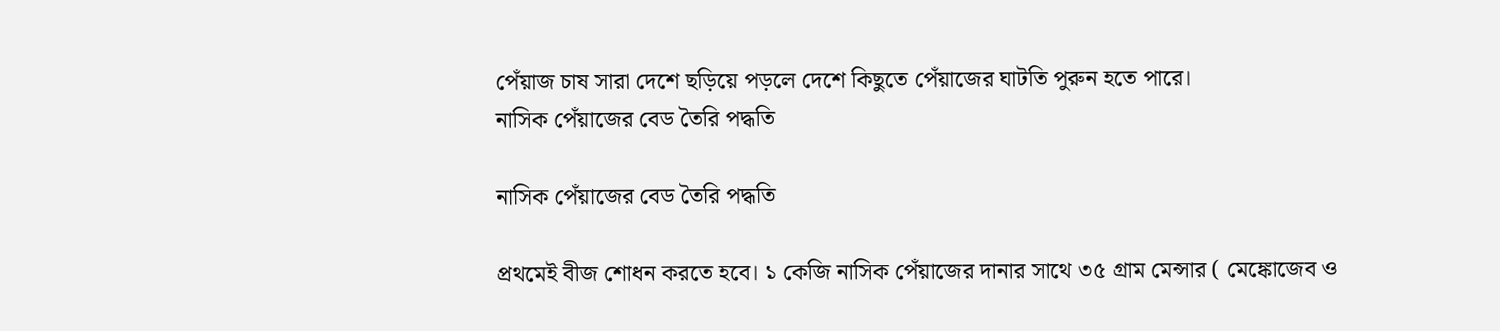পেঁয়াজ চাষ সারা দেশে ছড়িয়ে পড়লে দেশে কিছুতে পেঁয়াজের ঘাটতি পুরুন হতে পারে।
নাসিক পেঁয়াজের বেড তৈরি পদ্ধতি

নাসিক পেঁয়াজের বেড তৈরি পদ্ধতি

প্রথমেই বীজ শোধন করতে হবে। ১ কেজি নাসিক পেঁয়াজের দানার সাথে ৩৫ গ্রাম মেন্সার ( মেঙ্কোজেব ও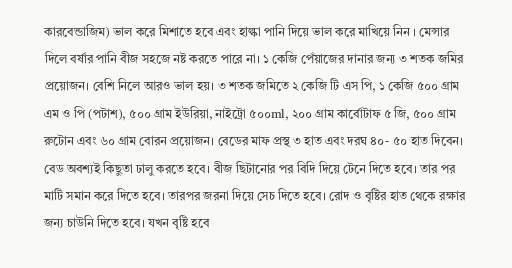কারবেন্ডাজিম) ভাল করে মিশাতে হবে এবং হাল্কা পানি দিয়ে ভাল করে মাখিয়ে নিন । মেন্সার দিলে বর্ষার পানি বীজ সহজে নষ্ট করতে পারে না। ১ কেজি পেঁয়াজের দানার জন্য ৩ শতক জমির প্রয়োজন। বেশি নিলে আরও ভাল হয়। ৩ শতক জমিতে ২ কেজি টি এস পি, ১ কেজি ৫০০ গ্রাম এম ও পি (পটাশ), ৫০০ গ্রাম ইউরিয়া, নাইট্রো ৫০০ml, ২০০ গ্রাম কার্বোটাফ ৫ জি, ৫০০ গ্রাম রুটোন এবং ৬০ গ্রাম বোরন প্রয়োজন। বেডের মাফ প্রস্থ ৩ হাত এবং দরঘ ৪০- ৫০ হাত দিবেন। বেড অবশ্যই কিছুতা ঢালু করতে হবে। বীজ ছিটানোর পর বিদি দিয়ে টেনে দিতে হবে। তার পর মাটি সমান করে দিতে হবে। তারপর জরনা দিয়ে সেচ দিতে হবে। রোদ ও বৃষ্টির হাত থেকে রক্ষার জন্য চাউনি দিতে হবে। যখন বৃষ্টি হবে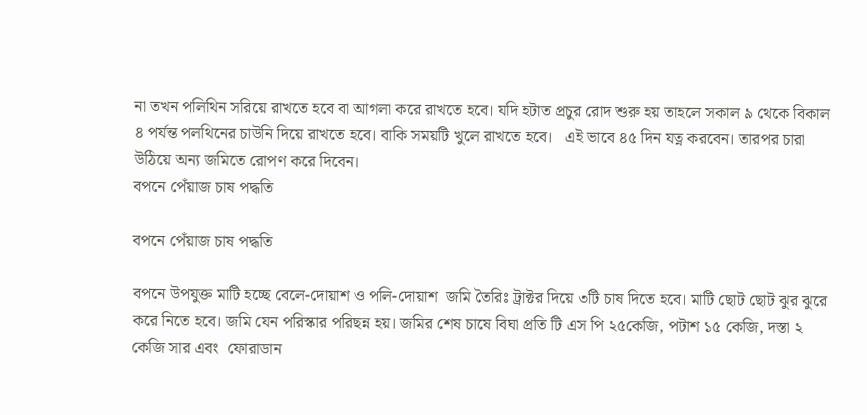না তখন পলিথিন সরিয়ে রাখতে হবে বা আগলা করে রাখতে হবে। যদি হটাত প্রচুর রোদ শুরু হয় তাহলে সকাল ৯ থেকে বিকাল ৪ পর্যন্ত পলথিনের চাউনি দিয়ে রাখতে হবে। বাকি সময়টি খুলে রাখতে হবে।   এই ভাবে ৪৫ দিন যত্ন করবেন। তারপর চারা উঠিয়ে অন্য জমিতে রোপণ করে দিবেন।
বপনে পেঁয়াজ চাষ পদ্ধতি

বপনে পেঁয়াজ চাষ পদ্ধতি

বপনে উপযুক্ত মাটি হচ্ছে বেলে-দোয়াশ ও পলি-দোয়াশ  জমি তৈরিঃ ট্রাক্টর দিয়ে ৩টি চাষ দিতে হবে। মাটি ছোট ছোট ঝুর ঝুরে করে নিতে হবে। জমি যেন পরিস্কার পরিছন্ন হয়। জমির শেষ চাষে বিঘা প্রতি টি এস পি ২৫কেজি, পটাশ ১৫ কেজি, দস্তা ২ কেজি সার এবং  ফোরাডান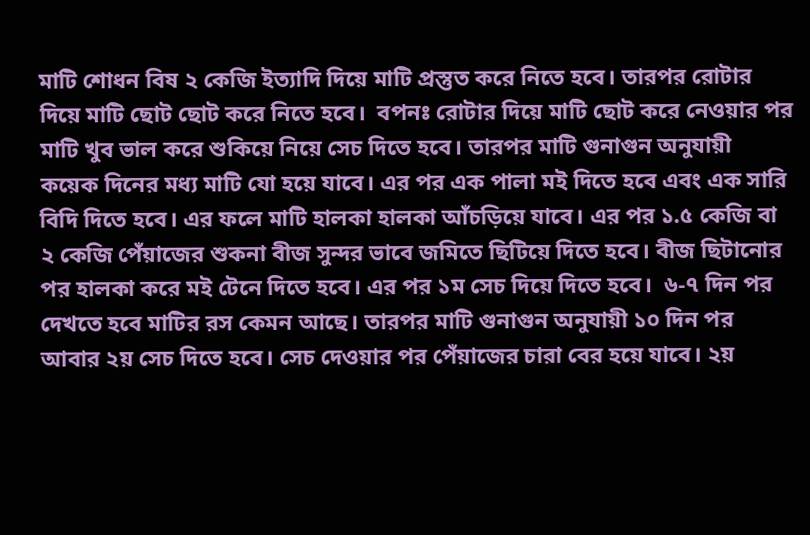মাটি শোধন বিষ ২ কেজি ইত্যাদি দিয়ে মাটি প্রস্তুত করে নিতে হবে। তারপর রোটার দিয়ে মাটি ছোট ছোট করে নিতে হবে।  বপনঃ রোটার দিয়ে মাটি ছোট করে নেওয়ার পর মাটি খুব ভাল করে শুকিয়ে নিয়ে সেচ দিতে হবে। তারপর মাটি গুনাগুন অনুযায়ী কয়েক দিনের মধ্য মাটি যো হয়ে যাবে। এর পর এক পালা মই দিতে হবে এবং এক সারি বিদি দিতে হবে। এর ফলে মাটি হালকা হালকা আঁচড়িয়ে যাবে। এর পর ১.৫ কেজি বা ২ কেজি পেঁয়াজের শুকনা বীজ সুন্দর ভাবে জমিতে ছিটিয়ে দিতে হবে। বীজ ছিটানোর পর হালকা করে মই টেনে দিতে হবে। এর পর ১ম সেচ দিয়ে দিতে হবে।  ৬-৭ দিন পর দেখতে হবে মাটির রস কেমন আছে। তারপর মাটি গুনাগুন অনুযায়ী ১০ দিন পর আবার ২য় সেচ দিতে হবে। সেচ দেওয়ার পর পেঁয়াজের চারা বের হয়ে যাবে। ২য়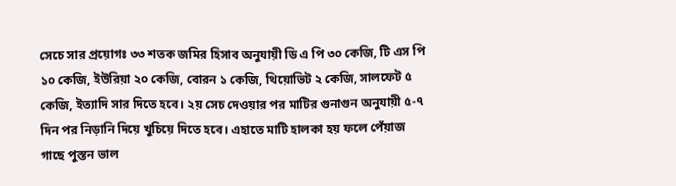সেচে সার প্রয়োগঃ ৩৩ শতক জমির হিসাব অনুযায়ী ডি এ পি ৩০ কেজি, টি এস পি ১০ কেজি, ইউরিয়া ২০ কেজি, বোরন ১ কেজি, থিয়োভিট ২ কেজি, সালফেট ৫ কেজি, ইত্যাদি সার দিতে হবে। ২য় সেচ দেওয়ার পর মাটির গুনাগুন অনুযায়ী ৫-৭ দিন পর নিড়ানি দিয়ে খুচিয়ে দিতে হবে। এহাতে মাটি হালকা হয় ফলে পেঁয়াজ গাছে পুস্তন ভাল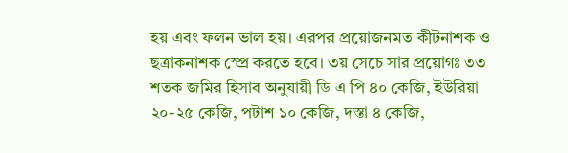হয় এবং ফলন ভাল হয়। এরপর প্রয়োজনমত কীটনাশক ও ছত্রাকনাশক স্প্রে করতে হবে। ৩য় সেচে সার প্রয়োগঃ ৩৩ শতক জমির হিসাব অনুযায়ী ডি এ পি ৪০ কেজি, ইউরিয়া ২০-২৫ কেজি, পটাশ ১০ কেজি, দস্তা ৪ কেজি,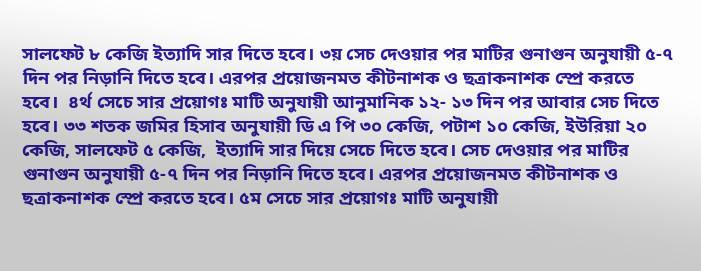সালফেট ৮ কেজি ইত্যাদি সার দিতে হবে। ৩য় সেচ দেওয়ার পর মাটির গুনাগুন অনুযায়ী ৫-৭ দিন পর নিড়ানি দিতে হবে। এরপর প্রয়োজনমত কীটনাশক ও ছত্রাকনাশক স্প্রে করতে হবে।  ৪র্থ সেচে সার প্রয়োগঃ মাটি অনুযায়ী আনুমানিক ১২- ১৩ দিন পর আবার সেচ দিতে হবে। ৩৩ শতক জমির হিসাব অনুযায়ী ডি এ পি ৩০ কেজি, পটাশ ১০ কেজি, ইউরিয়া ২০ কেজি, সালফেট ৫ কেজি,  ইত্যাদি সার দিয়ে সেচে দিতে হবে। সেচ দেওয়ার পর মাটির গুনাগুন অনুযায়ী ৫-৭ দিন পর নিড়ানি দিতে হবে। এরপর প্রয়োজনমত কীটনাশক ও ছত্রাকনাশক স্প্রে করতে হবে। ৫ম সেচে সার প্রয়োগঃ মাটি অনুযায়ী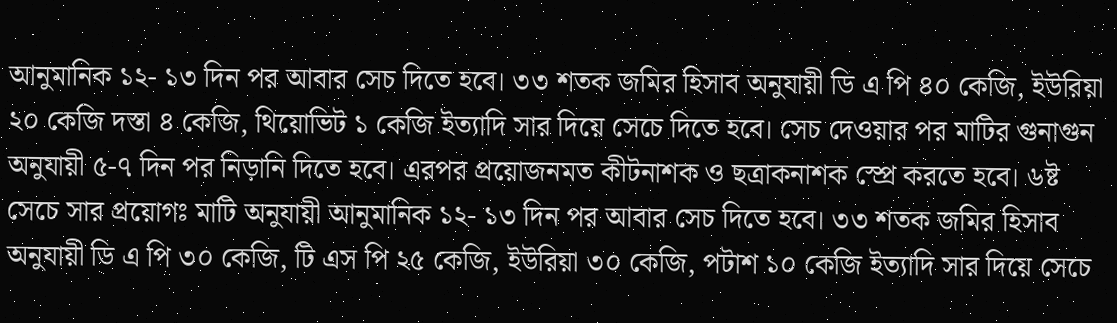আনুমানিক ১২- ১৩ দিন পর আবার সেচ দিতে হবে। ৩৩ শতক জমির হিসাব অনুযায়ী ডি এ পি ৪০ কেজি, ইউরিয়া ২০ কেজি দস্তা ৪ কেজি, থিয়োভিট ১ কেজি ইত্যাদি সার দিয়ে সেচে দিতে হবে। সেচ দেওয়ার পর মাটির গুনাগুন অনুযায়ী ৫-৭ দিন পর নিড়ানি দিতে হবে। এরপর প্রয়োজনমত কীটনাশক ও ছত্রাকনাশক স্প্রে করতে হবে। ৬ষ্ট সেচে সার প্রয়োগঃ মাটি অনুযায়ী আনুমানিক ১২- ১৩ দিন পর আবার সেচ দিতে হবে। ৩৩ শতক জমির হিসাব অনুযায়ী ডি এ পি ৩০ কেজি, টি এস পি ২৫ কেজি, ইউরিয়া ৩০ কেজি, পটাশ ১০ কেজি ইত্যাদি সার দিয়ে সেচে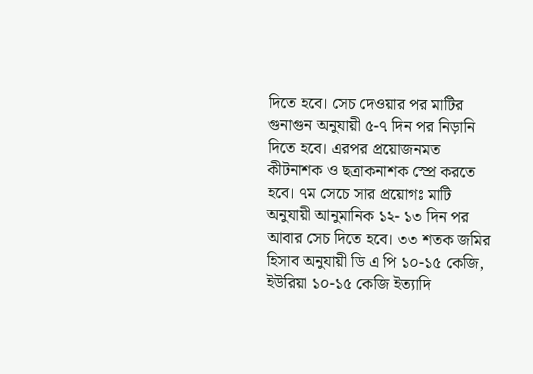দিতে হবে। সেচ দেওয়ার পর মাটির গুনাগুন অনুযায়ী ৫-৭ দিন পর নিড়ানি দিতে হবে। এরপর প্রয়োজনমত কীটনাশক ও ছত্রাকনাশক স্প্রে করতে হবে। ৭ম সেচে সার প্রয়োগঃ মাটি অনুযায়ী আনুমানিক ১২- ১৩ দিন পর আবার সেচ দিতে হবে। ৩৩ শতক জমির হিসাব অনুযায়ী ডি এ পি ১০-১৫ কেজি, ইউরিয়া ১০-১৫ কেজি ইত্যাদি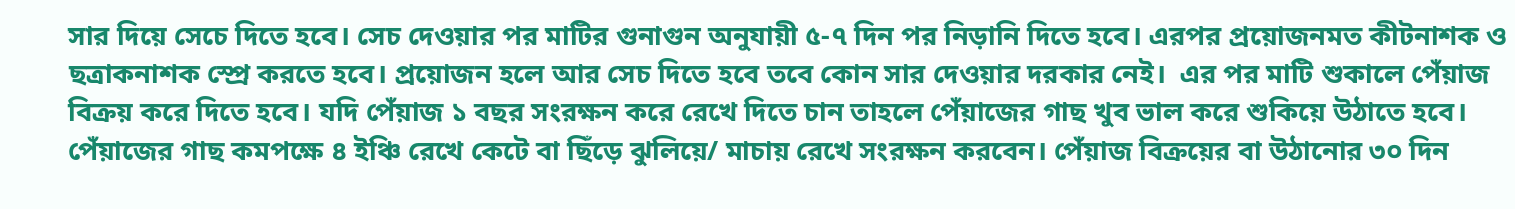সার দিয়ে সেচে দিতে হবে। সেচ দেওয়ার পর মাটির গুনাগুন অনুযায়ী ৫-৭ দিন পর নিড়ানি দিতে হবে। এরপর প্রয়োজনমত কীটনাশক ও ছত্রাকনাশক স্প্রে করতে হবে। প্রয়োজন হলে আর সেচ দিতে হবে তবে কোন সার দেওয়ার দরকার নেই।  এর পর মাটি শুকালে পেঁয়াজ বিক্রয় করে দিতে হবে। যদি পেঁয়াজ ১ বছর সংরক্ষন করে রেখে দিতে চান তাহলে পেঁয়াজের গাছ খুব ভাল করে শুকিয়ে উঠাতে হবে। পেঁয়াজের গাছ কমপক্ষে ৪ ইঞ্চি রেখে কেটে বা ছিঁড়ে ঝুলিয়ে/ মাচায় রেখে সংরক্ষন করবেন। পেঁয়াজ বিক্রয়ের বা উঠানোর ৩০ দিন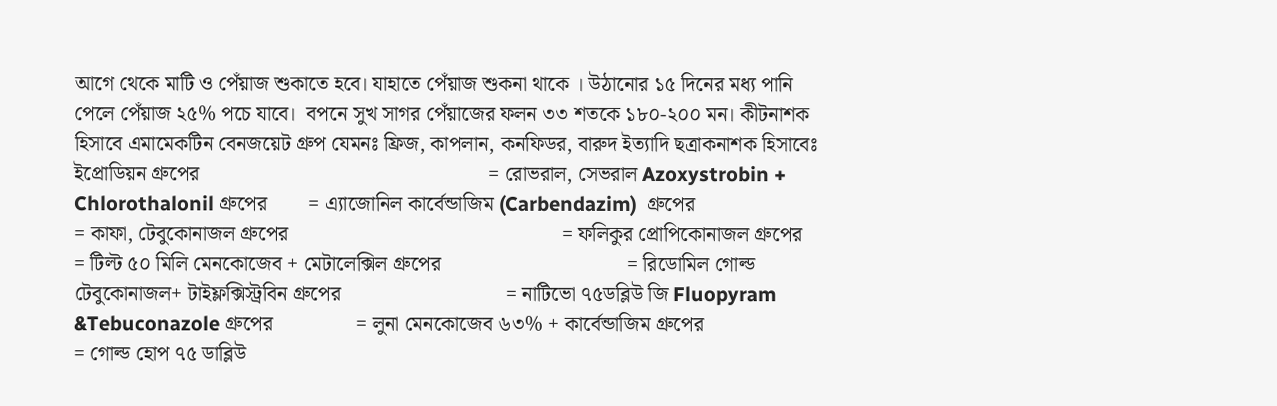আগে থেকে মাটি ও পেঁয়াজ শুকাতে হবে। যাহাতে পেঁয়াজ শুকনা থাকে । উঠানোর ১৫ দিনের মধ্য পানি পেলে পেঁয়াজ ২৫% পচে যাবে।  বপনে সুখ সাগর পেঁয়াজের ফলন ৩৩ শতকে ১৮০-২০০ মন। কীটনাশক হিসাবে এমামেকটিন বেনজয়েট গ্রুপ যেমনঃ ফ্রিজ, কাপলান, কনফিডর, বারুদ ইত্যাদি ছত্রাকনাশক হিসাবেঃ ইপ্রোডিয়ন গ্রুপের                                                        = রোভরাল, সেভরাল Azoxystrobin + Chlorothalonil গ্রুপের        = এ্যাজোনিল কার্বেন্ডাজিম (Carbendazim)  গ্রুপের                      = কাফা, টেবুকোনাজল গ্রুপের                                                     = ফলিকুর প্রোপিকোনাজল গ্রুপের                                                   = টিল্ট ৫০ মিলি মেনকোজেব + মেটালেক্সিল গ্রুপের                                    = রিডোমিল গোল্ড টেবুকোনাজল+ টাইফ্লক্সিস্ট্রবিন গ্রুপের                                = নাটিভো ৭৫ডব্লিউ জি Fluopyram &Tebuconazole গ্রুপের                = লুনা মেনকোজেব ৬৩% + কার্বেন্ডাজিম গ্রুপের                           = গোল্ড হোপ ৭৫ ডাব্লিউ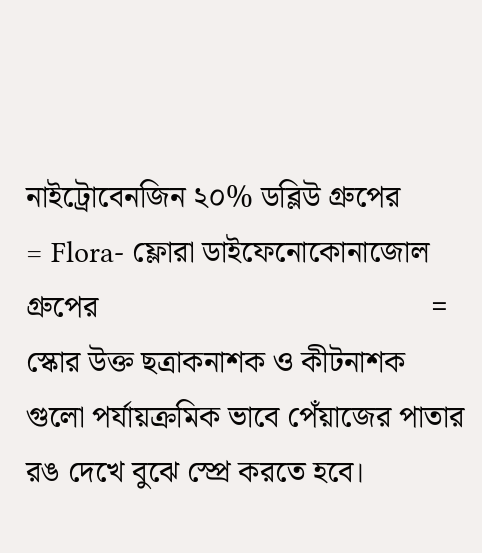নাইট্রোবেনজিন ২০% ডব্লিউ গ্রুপের                                   = Flora- ফ্লোরা ডাইফেনোকোনাজোল গ্রুপের                                           = স্কোর উক্ত ছত্রাকনাশক ও কীটনাশক গুলো পর্যায়ক্রমিক ভাবে পেঁয়াজের পাতার রঙ দেখে বুঝে স্প্রে করতে হবে।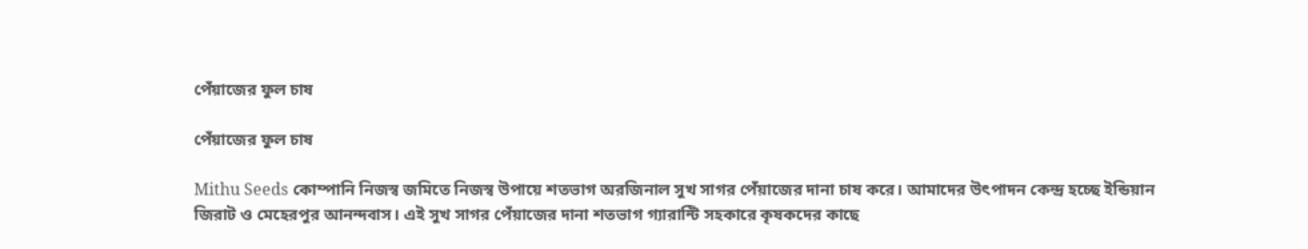পেঁয়াজের ফুল চাষ

পেঁয়াজের ফুল চাষ

Mithu Seeds কোম্পানি নিজস্ব জমিতে নিজস্ব উপায়ে শতভাগ অরজিনাল সুখ সাগর পেঁয়াজের দানা চাষ করে। আমাদের উৎপাদন কেন্দ্র হচ্ছে ইন্ডিয়ান জিরাট ও মেহেরপুর আনন্দবাস। এই সুখ সাগর পেঁয়াজের দানা শতভাগ গ্যারান্টি সহকারে কৃষকদের কাছে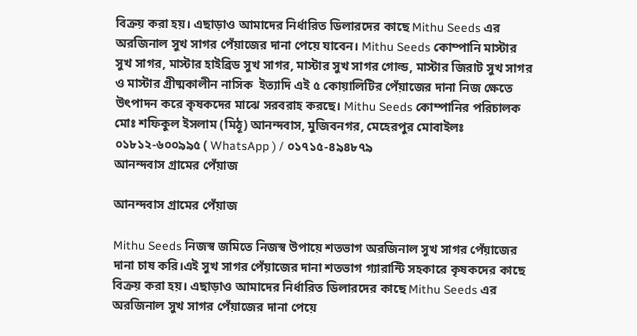বিক্রয় করা হয়। এছাড়াও আমাদের নির্ধারিত ডিলারদের কাছে Mithu Seeds এর অরজিনাল সুখ সাগর পেঁয়াজের দানা পেয়ে যাবেন। Mithu Seeds কোম্পানি মাস্টার সুখ সাগর, মাস্টার হাইব্রিড সুখ সাগর, মাস্টার সুখ সাগর গোল্ড, মাস্টার জিরাট সুখ সাগর ও মাস্টার গ্রীষ্মকালীন নাসিক  ইত্যাদি এই ৫ কোয়ালিটির পেঁয়াজের দানা নিজ ক্ষেতে উৎপাদন করে কৃষকদের মাঝে সরবরাহ করছে। Mithu Seeds কোম্পানির পরিচালক মোঃ শফিকুল ইসলাম (মিঠূ) আনন্দবাস, মুজিবনগর, মেহেরপুর মোবাইলঃ ০১৮১২-৬০০৯৯৫ ( WhatsApp ) / ০১৭১৫-৪৯৪৮৭৯
আনন্দবাস গ্রামের পেঁয়াজ

আনন্দবাস গ্রামের পেঁয়াজ

Mithu Seeds নিজস্ব জমিতে নিজস্ব উপায়ে শতভাগ অরজিনাল সুখ সাগর পেঁয়াজের দানা চাষ করি।এই সুখ সাগর পেঁয়াজের দানা শতভাগ গ্যারান্টি সহকারে কৃষকদের কাছে বিক্রয় করা হয়। এছাড়াও আমাদের নির্ধারিত ডিলারদের কাছে Mithu Seeds এর অরজিনাল সুখ সাগর পেঁয়াজের দানা পেয়ে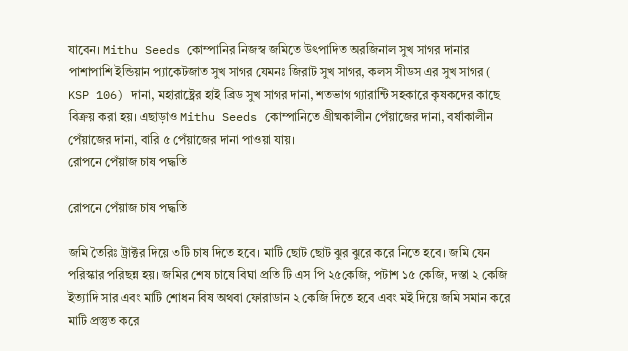যাবেন। Mithu Seeds কোম্পানির নিজস্ব জমিতে উৎপাদিত অরজিনাল সুখ সাগর দানার পাশাপাশি ইন্ডিয়ান প্যাকেটজাত সুখ সাগর যেমনঃ জিরাট সুখ সাগর, কলস সীডস এর সুখ সাগর ( KSP 106) দানা, মহারাষ্ট্রের হাই ব্রিড সুখ সাগর দানা, শতভাগ গ্যারান্টি সহকারে কৃষকদের কাছে বিক্রয় করা হয়। এছাড়াও Mithu Seeds কোম্পানিতে গ্রীষ্মকালীন পেঁয়াজের দানা, বর্ষাকালীন পেঁয়াজের দানা, বারি ৫ পেঁয়াজের দানা পাওয়া যায়।
রোপনে পেঁয়াজ চাষ পদ্ধতি

রোপনে পেঁয়াজ চাষ পদ্ধতি

জমি তৈরিঃ ট্রাক্টর দিয়ে ৩টি চাষ দিতে হবে। মাটি ছোট ছোট ঝুর ঝুরে করে নিতে হবে। জমি যেন পরিস্কার পরিছন্ন হয়। জমির শেষ চাষে বিঘা প্রতি টি এস পি ২৫কেজি, পটাশ ১৫ কেজি, দস্তা ২ কেজি ইত্যাদি সার এবং মাটি শোধন বিষ অথবা ফোরাডান ২ কেজি দিতে হবে এবং মই দিয়ে জমি সমান করে মাটি প্রস্তুত করে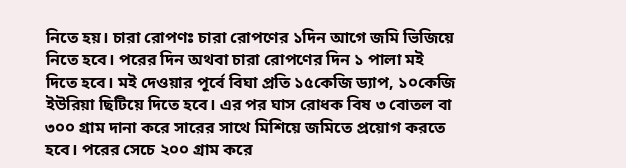নিতে হয়। চারা রোপণঃ চারা রোপণের ১দিন আগে জমি ভিজিয়ে নিতে হবে। পরের দিন অথবা চারা রোপণের দিন ১ পালা মই দিতে হবে। মই দেওয়ার পূর্বে বিঘা প্রতি ১৫কেজি ড্যাপ, ১০কেজি ইউরিয়া ছিটিয়ে দিতে হবে। এর পর ঘাস রোধক বিষ ৩ বোতল বা ৩০০ গ্রাম দানা করে সারের সাথে মিশিয়ে জমিতে প্রয়োগ করতে হবে। পরের সেচে ২০০ গ্রাম করে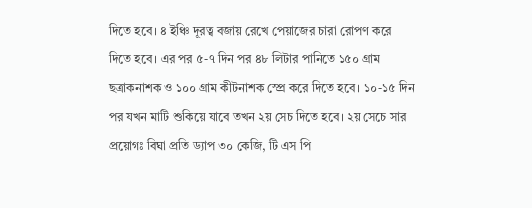দিতে হবে। ৪ ইঞ্চি দূরত্ব বজায় রেখে পেয়াজের চারা রোপণ করে দিতে হবে। এর পর ৫-৭ দিন পর ৪৮ লিটার পানিতে ১৫০ গ্রাম ছত্রাকনাশক ও ১০০ গ্রাম কীটনাশক স্প্রে করে দিতে হবে। ১০-১৫ দিন পর যখন মাটি শুকিয়ে যাবে তখন ২য় সেচ দিতে হবে। ২য় সেচে সার প্রয়োগঃ বিঘা প্রতি ড্যাপ ৩০ কেজি, টি এস পি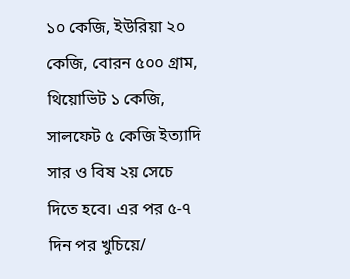১০ কেজি, ইউরিয়া ২০ কেজি, বোরন ৫০০ গ্রাম, থিয়োভিট ১ কেজি, সালফেট ৫ কেজি ইত্যাদি সার ও বিষ ২য় সেচে দিতে হবে। এর পর ৫-৭ দিন পর খুচিয়ে/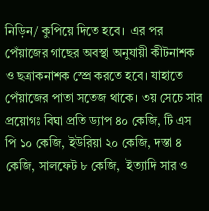নিড়িন/ কুপিয়ে দিতে হবে।  এর পর পেঁয়াজের গাছের অবস্থা অনুযায়ী কীটনাশক ও ছত্রাকনাশক স্প্রে করতে হবে। যাহাতে পেঁয়াজের পাতা সতেজ থাকে। ৩য় সেচে সার প্রয়োগঃ বিঘা প্রতি ড্যাপ ৪০ কেজি, টি এস পি ১০ কেজি, ইউরিয়া ২০ কেজি, দস্তা ৪ কেজি, সালফেট ৮ কেজি,  ইত্যাদি সার ও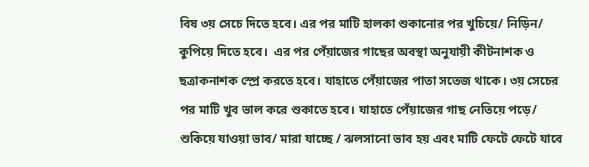বিষ ৩য় সেচে দিতে হবে। এর পর মাটি হালকা শুকানোর পর খুচিয়ে/ নিড়িন/ কুপিয়ে দিতে হবে।  এর পর পেঁয়াজের গাছের অবস্থা অনুযায়ী কীটনাশক ও ছত্রাকনাশক স্প্রে করতে হবে। যাহাতে পেঁয়াজের পাতা সতেজ থাকে। ৩য় সেচের পর মাটি খুব ভাল করে শুকাতে হবে। যাহাতে পেঁয়াজের গাছ নেতিয়ে পড়ে/ শুকিয়ে যাওয়া ভাব/ মারা যাচ্ছে / ঝলসানো ভাব হয় এবং মাটি ফেটে ফেটে যাবে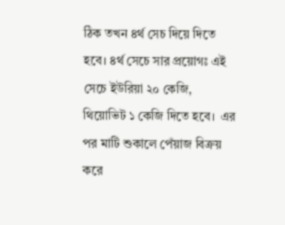ঠিক তখন ৪র্থ সেচ দিয়ে দিতে হবে। ৪র্থ সেচে সার প্রয়োগঃ এই সেচে ইউরিয়া ২০ কেজি,  থিয়োভিট ১ কেজি দিতে হবে।  এর পর মাটি শুকালে পেঁয়াজ বিক্রয় করে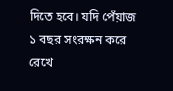দিতে হবে। যদি পেঁয়াজ ১ বছর সংরক্ষন করে রেখে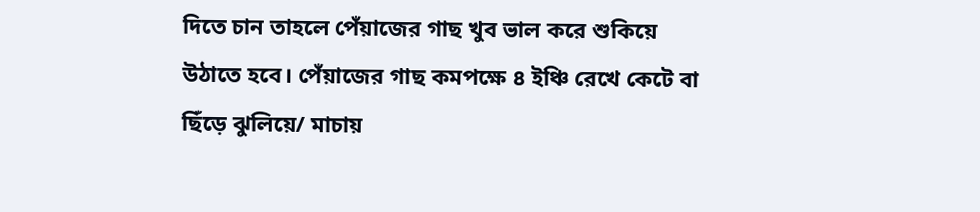দিতে চান তাহলে পেঁয়াজের গাছ খুব ভাল করে শুকিয়ে উঠাতে হবে। পেঁয়াজের গাছ কমপক্ষে ৪ ইঞ্চি রেখে কেটে বা ছিঁড়ে ঝুলিয়ে/ মাচায়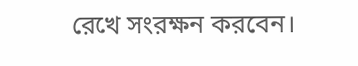রেখে সংরক্ষন করবেন।